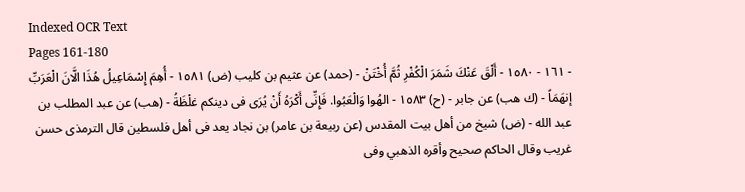Indexed OCR Text
Pages 161-180
- ١٦١ - ١٥٨٠ - أَلْقَ عَنْكَ شَمَرَ الْكُفْرِ ثُمَّ أُخْتَنْ - (حمد) عن عثيم بن كليب (ض) ١٥٨١ - أُهِمَ إِسْمَاعِيلُ هُذَا الَّانَ الْعَرَبِّ إنهَمَاً - (ك هب) عن جابر - (ح) ١٥٨٣ - الهُوا وَالْعَبُوا. فَإِنِّى أَكْرَهُ أَنْ يُرَى فى دينكم غلْظَةُ - (هب) عن عبد المطلب بن عبد الله - (ض) شيخ من أهل بيت المقدس (عن ربيعة بن عامر) بن نجاد يعد فى أهل فلسطين قال الترمذى حسن غريب وقال الحاكم صحيح وأقره الذهبي وفى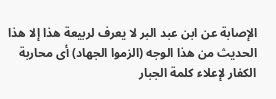الإصابة عن ابن عبد البر لا يعرف لربيعة هذا إلا هذا الحديث من هذا الوجه (الزموا الجهاد) أى محاربة الكفار لإعلاء كلمة الجبار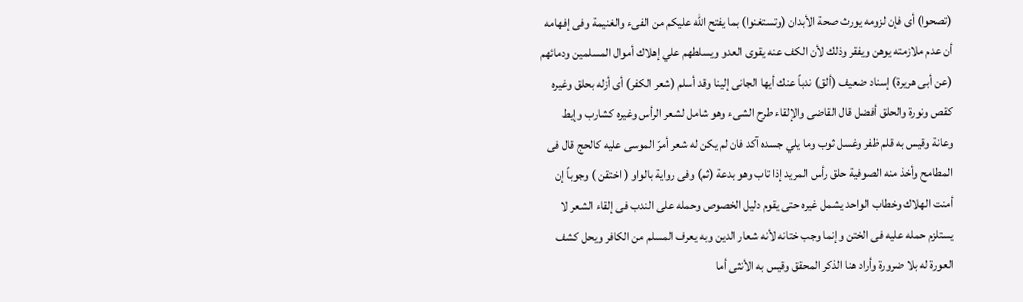(تصحوا) أى فإن لزومه يورث صحة الأبدان (وتستغنوا) بما يفتح الله عليكم من الفىء والغنيمة وفى إفهامه أن عدم ملازمته يوهن ويفقر وذلك لأن الكف عنه يقوى العدو ويسلطهم علي إهلاك أموال المسلمين ودمائهم (عن أبى هريرة) إسناد ضعيف (ألق) ندباً عنك أيها الجانى إلينا وقد أسلم (شعر الكفر) أى أزله بحلق وغيره كقص ونورة والحلق أفضل قال القاضى والإلقاء طرح الشىء وهو شامل لشعر الرأس وغيره كشارب وإيط وعانة وقيس به قلم ظفر وغسل ثوب وما يلي جسده آكد فان لم يكن له شعر أمرّ الموسى عليه كالحج قال فى المطامح وأخذ منه الصوفية حلق رأس المريد إذا تاب وهو بدعة (ثم) وفى رواية بالواو ( اختقن ) وجوباً إن أمنت الهلاك وخطاب الواحد يشمل غيره حتى يقوم دليل الخصوص وحمله على الندب فى إلقاء الشعر لا يستلزم حمله عليه فى الختن وإنما وجب ختانه لأنه شعار الدين وبه يعرف المسلم من الكافر ويحل كشف العورة له بلا ضرورة وأراد هنا الذكر المحقق وقيس به الأنثى أما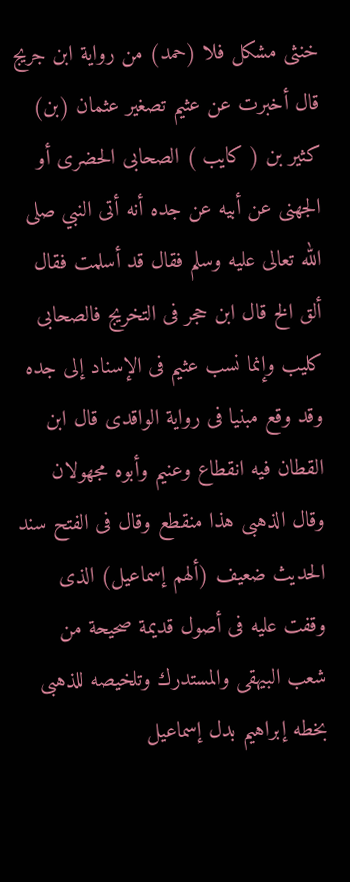خنثى مشكل فلا (حمد) من رواية ابن جريج قال أخبرت عن عثيم تصغير عثمان (بن) كثير بن ( كايب ) الصحابى الحضرى أو الجهنى عن أبيه عن جده أنه أتى النبي صلى الله تعالى عليه وسلم فقال قد أسلمت فقال ألق الخ قال ابن حجر فى التخريج فالصحابى كليب وإنما نسب عثيم فى الإسناد إلى جده وقد وقع مبنيا فى رواية الواقدى قال ابن القطان فيه انقطاع وعنيم وأبوه مجهولان وقال الذهبى هذا منقطع وقال فى الفتح سند الحديث ضعيف (ألهم إسماعيل) الذى وقفت عليه فى أصول قديمة صحيحة من شعب البيهقى والمستدرك وتلخيصه للذهبى بخطه إبراهيم بدل إسماعيل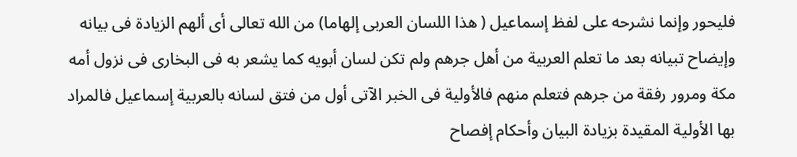فليحور وإنما نشرحه على لفظ إسماعيل ( هذا اللسان العربى إلهاما) من الله تعالى أى ألهم الزيادة فى بيانه وإيضاح تبيانه بعد ما تعلم العربية من أهل جرهم ولم تكن لسان أبويه كما يشعر به فى البخارى فى نزول أمه مكة ومرور رفقة من جرهم فتعلم منهم فالأولية فى الخبر الآتى أول من فتق لسانه بالعربية إسماعيل فالمراد بها الأولية المقيدة بزيادة البيان وأحكام إفصاح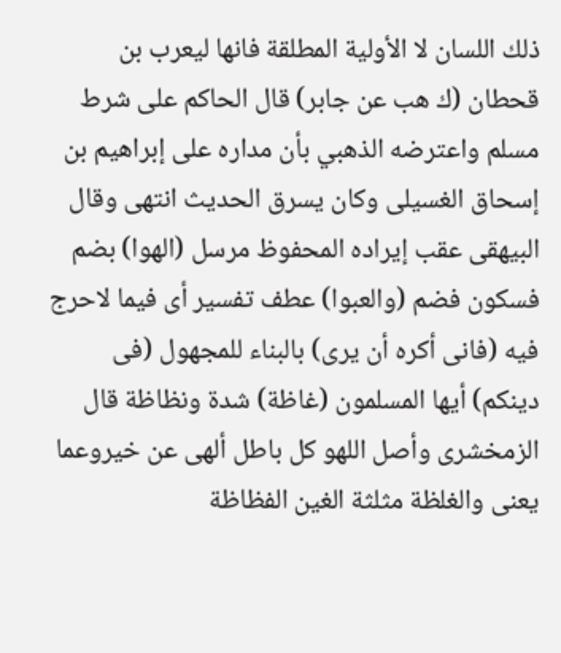ذلك اللسان لا الأولية المطلقة فانها ليعرب بن قحطان (ك هب عن جابر) قال الحاكم على شرط مسلم واعترضه الذهبي بأن مداره على إبراهيم بن إسحاق الغسيلى وكان يسرق الحديث انتهى وقال البيهقى عقب إيراده المحفوظ مرسل (الهوا) بضم فسكون فضم (والعبوا) عطف تفسير أى فيما لاحرج فيه (فانى أكره أن يرى) بالبناء للمجهول (فى دينكم) أيها المسلمون (غاظة) شدة ونظاظة قال الزمخشرى وأصل اللهو كل باطل ألهى عن خيروعما يعنى والغلظة مثلثة الغين الفظاظة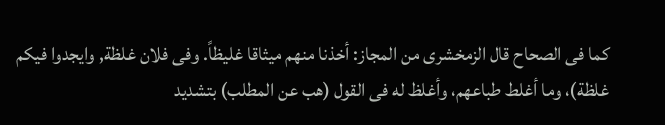كما فى الصحاح قال الزمخشرى من المجاز: أخذنا منهم ميثاقا غليظاً. وفى فلان غلظة, وايجدوا فيكم غلظة)، وما أغلط طباعهم، وأغلظ له فى القول (هب عن المطلب) بتشديد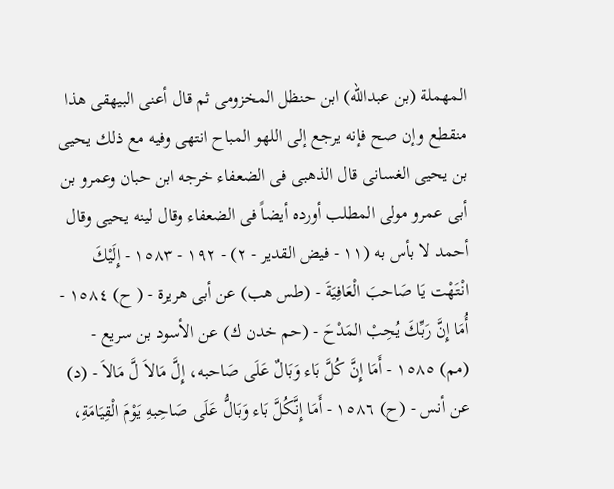المهملة (بن عبداللّه) ابن حنظل المخزومى ثم قال أعنى البيهقى هذا منقطع وإن صح فإنه يرجع إلى اللهو المباح انتهى وفيه مع ذلك يحيى بن يحيى الغسانى قال الذهبى فى الضعفاء خرجه ابن حبان وعمرو بن أبى عمرو مولى المطلب أورده أيضاً فى الضعفاء وقال لينه يحيى وقال أحمد لا بأس به (١١ - فيض القدير - ٢) - ١٩٢ - ١٥٨٣ - إِلَيْكَ انْتَهْت يَا صَاحبَ الْعَافِيَةَ - (طس هب) عن أبى هريرة - ( ح) ١٥٨٤ - أُمَا إِنَّ رَبِّكَ يُحِبْ المَدْحَ - (حم خدن ك) عن الأسود بن سريع - (مم) ١٥٨٥ - أَمَا إِنَّ كُلَّ بَاء وَبَالٌ عَلَى صَاحبه، إِلَّ مَالاَ لَّ مَالاَ - (د) عن أنس - (ح) ١٥٨٦ - أَمَا إِنَّكُلَّ بَاء وَبَالُّ عَلَى صَاحِبهِ يَوْمَ الْقِيَامَةِ،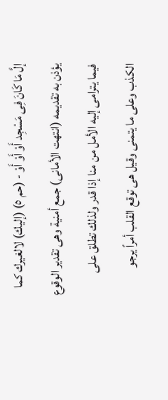إلَّ مَا كَانَ فِى مَسْجِد أَوْ أَوْ أَوْ - (حم ٥) (إليك) لالغيرك كما يؤذن به تقديمه (انتهت الأمانى) جمع أمنية وهى تقدير الوقوع فيما يترامى إليه الأمل من منا إذا قدر ولذلك تطلق على الكذب وعلى ما يتمنى وقيل هى توقع القلب أمراً يرجو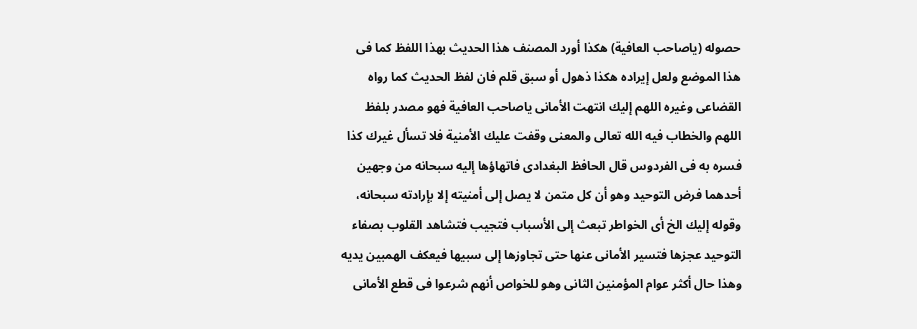حصوله (ياصاحب العافية) هكذا أورد المصنف هذا الحديث بهذا اللفظ كما فى هذا الموضع ولعل إيراده هكذا ذهول أو سبق قلم فان لفظ الحديث كما رواه القضاعى وغيره اللهم إليك انتهت الأمانى ياصاحب العافية فهو مصدر بلفظ اللهم والخطاب فيه الله تعالى والمعنى وقفت عليك الأمنية فلا تسأل غيرك كذا فسره به فى الفردوس قال الحافظ البغدادى فاتهاؤها إليه سبحانه من وجهين أحدهما فرض التوحيد وهو أن كل متمن لا يصل إلى أمنيته إلا بإرادته سبحانه، وقوله إليك الخ أى الخواطر تبعث إلى الأسباب فتجيب فتشاهد القلوب بصفاء التوحيد عجزها فتسير الأمانى عنها حتى تجاوزها إلى سبيها فيعكف الهمبين يديه وهذا حال أكثر عوام المؤمنين الثانى وهو للخواص أنهم شرعوا فى قطع الأمانى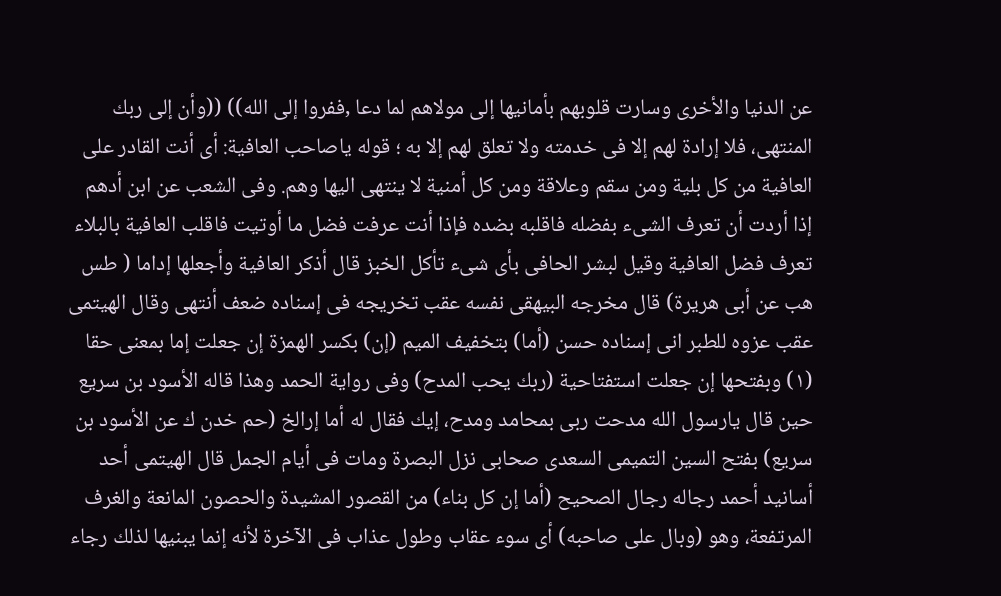عن الدنيا والأخرى وسارت قلوبهم بأمانيها إلى مولاهم لما دعا ,ففروا إلى الله)) ((وأن إلى ربك المنتهى، فلا إرادة لهم إلا فى خدمته ولا تعلق لهم إلا به ؛ قوله ياصاحب العافية: أى أنت القادر على العافية من كل بلية ومن سقم وعلاقة ومن كل أمنية لا ينتهى اليها وهم. وفى الشعب عن ابن أدهم إذا أردت أن تعرف الشىء بفضله فاقلبه بضده فإذا أنت عرفت فضل ما أوتيت فاقلب العافية بالبلاء تعرف فضل العافية وقيل لبشر الحافى بأى شىء تأكل الخبز قال أذكر العافية وأجعلها إداما ( طس هب عن أبى هريرة) قال مخرجه البيهقى نفسه عقب تخريجه فى إسناده ضعف أنتهى وقال الهيتمى عقب عزوه للطبر انى إسناده حسن (أما) بتخفيف الميم (إن) بكسر الهمزة إن جعلت إما بمعنى حقا (١) وبفتحها إن جعلت استفتاحية (ربك يحب المدح) وفى رواية الحمد وهذا قاله الأسود بن سريع حين قال يارسول الله مدحت ربى بمحامد ومدح، إيك فقال له أما إرالخ (حم خدن ك عن الأسود بن سريع) بفتح السين التميمى السعدى صحابى نزل البصرة ومات فى أيام الجمل قال الهيتمى أحد أسانيد أحمد رجاله رجال الصحيح (أما إن كل بناء) من القصور المشيدة والحصون المانعة والغرف المرتفعة، وهو (وبال على صاحبه) أى سوء عقاب وطول عذاب فى الآخرة لأنه إنما يبنيها لذلك رجاء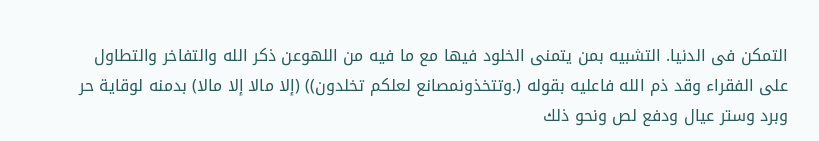التمكن فى الدنيا. التشبيه بمن يتمنى الخلود فيها مع ما فيه من اللهوعن ذكر الله والتفاخر والتطاول على الفقراء وقد ذم الله فاعليه بقوله (.وتتخذونمصانع لعلكم تخلدون)) (إلا مالا إلا مالا) بدمنه لوقاية حر وبرد وستر عيال ودفع لص ونحو ذلك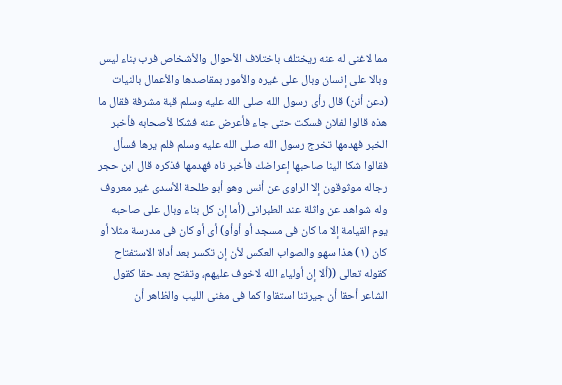مما لاغنى له عنه ريختلف باختلاف الأحوال والأشخاص فرب بناء ليس وبالا على إنسان وبال على غيره والأمور بمقاصدها والأعمال بالنيات (دعن أنن) قال رأى رسول الله صلى الله عليه وسلم قبة مشرفة فقال ما هذه قالوا لفلان فسكت حتى جاء فأعرض عنه فشكا لأصحابه فأخبر الخبر فهدمها تخرج رسول الله صلى الله عليه وسلم فلم يرها فسأل فقالوا شكا الينا صاحبها إعراضك فأخبر ناه فهدمها فذكره قال ابن حجر رجاله موثوقون إلا الراوى عن أنس وهو أبو طلحة الأسدى غير معروف وله شواهد عن واثلة عند الطبرانى (أما إن كل بناء وبال على صاحبه يوم القيامة إلا ما كان فى مسجد أو أوأو) أى أو كان فى مدرسة مثلا أو كان (١) هذا سهو والصواب العكس لأن إن تكسر بعد أداة الاستفتاح كقوله تعالى ((ألا إن أولياء الله لاخوف عليهم، وتفتح بعد حقا كقول الشاعر أحقا أن جيرتنا استقاوا كما فى مغنى الليب والظاهر أن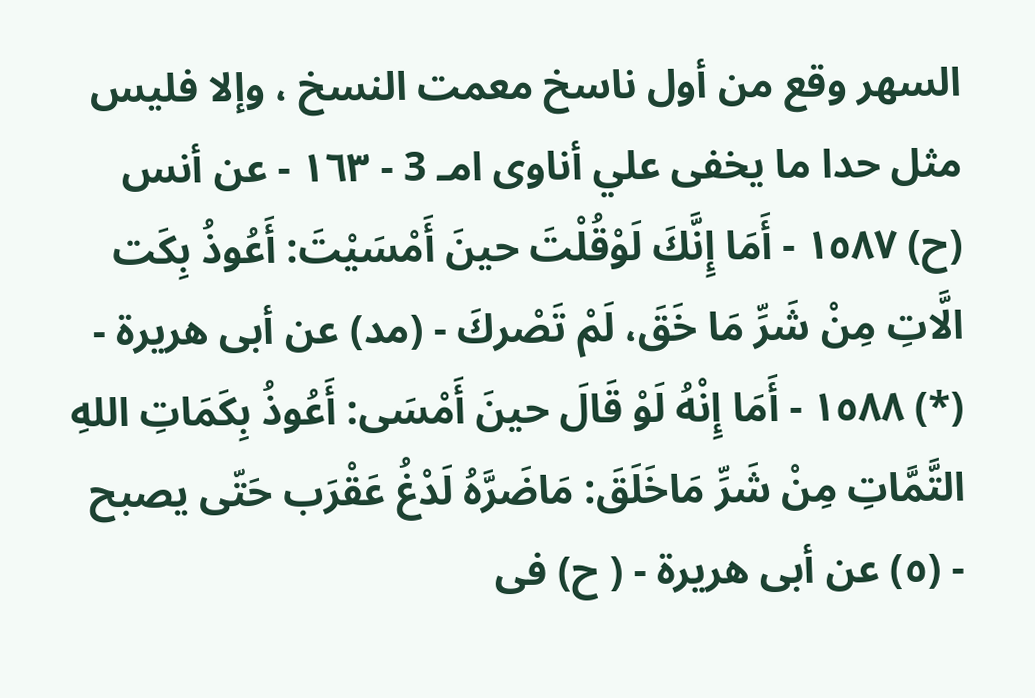السهر وقع من أول ناسخ معمت النسخ ، وإلا فليس مثل حدا ما يخفى علي أناوى امـ 3 - ١٦٣ - عن أنس (ح) ١٥٨٧ - أَمَا إِنَّكَ لَوْقُلْتَ حينَ أَمْسَيْتَ: أَعُوذُ بِكَت الَّاتِ مِنْ شَرِّ مَا خَقَ، لَمْ تَصْركَ - (مد) عن أبى هريرة - (*) ١٥٨٨ - أَمَا إِنْهُ لَوْ قَالَ حينَ أَمْسَى: أَعُوذُ بِكَمَاتِ اللهِ التَّمَّاتِ مِنْ شَرِّ مَاخَلَقَ: مَاضَرَّهُ لَدْغُ عَقْرَب حَتّى يصبح - (٥) عن أبى هريرة - ( ح) فى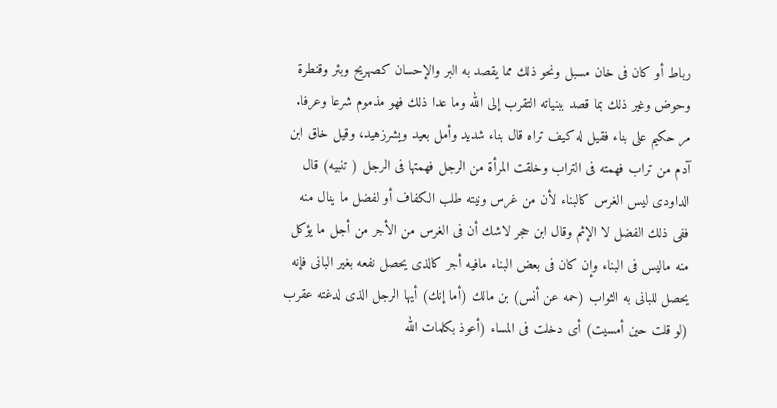رباط أو كان فى خان مسبل ونحو ذلك مما يقصد به البر والإحسان كصهريح وبئر وقنطرة وحوض وغير ذلك بما قصد ببنياته التقرب إلى الله وما عدا ذلك فهو مذموم شرعا وعرفا. مر حكيم على بناء فقيل له كيف تراه قال بناء شديد وأمل بعيد ويشرزهيد، وقيل خاق ابن آدم من تراب فهمته فى التراب وخلقت المرأة من الرجل فهمتها فى الرجل ( تنبيه) قال الداودى ليس الغرس كالبناء لأن من غرس ونيته طلب الكفاف أو لفضل ما ينال منه ففى ذلك الفضل لا الإثم وقال ابن حجر لاشك أن فى الغرس من الأجر من أجل ما يؤكل منه ماليس فى البناء وإن كان فى بعض البناء مافيه أجر كالذى يحصل نفعه بغير البانى فإنه يحصل للبانى به الثواب (حمه عن أنس) بن مالك (أما إنك) أيها الرجل الذى لدغته عقرب (لو قلت حين أمسيت) أى دخلت فى المساء (أعوذ بكلمات الله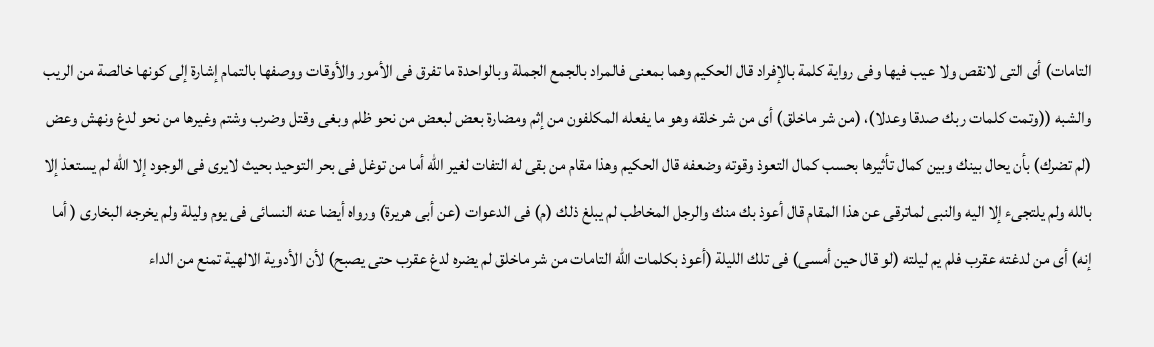التامات) أى التى لانقص ولا عيب فيها وفى رواية كلمة بالإفراد قال الحكيم وهما بمعنى فالمراد بالجمع الجملة وبالواحدة ما تفرق فى الأمور والأوقات ووصفها بالتمام إشارة إلى كونها خالصة من الريب والشبه ((وتمت كلمات ربك صدقا وعدلا)، (من شر ماخلق) أى من شر خلقه وهو ما يفعله المكلفون من إثم ومضارة بعض لبعض من نحو ظلم وبغى وقتل وضرب وشتم وغيرها من نحو لدغ ونهش وعض (لم تضرك) بأن يحال بينك وبين كمال تأثيرها بحسب كمال التعوذ وقوته وضعفه قال الحكيم وهذا مقام من بقى له التفات لغير الله أما من توغل فى بحر التوحيد بحيث لايرى فى الوجود إلا الله لم يستعذ إلا بالله ولم يلتجىء إلا اليه والنبى لماترقى عن هذا المقام قال أعوذ بك منك والرجل المخاطب لم يبلغ ذلك (م) فى الدعوات (عن أبى هريرة) ورواه أيضا عنه النسائى فى يوم وليلة ولم يخرجه البخارى ( أما إنه) أى من لدغته عقرب فلم يم ليلته (لو قال حين أمسى) فى تلك الليلة (أعوذ بكلمات الله التامات من شر ماخلق لم يضره لدغ عقرب حتى يصبح) لأن الأدوية الالهية تمنع من الداء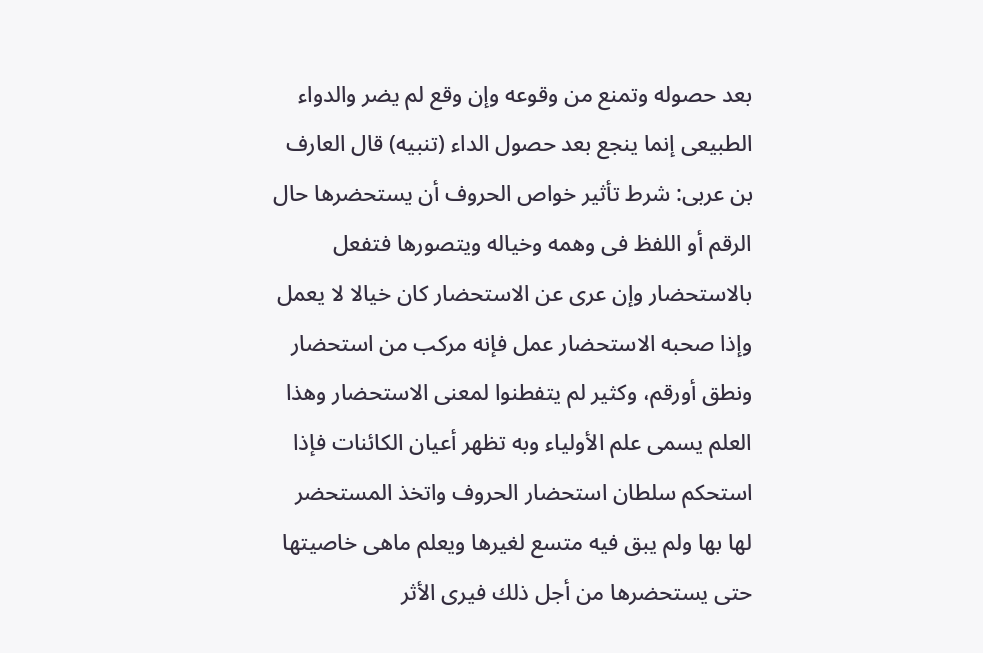بعد حصوله وتمنع من وقوعه وإن وقع لم يضر والدواء الطبيعى إنما ينجع بعد حصول الداء (تنبيه) قال العارف بن عربى: شرط تأثير خواص الحروف أن يستحضرها حال الرقم أو اللفظ فى وهمه وخياله ويتصورها فتفعل بالاستحضار وإن عرى عن الاستحضار كان خيالا لا يعمل وإذا صحبه الاستحضار عمل فإنه مركب من استحضار ونطق أورقم، وكثير لم يتفطنوا لمعنى الاستحضار وهذا العلم يسمى علم الأولياء وبه تظهر أعيان الكائنات فإذا استحكم سلطان استحضار الحروف واتخذ المستحضر لها بها ولم يبق فيه متسع لغيرها ويعلم ماهى خاصيتها حتى يستحضرها من أجل ذلك فيرى الأثر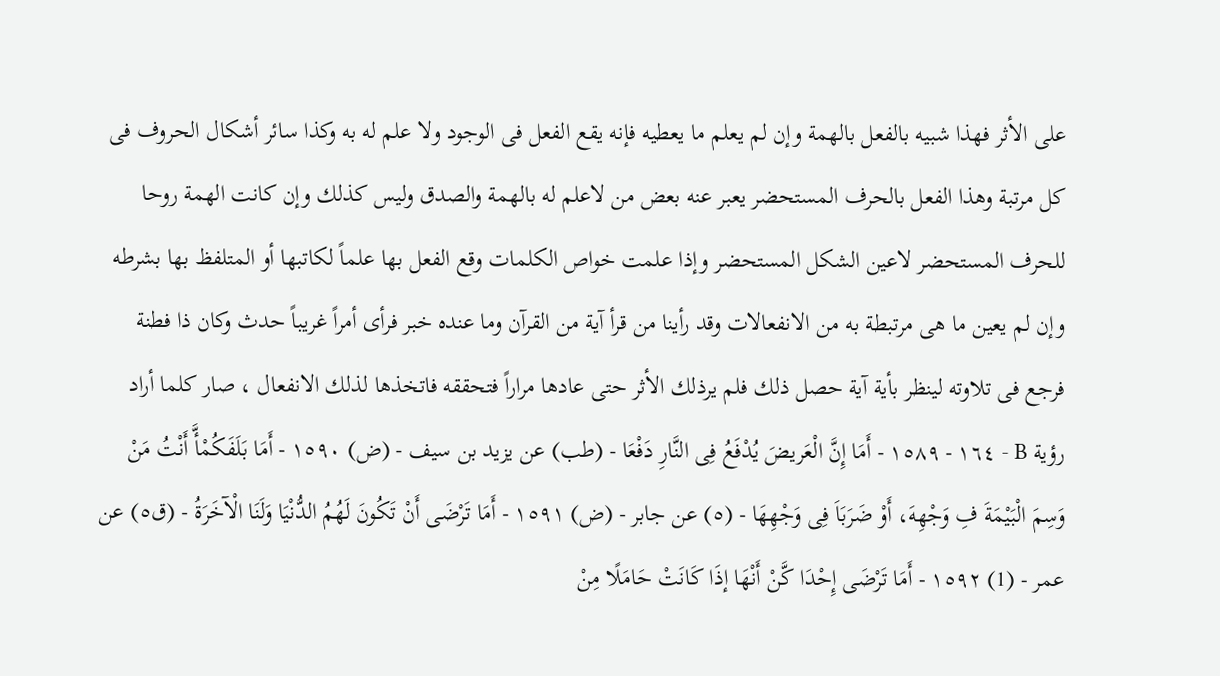على الأثر فهذا شبيه بالفعل بالهمة وإن لم يعلم ما يعطيه فإنه يقع الفعل فى الوجود ولا علم له به وكذا سائر أشكال الحروف فى كل مرتبة وهذا الفعل بالحرف المستحضر يعبر عنه بعض من لاعلم له بالهمة والصدق وليس كذلك وإن كانت الهمة روحا للحرف المستحضر لاعين الشكل المستحضر وإذا علمت خواص الكلمات وقع الفعل بها علماً لكاتبها أو المتلفظ بها بشرطه وإن لم يعين ما هى مرتبطة به من الانفعالات وقد رأينا من قرأ آية من القرآن وما عنده خبر فرأى أمراً غريباً حدث وكان ذا فطنة فرجع فى تلاوته لينظر بأية آية حصل ذلك فلم يرذلك الأثر حتى عادها مراراً فتحققه فاتخذها لذلك الانفعال ، صار كلما أراد رؤية B - ١٦٤ - ١٥٨٩ - أَمَا إِنَّ الْعَريضَ يُدْفَعُ فِى النَّارِ دَفْعَا - (طب) عن يزيد بن سيف - (ض) ١٥٩٠ - أَمَا بَلَفَكُمْأَّ أَنْتُ مَنْ وَسِمَ الْبَيْمَةَ فِ وَجْهِهَ، أَوْ ضَرَبَاَ فِى وَجْهِهَا - (٥) عن جابر - (ض) ١٥٩١ - أَمَا تَرْضَى أَنْ تَكُونَ لَهُمُ الدُّنْيَا وَلَنَا الْآخَرَةُ - (ق٥) عن عمر - (1) ١٥٩٢ - أَمَا تَرْضَى إِحْدَا كَّنْ أَنْهَا إذَا كَانَتْ حَامَلًا مِنْ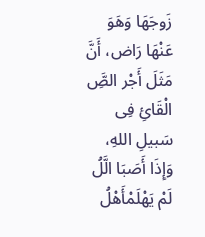زَوجَهَا وَهَوَ عَنْهَا رَاض، أَنَّ مَثَلَ أَجْر الصَِّ الْقَائِ فِى سَبيلِ اللهِ، وَإِذَا أَصَبَا الَّلُ لَمْ يَهْلَمْأَهْلُ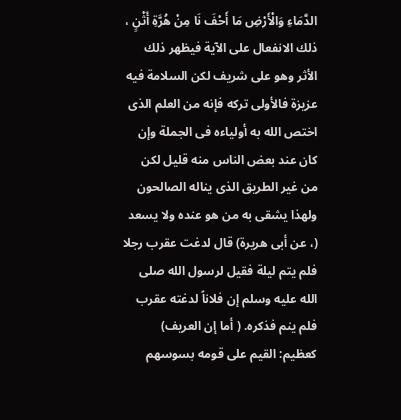الدَّمَاءِ وَالْأَرْضِ مَا أَحْفَ نَا مِنْ هُرَّةِ أَثْنٍ ، ذلك الانفعال على الآية فيظهر ذلك الأثر وهو على شريف لكن السلامة فيه عزيزة فالأولى تركه فإنه من العلم الذى اختص الله به أولياءه فى الجملة وإن كان عند بعض الناس منه قليل لكن من غير الطريق الذى يناله الصالحون ولهذا يشقى به من هو عنده ولا يسعد (، عن أبى هريرة) قال لدغت عقرب رجلا فلم يتم ليلة فقيل لرسول الله صلى الله عليه وسلم إن فلاناً لدغته عقرب فلم ينم فذكره. ( أما إن العريف) كعظيم: القيم على قومه بسوسهم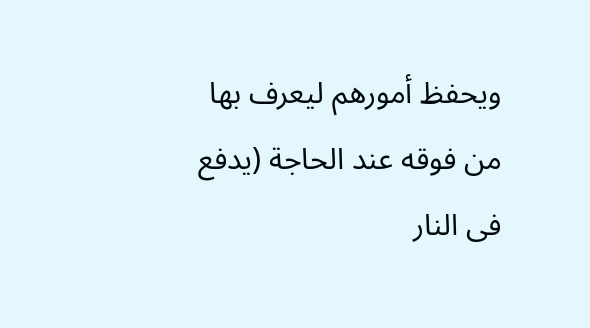ويحفظ أمورهم ليعرف بها من فوقه عند الحاجة (يدفع فى النار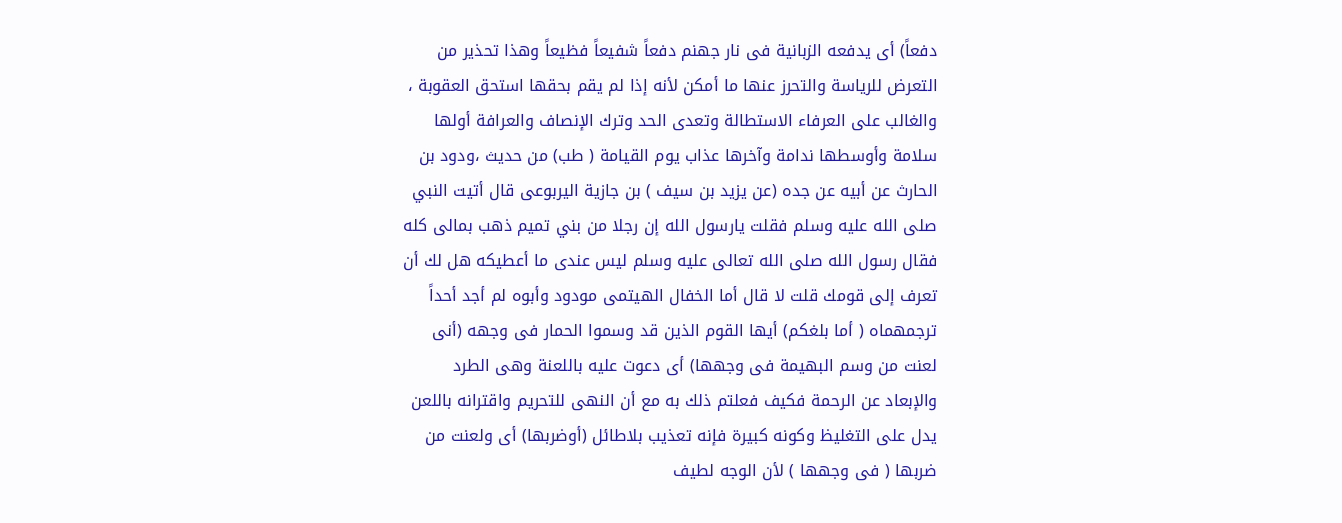دفعاً) أى يدفعه الزبانية فى نار جهنم دفعاً شفيعاً فظيعاً وهذا تحذير من التعرض للرياسة والتحرز عنها ما أمكن لأنه إذا لم يقم بحقها استحق العقوبة ، والغالب على العرفاء الاستطالة وتعدى الحد وترك الإنصاف والعرافة أولها سلامة وأوسطها ندامة وآخرها عذاب يوم القيامة ( طب) من حديث ،ودود بن الحارث عن أبيه عن جده (عن يزيد بن سيف ) بن جازية اليربوعى قال أتيت النبي صلى الله عليه وسلم فقلت يارسول الله إن رجلا من بني تميم ذهب بمالى كله فقال رسول الله صلى الله تعالى عليه وسلم ليس عندى ما أعطيكه هل لك أن تعرف إلى قومك قلت لا قال أما الخفال الهيتمى مودود وأبوه لم أجد أحداً ترجمهماه ( أما بلغكم) أيها القوم الذين قد وسموا الحمار فى وجهه (أنى لعنت من وسم البهيمة فى وجهها) أى دعوت عليه باللعنة وهى الطرد والإبعاد عن الرحمة فكيف فعلتم ذلك به مع أن النهى للتحريم واقترانه باللعن يدل على التغليظ وكونه كبيرة فإنه تعذيب بلاطائل (أوضربها) أى ولعنت من ضربها ( فى وجهها ) لأن الوجه لطيف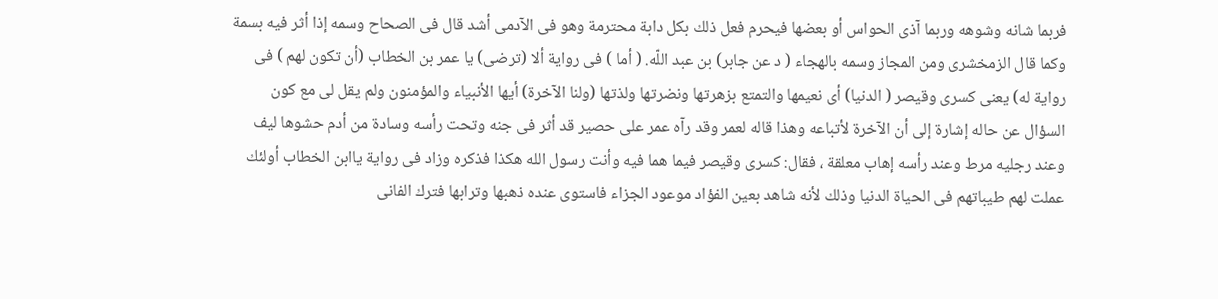فربما شانه وشوهه وربما آذى الحواس أو بعضها فيحرم فعل ذلك بكل دابة محترمة وهو فى الآدمى أشد قال فى الصحاح وسمه إذا أثر فيه بسمة وكما قال الزمخشرى ومن المجاز وسمه بالهجاء ( د عن جابر) بن عبد اللّه. ( أما ) فى رواية ألا (ترضى) يا عمر بن الخطاب (أن تكون لهم ) فى رواية له) يعنى كسرى وقيصر ( الدنيا) أى نعيمها والتمتع بزهرتها ونضرتها ولذتها (ولنا الآخرة) أيها الأنبياء والمؤمنون ولم يقل لى مع كون السؤال عن حاله إشارة إلى أن الآخرة لأتباعه وهذا قاله لعمر وقد رآه عمر على حصير قد أثر فى جنه وتحت رأسه وسادة من أدم حشوها ليف وعند رجليه مرط وعند رأسه إهاب معلقة ، فقال: كسرى وقيصر فيما هما فيه وأنت رسول الله هكذا فذكره وزاد فى رواية ياابن الخطاب أولئك عملت لهم طيباتهم فى الحياة الدنيا وذلك لأنه شاهد بعين الفؤاد موعود الجزاء فاستوى عنده ذهبها وترابها فترك الفانى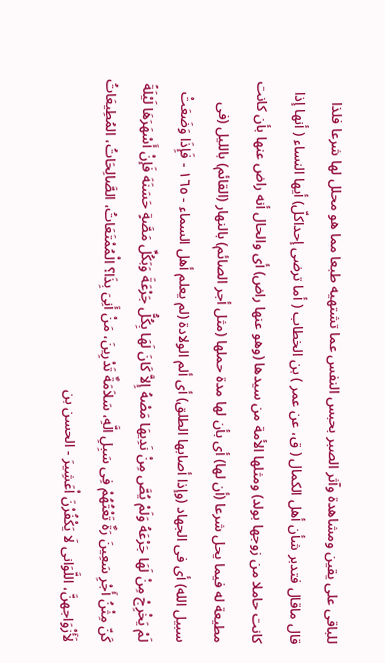للباقى على يقين ومشاهدة وآثر الصبر بحبس النفس عما تشتهيه طبعا مما هو محلل لها شرعا فلذا قال ماقال فتدبر شأن أهل الكمال ( ق، عن عمر ) بن الخطاب ( أما ترضى إحداكلّ) أيها النساء ( أنها إذا كانت حاملا من زوجها بولد) ومثلها الأمة من سيدها (وهو عنها راض) أى والحال أنه راض عنها بأن كانت مطيعة له فيما يحل شرعا (أن لها) أى بأن لها مدة حملها (مثل أجر الصائم) بالنهار (القائم) بالليل (فى سبيل الله) أى فى الجهاد (وإذا أصابها الطلق) أى ألم الولادة (لم يعلم أهل السماء - ١٦٥ - فَإِذَا وَضَعَتْ لَمْ يَخْرِجْ مِنْ لَهَا جَرْعَهُ وَلَمْ يُصَّ مِنْ نَدِيهَا مَصْهُ إِلاَّ كَانَ لَهَا بِكُلُّ جَرْعَةَ وَبَكُلِّ مَصَّةٍ حَسَنَهَ فَإنْ أَسْهَرَهَا لَيْلَةً كَنّ مِثْنُ أَجْرِ سَعِينَ رَةٌ تَعْتُهُمْ فِى سَبِلِ الَّهِ، سَلاَمَةٌ تَدْرِينَ، مَنْ أَنِىَ بِذَا؟ الْمُمْتَعَاتُ، الصَّالِحَاتُ، المُطِيعَاتُ لَأَزْوَاجهنَّ، اللَّوَانى لَا يَكْفُرْنَ اْعَشِيرَ - الحسن بن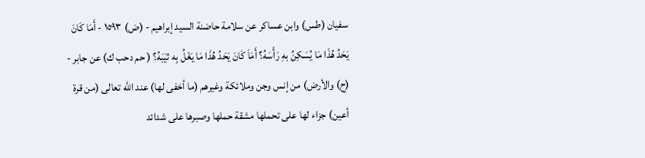سفيان (طس) وابن عساكر عن سلامة حاضنة السيد إبراهيم - (ض) ١٥٩٣ - أَمَا كَانَ يَحَدُ هُذَا مَا يُسَكِنُ بهِ رَأْسَهُ؟ أَمَاَ كَانَ يَحَدُ هُذَا مَا يَغْلُ بِه ثيَبَهُ؟ ( حم دحب ك) عن جابر - (ح) والأرض) من إنس وجن وملائكة وغيرهم (ما أخفى لها) عند الله تعالى (من قرة أعين) جزاء لها على تحملها مشقة حملها وصبرها على شدائد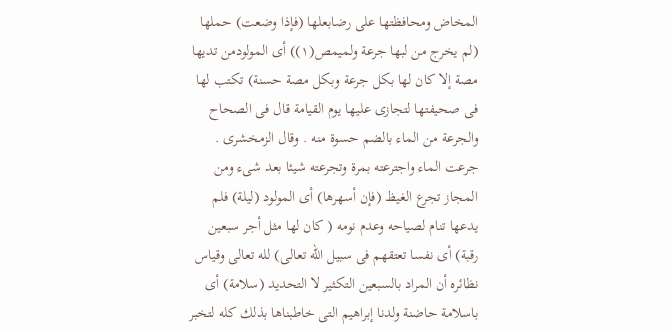المخاض ومحافظتها على رضابعلها (فإذا وضعت) حملها (لم يخرج من لبها جرعة ولميمص(١)) أى المولودمن تديها مصة إلا كان لها بكل جرعة وبكل مصة حسنة) تكتب لها فى صحيفتها لتجازى عليها يوم القيامة قال فى الصحاح والجرعة من الماء بالضم حسوة منه . وقال الزمخشرى . جرعت الماء واجترعته بمرة وتجرعته شيئا بعد شىء ومن المجاز تجرع الغيظ (فإن أسهرها) أى المولود (ليلة) فلم يدعها تنام لصياحه وعدم نومه ( كان لها مثل أجر سبعين رقبة) أى نفسا تعتقهم فى سبيل الله تعالى) لله تعالى وقياس نظائره أن المراد بالسبعين التكثير لا التحديد (سلامة) أى باسلامة حاضنة ولدنا إبراهيم التى خاطبناها بذلك كله لتخبر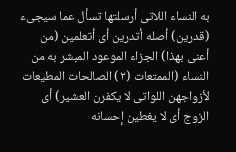به النساء اللاتى أرسلتها تسأل عما سيجىء (قدرين) أصله أتدرين أى أتعلمين (من أعنى بهذا) الجزاء الموعود المبشر به من النساء (الممتعات (٢) الصالحات المطيعات لأزواجهن اللواتى لا يكفرن العشير) أى الزوج أى لا يغطين إحسانه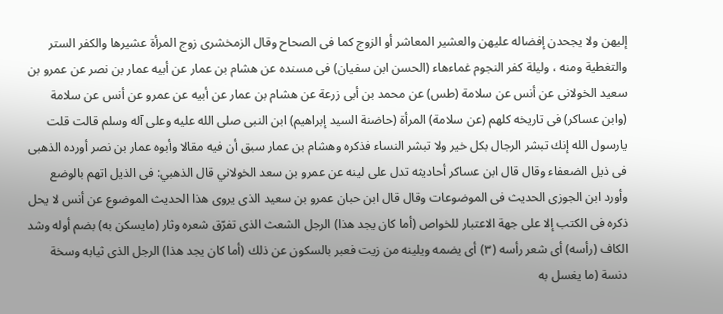إليهن ولا يجحدن إفضاله عليهن والعشير المعاشر أو الزوج كما فى الصحاح وقال الزمخشرى زوج المرأة عشيرها والكفر الستر والتغطية ومنه ، وليلة كفر النجوم غماءهاء (الحسن ابن سفيان) فى مسنده عن هشام بن عمار عن أبيه عمار بن نصر عن عمرو بن سعيد الخولانى عن أنس عن سلامة (طس) عن محمد بن أبى زرعة عن هشام بن عمار عن أبيه عن عمرو عن أنس عن سلامة (وابن عساكر) فى تاريخه كلهم (عن سلامة) المرأة (حاضنة السيد إبراهيم) ابن النبى صلى الله عليه وعلى آله وسلم قالت قلت يارسول الله إنك تبشر الرجال بكل خير ولا تبشر النساء فذكره وهشام بن عمار سبق أن فيه مقالا وأبوه عمار بن نصر أورده الذهبى فى ذيل الضعفاء وقال قال ابن عساكر أحاديثه تدل على لينه عن عمرو بن سعد الخولاني قال الذهبي: فى الذيل اتهم بالوضع وأورد ابن الجوزى الحديث فى الموضوعات وقال قال ابن حبان عمرو بن سعيد الذى يروى هذا الحديث الموضوع عن أنس لا يحل ذكره فى الكتب إلا على جهة الاعتبار للخواص (أما كان يجد هذا) الرجل الشعث الذى تفرّق شعره وثار (مايسكن به) بضم أوله وشد الكاف (رأسه) أى شعر رأسه (٣) أى يضمه ويلينه من زيت فعبر بالسكون عن ذلك (أما كان يجد هذا) الرجل الذى ثيابه وسخة دنسة (ما يغسل به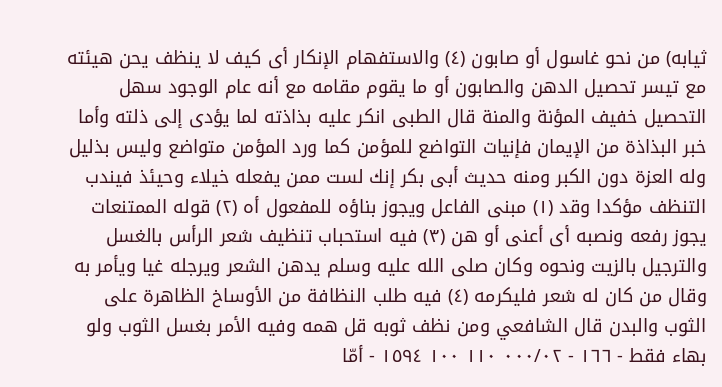ثيابه) من نحو غاسول أو صابون (٤) والاستفهام الإنكار أى كيف لا ينظف يحن هيئته مع تيسر تحصيل الدهن والصابون أو ما يقوم مقامه مع أنه عام الوجود سهل التحصيل خفيف المؤنة والمنة قال الطبى انكر عليه بذاذته لما يؤدى إلى ذلته وأما خبر البذاذة من الإيمان فإنيات التواضع للمؤمن كما ورد المؤمن متواضع وليس بذليل وله العزة دون الكبر ومنه حديث أبى بكر إنك لست ممن يفعله خيلاء وحيئذ فيندب التنظف مؤكدا وقد (١) مبنى الفاعل ويجوز بناؤه للمفعول أه (٢) قوله الممتنعات يجوز رفعه ونصبه أى أعنى أو هن (٣) فيه استحباب تنظيف شعر الرأس بالغسل والترجيل بالزيت ونحوه وكان صلى الله عليه وسلم يدهن الشعر ويرجله غيا ويأمر به وقال من كان له شعر فليكرمه (٤) فيه طلب النظافة من الأوساخ الظاهرة على الثوب والبدن قال الشافعي ومن نظف ثوبه قل همه وفيه الأمر بغسل الثوب ولو بهاء فقط - ١٦٦ - ٠٠٠/٠٢ ١١٠ ١٠٠ ١٥٩٤ - أمّا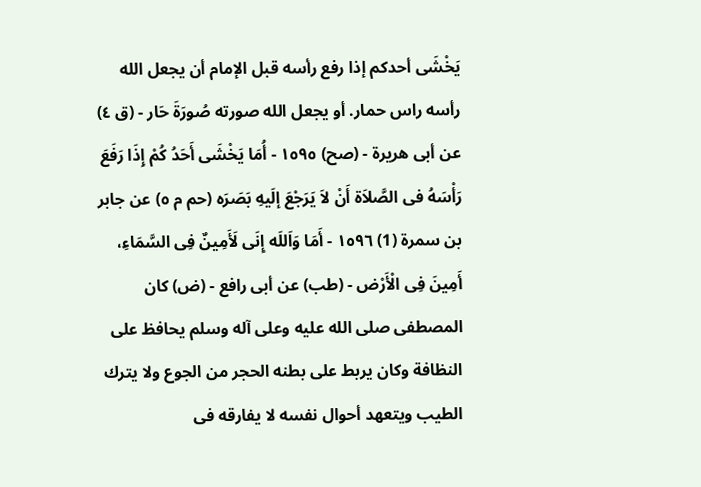يَخْشَى أحدكم إذا رفع رأسه قبل الإمام أن يجعل الله رأسه راس حمار. أو يجعل الله صورته صُورَةَ حَار - (ق ٤) عن أبى هريرة - (صح) ١٥٩٥ - أُمَا يَخْشَى أَحَدُ كُمْ إِذَا رَفَعَ رَأْسَهُ فى الصَّلاَة أَنْ لاَ يَرَجْعَ إلَيهِ بَصَرَه (حم م ٥) عن جابر بن سمرة (1) ١٥٩٦ - أَمَا وَاَللَه إِنَى لَأَمِينٌ فِى السَّمَاءِ، أَمِينَ فِى الْأَرْض - (طب) عن أبى رافع - (ض) كان المصطفى صلى الله عليه وعلى آله وسلم يحافظ على النظافة وكان يربط على بطنه الحجر من الجوع ولا يترك الطيب ويتعهد أحوال نفسه لا يفارقه فى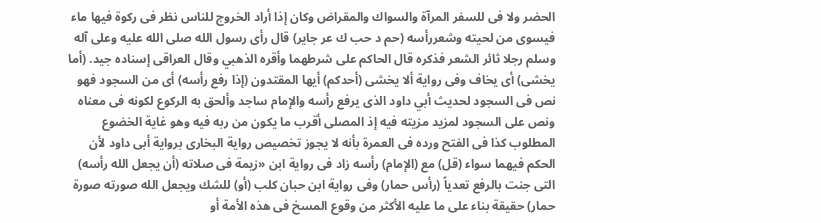الحضر ولا فى للسفر المرآة والسواك والمقراض وكان إذا أراد الخروج للناس نظر فى ركوة فيها ماء فيسوى من لحيته وشعررأسه (حم د حب ك عر جاير) قال رأى رسول الله صلى الله عليه وعلى آله وسلم رجلا ثائر الشعر فذكره قال الحاكم على شرطهما وأقره الذهبي وقال العراقى إسناده جيد. (أما يخشى) أى يخاف وفى رواية ألا يخشى (أحدكم) أيها المقتدون (إذا رفع رأسه) أى من السجود فهو نص فى السجود لحديث أبي داود الذى يرفع رأسه والإمام ساجد وألحق به الركوع لكونه فى معناه ونص على السجود لمزيد مزيته فيه إذ المصلى أقرب ما يكون من ربه فيه وهو غاية الخضوع المطلوب كذا فى الفتح ورده فى العمرة بأنه لا يجوز تخصيص رواية البخارى برواية أبى داود لأن الحكم فيهما سواء (قل) مع (الإمام) رأسه زاد فى رواية ابن «زيمة فى صلاته (أن يجعل الله رأسه) التى جنت بالرفع تعدياً (رأس حمار) وفى رواية ابن حبان كلب (أو) للشك ويجعل الله صورته صورة حمار) حقيقة بناء على ما عليه الأكثر من وقوع المسخ فى هذه الأمة أو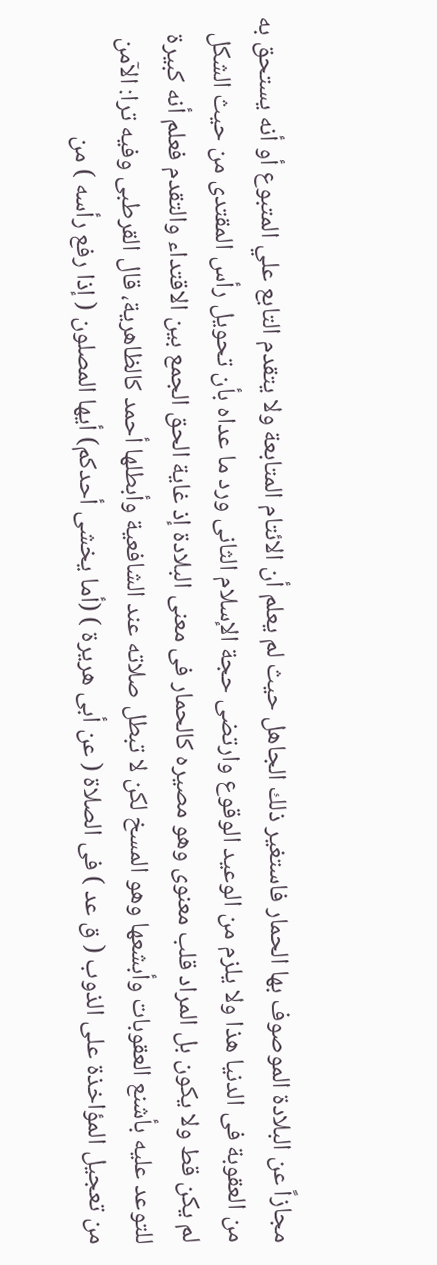مجازاً عن البلادة الموصوف بها الحمار فاستغير ذلك الجاهل حيث لم يعلم أن الائتام المتابعة ولا يتقدم التابع علي المتبوع أو أنه يستحق به من العقوبة فى الدنيا هذا ولا يلزم من الوعيد الوقوع وارتضى حجة الإسلام الثانى ورد ما عداه بأن تحويل رأس المقتدى من حيث الشكل لم يكن قط ولا يكون بل المراد قلب معنوى وهو مصيره كالحمار فى معنى البلادة إذ غاية الحق الجمع بين الاقتداء والتقدم فعلم أنه كبيرة للتوعد عليه بأشنع العقوبات وأبشعها وهو المسخ لكن لا تبطل صلاته عند الشافعية وأبطلها أحمد كالظاهرية، قال القرطبى وفيه ترا: الآمن من تعجيل المؤاخذة على الذوب ( ق عد ) فى الصلاة ( عن أبى هريرة ) (أما يخشى أحدكم) أيها المصلون ( إذا رفع رأسه ) من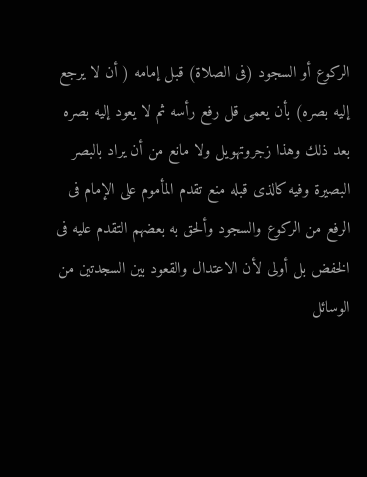الركوع أو السجود (فى الصلاة) قبل إمامه ( أن لا يرجع إليه بصره) بأن يعمى قل رفع رأسه ثم لا يعود إليه بصره بعد ذلك وهذا زجروتهويل ولا مانع من أن يراد بالبصر البصيرة وفيه كالذى قبله منع تقدم المأموم على الإمام فى الرفع من الركوع والسجود وألحق به بعضهم التقدم عليه فى الخفض بل أولى لأن الاعتدال والقعود بين السجدتين من الوسائل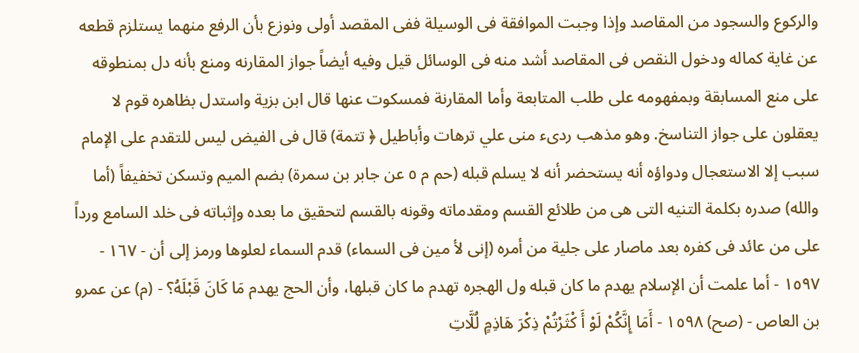والركوع والسجود من المقاصد وإذا وجبت الموافقة فى الوسيلة ففى المقصد أولى ونوزع بأن الرفع منهما يستلزم قطعه عن غاية كماله ودخول النقص فى المقاصد أشد منه فى الوسائل قيل وفيه أيضاً جواز المقارنه ومنع بأنه دل بمنطوقه على منع المسابقة وبمفهومه على طلب المتابعة وأما المقارنة فمسكوت عنها قال ابن بزية واستدل بظاهره قوم لا يعقلون على جواز التناسخ. وهو مذهب ردىء منى علي ترهات وأباطيل ﴿ تتمة) قال فى الفيض ليس للتقدم على الإمام سبب إلا الاستعجال ودواؤه أنه يستحضر أنه لا يسلم قبله (حم م ٥ عن جابر بن سمرة) بضم الميم وتسكن تخفيفاً (أما والله) صدره بكلمة التنيه التى هى من طلائع القسم ومقدماته وقونه بالقسم لتحقيق ما بعده وإثباته فى خلد السامع ورداً على من عائد فى كفره بعد ماصار على جلية من أمره (إنى لأ مين فى السماء) قدم السماء لعلوها ورمز إلى أن - ١٦٧ - ١٥٩٧ - أما علمت أن الإسلام يهدم ما كان قبله ول الهجره تهدم ما كان قبلها، وأن الحج يهدم مَا كَانَ قَبْلَهُ؟ - (م) عن عمرو بن العاص - (صح) ١٥٩٨ - أَمَا إِنَّكُمْ لَوْ أَ كْثَرْتُمْ ذِكْرَ هَاذِمٍ لُلَّاتِ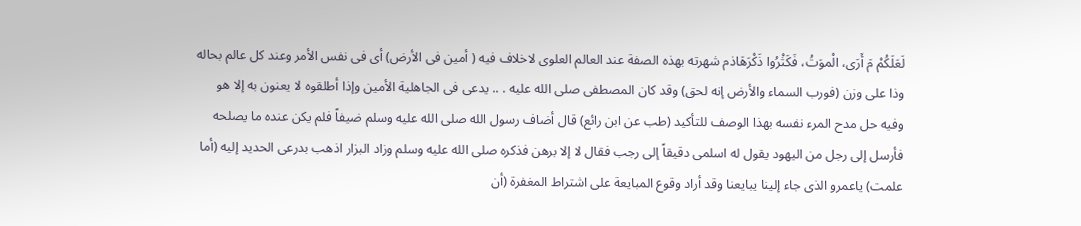لَعَلَكُمْ مَ أَرَى، الْموَتُ، فَكَثْرُوا ذَكْرَهَاذم شهرته بهذه الصفة عند العالم العلوى لاخلاف فيه ( أمين فى الأرض) أى فى نفس الأمر وعند كل عالم بحاله وذا على وزن (فورب السماء والأرض إنه لحق) وقد كان المصطفى صلى الله عليه . .. يدعى فى الجاهلية الأمين وإذا أطلقوه لا يعنون به إلا هو وفيه حل مدح المرء نفسه بهذا الوصف للتأكيد (طب عن ابن رائع) قال أضاف رسول الله صلى الله عليه وسلم ضيفاً فلم يكن عنده ما يصلحه فأرسل إلى رجل من اليهود يقول له اسلمى دقيقاً إلى رجب فقال لا إلا برهن فذكره صلى الله عليه وسلم وزاد البزار اذهب بدرعى الحديد إليه (أما علمت) ياعمرو الذى جاء إلينا يبايعنا وقد أراد وقوع المبايعة على اشتراط المغفرة (أن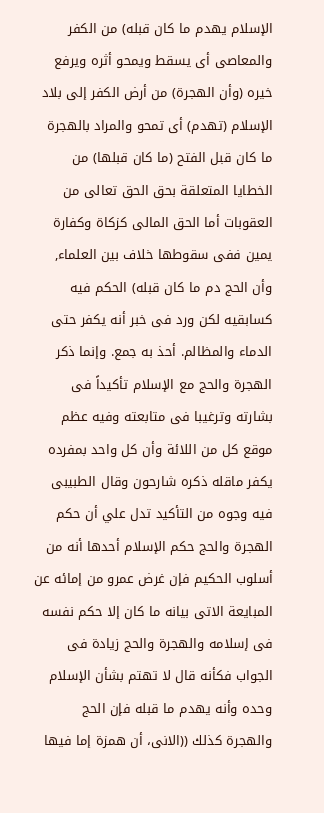الإسلام يهدم ما كان قبله) من الكفر والمعاصى أى يسقط ويمحو أثره ويرفع خيره (وأن الهجرة) من أرض الكفر إلى بلاد الإسلام (تهدم) أى تمحو والمراد بالهجرة ما كان قبل الفتح (ما كان قبلها) من الخطايا المتعلقة بحق الحق تعالى من العقوبات أما الحق المالى كزكاة وكفارة يمين ففى سقوطها خلاف بين العلماء, وأن الحج دم ما كان قبله) الحكم فيه كسابقيه لكن ورد فى خبر أنه يكفر حتى الدماء والمظالم. أحذ به جمع. وإنما ذكر الهجرة والحج مع الإسلام تأكيداً فى بشارته وترغيبا فى متابعته وفيه عظم موقع كل من اللائة وأن كل واحد بمفرده يكفر ماقله ذكره شارحون وقال الطبيبى فيه وجوه من التأكيد تدل علي أن حكم الهجرة والحج حكم الإسلام أحدها أنه من أسلوب الحكيم فإن غرض عمرو من إمائه عن المبايعة الاتى بيانه ما كان إلا حكم نفسه فى إسلامه والهجرة والحج زيادة فى الجواب فكأنه قال لا تهتم بشأن الإسلام وحده وأنه يهدم ما قبله فإن الحج والهجرة كذلك ((الانى، أن همزة إما فيها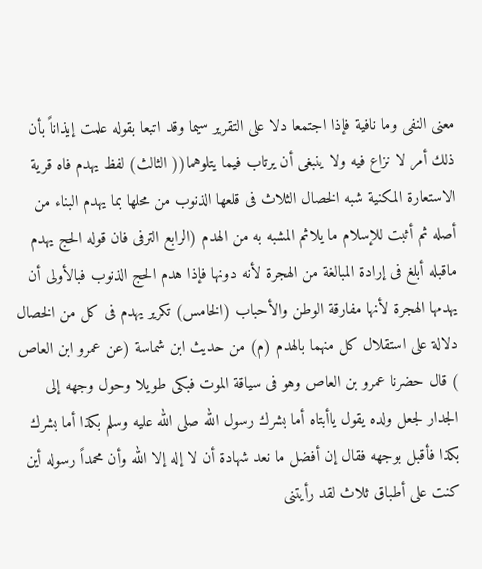معنى النفى وما نافية فإذا اجتمعا دلا على التقرير سيما وقد اتبعا بقوله علمت إيذاناً بأن ذلك أمر لا نزاع فيه ولا ينبغى أن يرتاب فيما يتلوهما(( الثالث) لفظ يهدم فاه قرية الاستعارة المكنية شبه الخصال الثلاث فى قلعها الذنوب من محلها بما يهدم البناء من أصله ثم أثبت للإسلام ما يلاثم المشبه به من الهدم (الرابع الترفى فان قوله الحج يهدم ماقبله أبلغ فى إرادة المبالغة من الهجرة لأنه دونها فإذا هدم الحج الذنوب فبالأولى أن يهدمها الهجرة لأنها مفارقة الوطن والأحباب (الخامس) تكرير يهدم فى كل من الخصال دلالة على استقلال كل منهما بالهدم (م) من حديث ابن شماسة (عن عمرو ابن العاص ) قال حضرنا عمرو بن العاص وهو فى سياقة الموت فبكى طويلا وحول وجهه إلى الجدار لجعل ولده يقول ياأبتاه أما بشرك رسول الله صلى الله عليه وسلم بكذا أما بشرك بكذا فأقبل بوجهه فقال إن أفضل ما نعد شهادة أن لا إله إلا الله وأن محمداً رسوله أين كنت على أطباق ثلاث لقد رأيتنى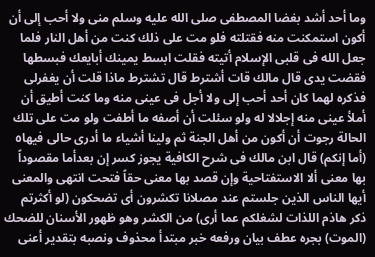وما أحد أشد بغضا المصطفى صلى الله عليه وسلم منى ولا أحب إلى أن أكون استمكنت منه فقتلته فلو مت على ذلك كنت من أهل النار فلما جعل الله فى قلبى الإسلام أتيته فقلت ابسط يمينك أبايعك فبسطها فقضت يدى قال مالك قات أشترط قال تشترط ماذا قلت أن يغفرلى فذكره لهما كان أحد أحب إلى ولا أجل فى عينى منه وما كنت أطيق أن أملأ عينى منه إجلالا له ولو سئلت أن أصفه ما أطفت ولو مت على تلك الحالة رجوت أن أكون من أهل الجنة ثم ولينا أشياء ما أدرى حالى فيها٥ (أما إنكم) قال ابن مالك فى شرح الكافية يجوز كسر إن بعدأما مقصوداً بها معنى ألا الاستفتاحية وإن قصد بها معنى حقاً فتحت انتهى والمعنى أيها الناس الذين جلستم عند مصلانا تكشرون أى تضحكون (لو أكثرتم ذكر هاذم اللذات لشغلكم عما أرى) من الكشر وهو ظهور الأسنان للضحك (الموت) بجره عطف بيان ورفعه خبر مبتدأ محذوف ونصبه بتقدير أعنى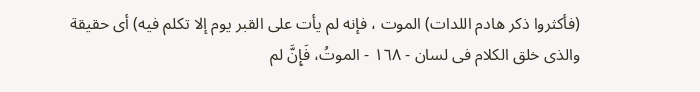(فأكثروا ذكر هادم اللدات) الموت ، فإنه لم يأت على القبر يوم إلا تكلم فيه) أى حقيقة والذى خلق الكلام فى لسان - ١٦٨ - الموتُ، فَإِنَّ لم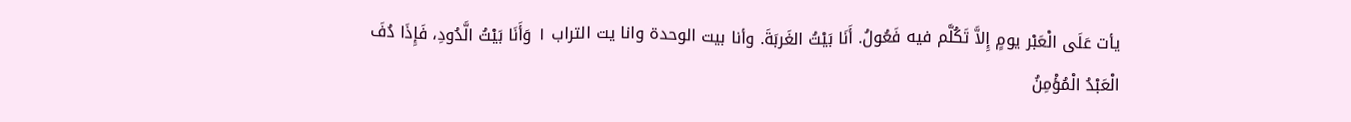يأت عَلَى الْعَبْر يومٍ إِلاَّ تَكُلَّم فيه فَعُولُ. أَنَا بَيْتُ الغَربَةَ. وأنا بيت الوحدة وانا يت التراب ١ وَأَنَا بَيْتُ الَّدُودِ، فَإِذَا دُفَ الْعَبْدُ الْمُؤْمِنُ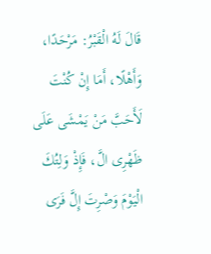قَالَ لَهُ الْقَبْرُ: مَرْحَدًا، وَأَهْلًا، أَمَا إِنْ كُنْتَ لَأَحَبَّ مَنْ يَمْشَى عَلَى ظَهْرِى الَّ، فَإِذْ وَلِتُكَ الْيَوْمَ وَصْرِتَ إِلَّ فَرَى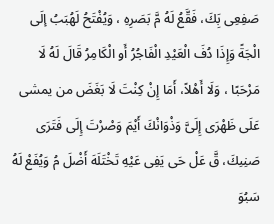صَفِعِى بَِكَ، فَقَّعُ لَهُ مَّ بَصَرِهِ ، وَيُفْتَحُ لَهُبَبُ إلَى الْجَةً وَإِذَا دُفَ الْعَيْدِ الْفَاجُرُ أَو الْكَامِرُ قَالَ لَهُ لَا مَرْحَبًا ، وَلَا أَهْلاً، أَمَا إِنْ كِنْتَ لَا بَغَضَ من يمشى عَلَى ظَهْرَى إِلَىَّ وَذْوَانْكَ أَيْمَ وَصْرْتَ إِلَى فَتَرَى صَنِىِكَ، قَّ عَلْ حَى يَفِى عَيْهِ تَخْتَلَهَ أَضْلَ مُ وَيُفَعْ لَهُ سَبُوَ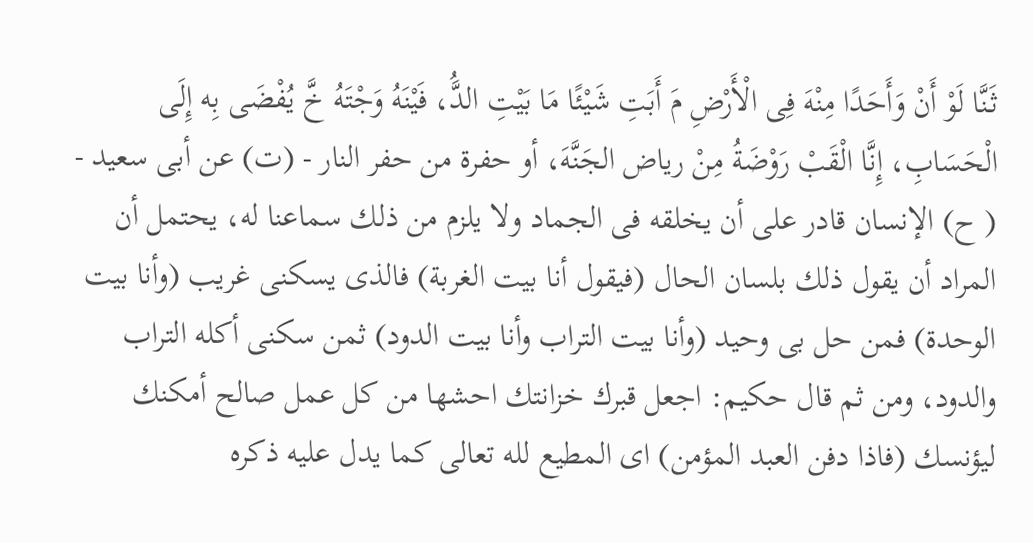ثَنَّا لَوْ أَنْ وَأَحَدًا مِنْهَ فِى الْأَرْضِ مَ أَبَتِ شَيْئًا مَا بَيْتِ الدَُّ، فَيْنَهُ وَجْتَهُ خَّ يُفْضَى بِه إِلَى الْحَسَابِ، إِنَّا الْقَبْ رَوْضَةُ مِنْ رياض الجَنَّهَ، أو حفرة من حفر النار - (ت) عن أبى سعيد - ( ح) الإنسان قادر على أن يخلقه فى الجماد ولا يلزم من ذلك سماعنا له، يحتمل أن المراد أن يقول ذلك بلسان الحال (فيقول أنا بيت الغربة) فالذى يسكنى غريب (وأنا بيت الوحدة) فمن حل بى وحيد (وأنا بيت التراب وأنا بيت الدود) ثمن سكنى أكله التراب والدود، ومن ثم قال حكيم: اجعل قبرك خزانتك احشها من كل عمل صالح أمكنك ليؤنسك (فاذا دفن العبد المؤمن) اى المطيع لله تعالى كما يدل عليه ذكره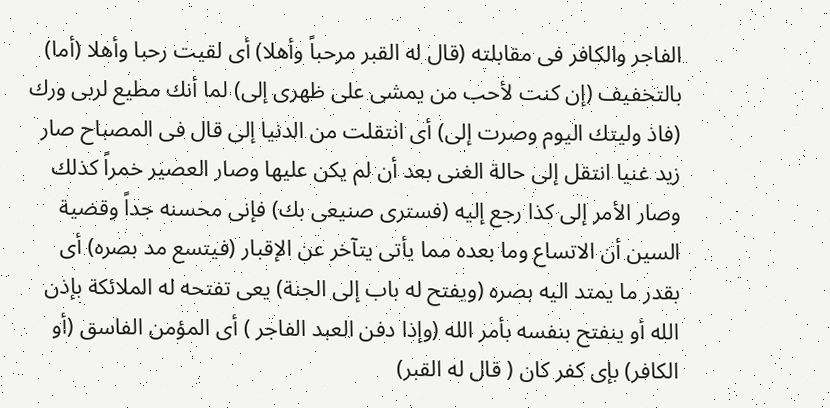الفاجر والكافر فى مقابلته (قال له القبر مرحباً وأهلا) أى لقيت رحبا وأهلا (أما) بالتخفيف (إن كنت لأحب من يمشى على ظهرى إلى) لما أنك مطيع لربى ورك (فاذ وليتك اليوم وصرت إلى) أى انتقلت من الدنيا إلى قال فى المصباح صار زيد غنيا انتقل إلى حالة الغنى بعد أن لم يكن عليها وصار العصير خمراً كذلك وصار الأمر إلى كذا رجع إليه (فسترى صنيعى بك) فإنى محسنه جداً وقضية السين أن الاتساع وما بعده مما يأتى يتآخر عن الإقبار (فيتسع مد بصره) أى بقدر ما يمتد اليه بصره (ويفتح له باب إلى الجنة) يعى تفتحه له الملائكة بإذن الله أو ينفتح بنفسه بأمر الله (وإذا دفن العبد الفاجر ) أى المؤمن الفاسق (أو الكافر) بإى كفر كان ( قال له القبر)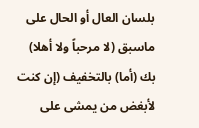بلسان العال أو الحال على ماسبق (لا مرحباً ولا أهلا) بك (أما) بالتخفيف (إن كنت لأبغض من يمشى على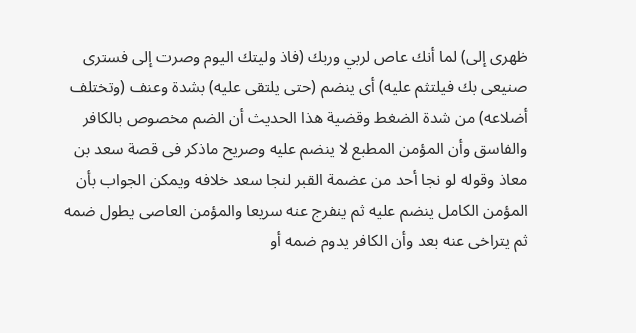ظهرى إلى) لما أنك عاص لربي وربك (فاذ وليتك اليوم وصرت إلى فسترى صنيعى بك فيلتثم عليه) أى ينضم (حتى يلتقى عليه) بشدة وعنف (وتختلف أضلاعه) من شدة الضغط وقضية هذا الحديث أن الضم مخصوص بالكافر والفاسق وأن المؤمن المطبع لا ينضم عليه وصريح ماذكر فى قصة سعد بن معاذ وقوله لو نجا أحد من عضمة القبر لنجا سعد خلافه ويمكن الجواب بأن المؤمن الكامل ينضم عليه ثم ينفرج عنه سريعا والمؤمن العاصى يطول ضمه ثم يتراخى عنه بعد وأن الكافر يدوم ضمه أو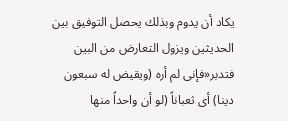يكاد أن يدوم وبذلك يحصل التوفيق بين الحديثين ويزول التعارض من البين فتدبر«فإنى لم أره (ويقيض له سبعون دينا) أى ثعباناً (لو أن واحداً منها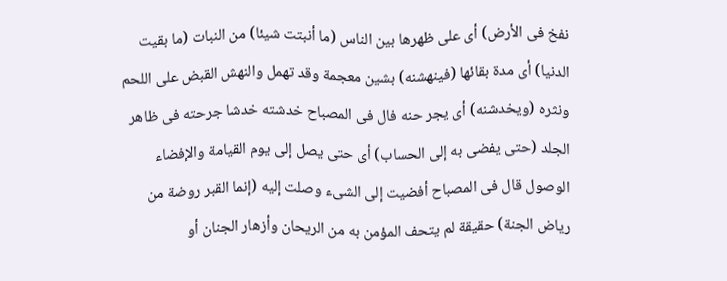نفخ فى الأرض) أى على ظهرها بين الناس (ما أنبتت شيئا) من النبات (ما بقيت الدنيا) أى مدة بقائها (فينهشنه) بشين معجمة وقد تهمل والنهش القبض على اللحم ونثره (ويخدشنه) أى يجر حنه فال فى المصباح خدشته خدشا جرحته فى ظاهر الجلد (حتى يفضى به إلى الحساب) أى حتى يصل إلى يوم القيامة والإفضاء الوصول قال فى المصباح أفضيت إلى الشىء وصلت إليه (إنما القبر روضة من رياض الجنة) حقيقة لم يتحف المؤمن به من الريحان وأزهار الجنان أو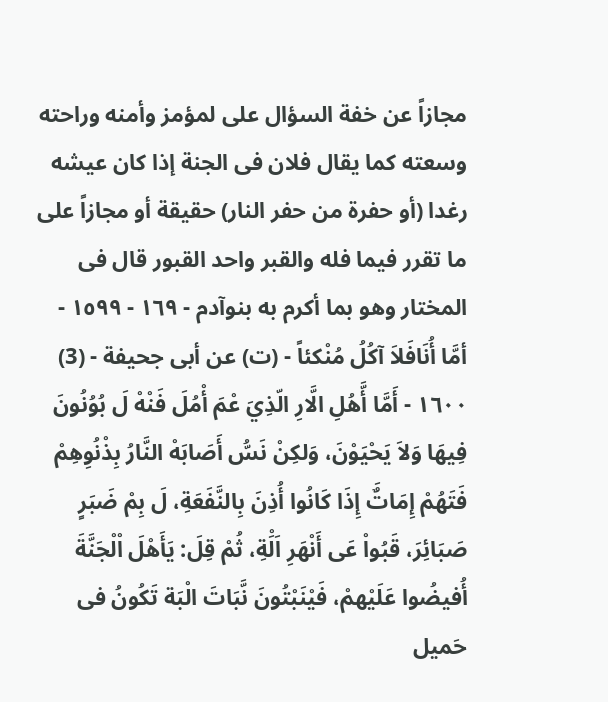مجازاً عن خفة السؤال على لمؤمز وأمنه وراحته وسعته كما يقال فلان فى الجنة إذا كان عيشه رغدا (أو حفرة من حفر النار) حقيقة أو مجازاً على ما تقرر فيما فله والقبر واحد القبور قال فى المختار وهو بما أكرم به بنوآدم - ١٦٩ - ١٥٩٩ - أمَّا أُنَافَلاَ آكُلُ مُنْكئاً - (ت) عن أبى جحيفة - (3) ١٦٠٠ - أَمَّا أَّهُلِ الَّارِ الّذِيَ عْمَ أْمُلَ فَنْهْ لَ بُوُنُونَ فِيهَا وَلاَ يَحْيَوْنَ، وَلكِنْ نَسُّ أَصَابَهْ النَّارُ بِذْنُوِهِمْ فَتَهُمْ إِمَاتٌَ إِذَا كَانُوا أُذِنَ بِالنَّفَعَةِ، لَ بِمْ ضَبَرٍ صَبَائِرَ، قَبُواْ عَى أَنْهَرِ اَلَْةِ، ثُمْ قِلَ: يَأَهْلَ اْلْجَنَّةَ أُفيضُوا عَلَيْهمْ، فَيْنَبْتُونَ نَّبَاتَ الْبَة تَكُونُ فى حَميل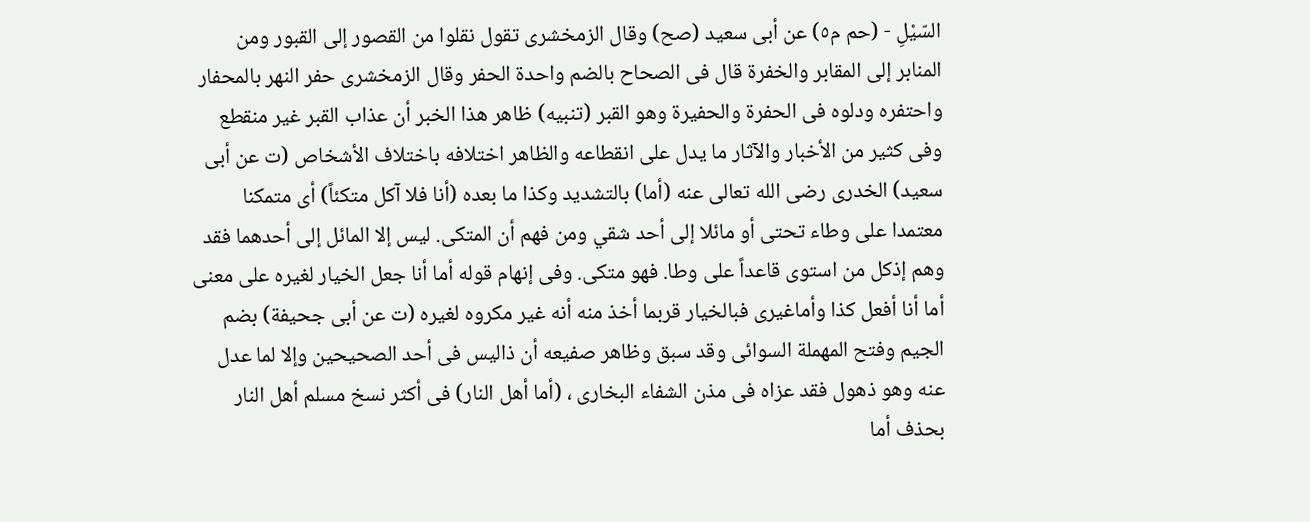السّيْلِ - (حم م٥) عن أبى سعيد (صح) وقال الزمخشرى تقول نقلوا من القصور إلى القبور ومن المنابر إلى المقابر والخفرة قال فى الصحاح بالضم واحدة الحفر وقال الزمخشرى حفر النهر بالمحفار واحتفره ودلوه فى الحفرة والحفيرة وهو القبر (تنبيه) ظاهر هذا الخبر أن عذاب القبر غير منقطع وفى كثير من الأخبار والآثار ما يدل على انقطاعه والظاهر اختلافه باختلاف الأشخاص (ت عن أبى سعيد) الخدرى رضى الله تعالى عنه (أما) بالتشديد وكذا ما بعده (أنا فلا آكل متكئاً) أى متمكنا معتمدا على وطاء تحتى أو مائلا إلى أحد شقي ومن فهم أن المتكى. ليس إلا المائل إلى أحدهما فقد وهم إذكل من استوى قاعداً على وطا. فهو متكى. وفى إنهام قوله أما أنا جعل الخيار لغيره على معنى أما أنا أفعل كذا وأماغيرى فبالخيار قربما أخذ منه أنه غير مكروه لغيره (ت عن أبى جحيفة) بضم الجيم وفتح المهملة السوائى وقد سبق وظاهر صفيعه أن ذاليس فى أحد الصحيحين وإلا لما عدل عنه وهو ذهول فقد عزاه فى مذن الشفاء البخارى ، (أما أهل النار) فى أكثر نسخ مسلم أهل النار بحذف أما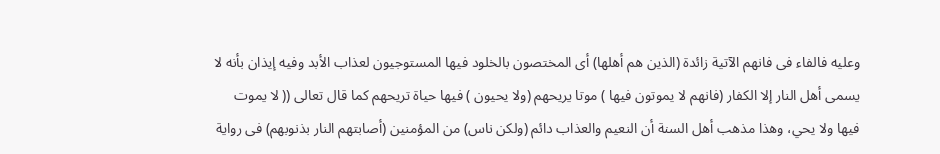وعليه فالفاء فى فانهم الآتية زائدة (الذين هم أهلها) أى المختصون بالخلود فيها المستوجيون لعذاب الأبد وفيه إيذان بأنه لا يسمى أهل النار إلا الكفار (فانهم لا يموتون فيها ) موتا يريحهم (ولا يحيون ) فيها حياة تريحهم كما قال تعالى (( لا يموت فيها ولا يحي، وهذا مذهب أهل السنة أن النعيم والعذاب دائم (ولكن ناس) من المؤمنين (أصابتهم النار بذنوبهم) فى رواية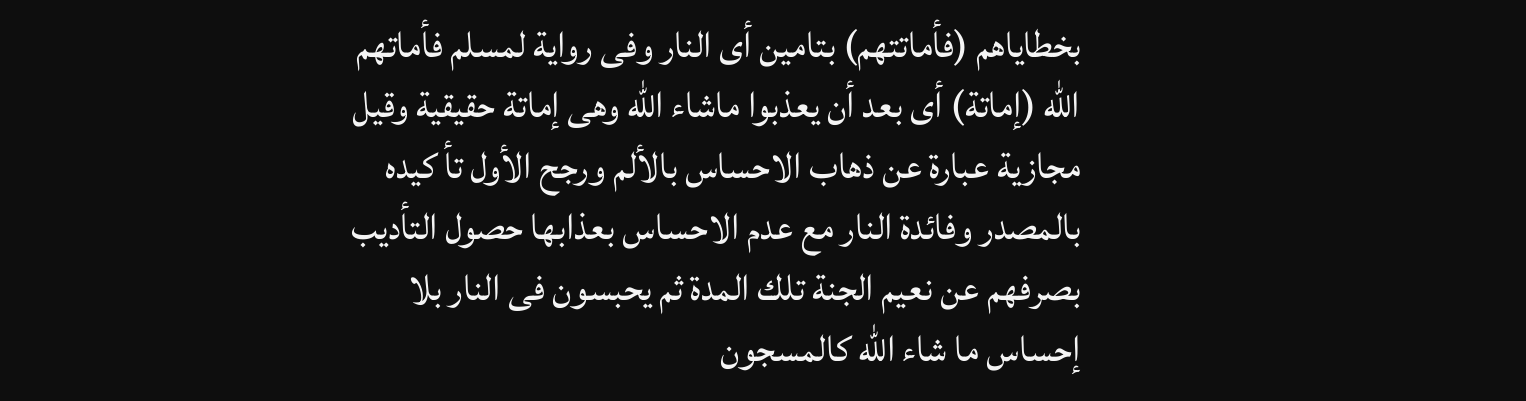بخطاياهم (فأماتتهم) بتامين أى النار وفى رواية لمسلم فأماتهم الله (إماتة) أى بعد أن يعذبوا ماشاء الله وهى إماتة حقيقية وقيل مجازية عبارة عن ذهاب الاحساس بالألم ورجح الأول تأ كيده بالمصدر وفائدة النار مع عدم الاحساس بعذابها حصول التأديب بصرفهم عن نعيم الجنة تلك المدة ثم يحبسون فى النار بلا إحساس ما شاء الله كالمسجون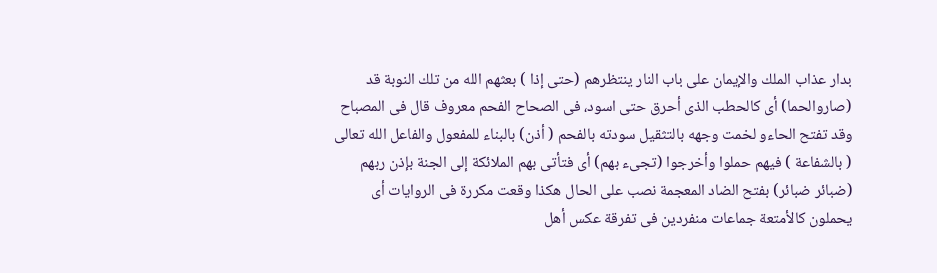بدار عذاب الملك والإيمان على باب النار ينتظرهم (حتى إذا ) بعثهم الله من تلك النوبة قد (صاروالحما) أى كالحطب الذى أحرق حتى اسود، فى الصحاح الفحم معروف قال فى المصباح وقد تفتح الحاءو لخمت وجهه بالتثقيل سودته بالفحم ( أذن) بالبناء للمفعول والفاعل الله تعالى ( بالشفاعة ) فيهم حملوا وأخرجوا (تجىء بهم) أى فتأتى بهم الملائكة إلى الجنة بإذن ربهم (ضبائر ضبائر) بفتح الضاد المعجمة نصب على الحال هكذا وقعت مكررة فى الروايات أى يحملون كالأمتعة جماعات منفردين فى تفرقة عكس أهل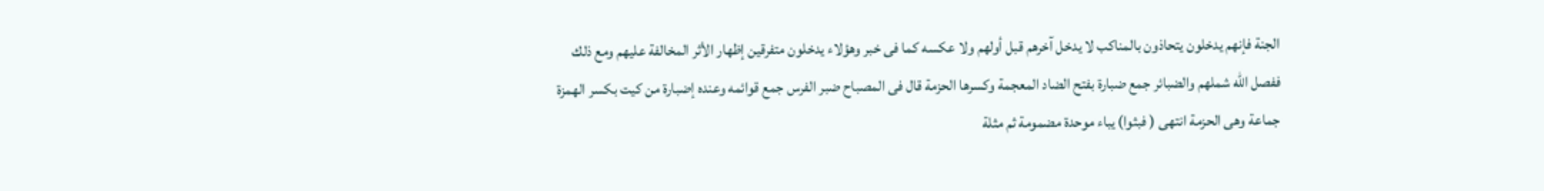الجنة فإنهم يدخلون يتحاذون بالمناكب لا يدخل آخرهم قبل أولهم ولا عكسه كما فى خبر وهؤلاء يدخلون متفرقين إظهار الأثر المخالفة عليهم ومع ذلك ففصل الله شملهم والضبائر جمع ضبارة بفتح الضاد المعجمة وكسرها الحزمة قال فى المصباح ضبر الفرس جمع قوائمه وعنده إضبارة من كيت بكسر الهمزة جماعة وهى الحزمة انتهى ( فبثوا) يباء موحدة مضمومة ثم مثلة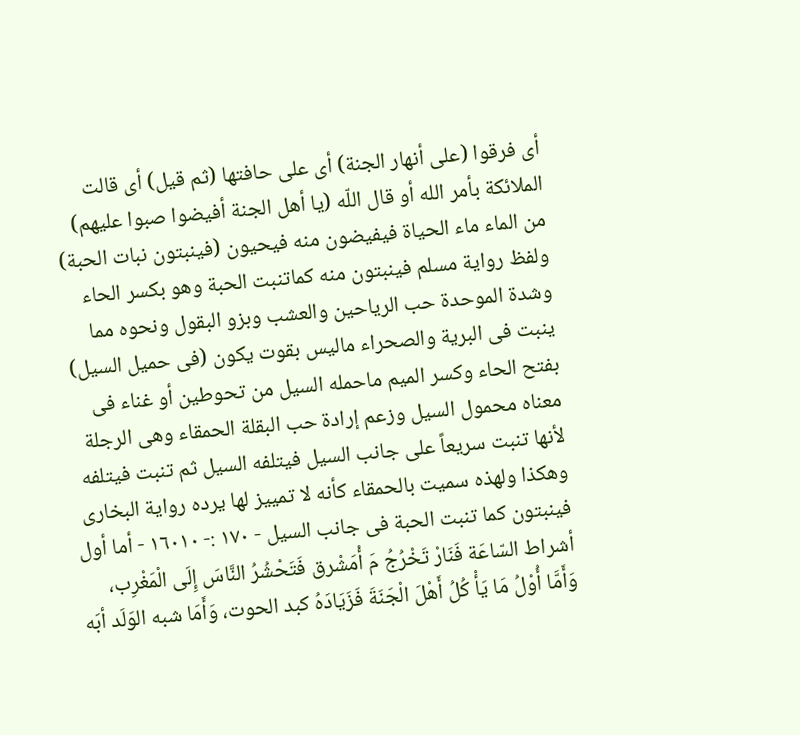أى فرقوا (على أنهار الجنة) أى على حافتها (ثم قيل) أى قالت الملائكة بأمر الله أو قال اللّه (يا أهل الجنة أفيضوا صبوا عليهم) من الماء ماء الحياة فيفيضون منه فيحيون (فينبتون نبات الحبة) ولفظ رواية مسلم فينبتون منه كماتنبت الحبة وهو بكسر الحاء وشدة الموحدة حب الرياحين والعشب وبزو البقول ونحوه مما ينبت فى البرية والصحراء ماليس بقوت يكون (فى حميل السيل) بفتح الحاء وكسر الميم ماحمله السيل من تحوطين أو غناء فى معناه محمول السيل وزعم إرادة حب البقلة الحمقاء وهى الرجلة لأنها تنبت سريعاً على جانب السيل فيتلفه السيل ثم تنبت فيتلفه وهكذا ولهذه سميت بالحمقاء كأنه لا تمييز لها يرده رواية البخارى فينبتون كما تنبت الحبة فى جانب السيل - ١٧٠ :- ١٦٠١٠ - أما أول أشراط السّاعَة فَنَارْ تَخْرُجُ مَ أْمَشْرق فَتَحْشُرُ النَّاسَ إِلَى الْمَغْرِب، وَأَمَّا أُوْلُ مَا يَأْ كُلُ أَهْلَ الْجَنَةَ فَزَيَادَهُ كبد الحوت، وَأَمَا شبه الوَلَد أبَه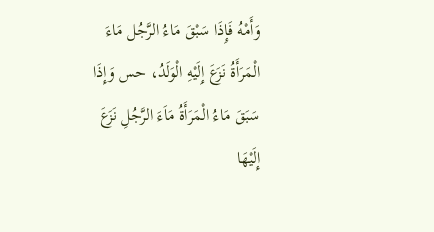وَأَمْهُ فَإِذَا سَبْقَ مَاءُ الرَّجُل مَاءَ الْمَرَأَةُ نَزَعَ إِلَيْهِ الْوَلَدُ، حس وَإِذَا سَبَقَ مَاءُ الْمَرَأَةُ مَاَءَ الرَّجُلِ نَزَعَ إِلَيْهَا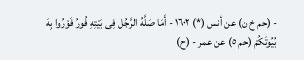- (حم خ ن) عن أنس (*) ١٦٠٢ - أَمَا صَلَّهُ الرَّجُل فِى بَيْتِهِ فُورُ فَوْرُوا بِهَ بُيُوتَكُمْ (حم ٥) عن عمر - (ح)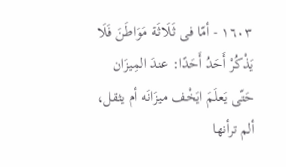١٦٠٣ - أمّا فى ثَلَاثَة مَوَاطَنَ فَلَا يَذْكُرْ أَحَدُ أَحَدًا: عندَ المِيزَان حَتّى يَعلَمَ ايَخْف ميزَانَه أم يثقل، ألم ترأنها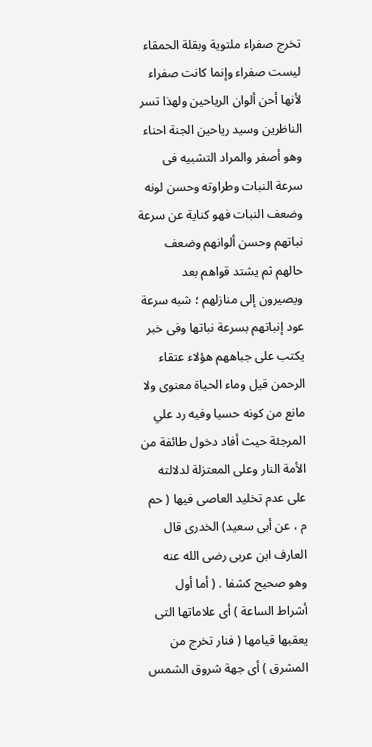تخرج صفراء ملتوية وبقلة الحمقاء ليست صفراء وإنما كانت صفراء لأنها أحن ألوان الرياحين ولهذا تسر الناظرين وسيد رياحين الجنة احناء وهو أصفر والمراد التشبيه فى سرعة النبات وطراوته وحسن لونه وضعف النبات فهو كناية عن سرعة نباتهم وحسن ألوانهم وضعف حالهم ثم يشتد قواهم بعد ويصيرون إلى منازلهم ؛ شبه سرعة عود إنباتهم بسرعة نباتها وفى خبر يكتب على جباههم هؤلاء عتقاء الرحمن قيل وماء الحياة معنوى ولا مانع من كونه حسيا وفيه رد علي المرجئة حيث أفاد دخول طائفة من الأمة النار وعلى المعتزلة لدلالته على عدم تخليد العاصى فيها ( حم م ، عن أبى سعيد) الخدرى قال العارف ابن عربى رضى الله عنه وهو صحيح كشفا . ( أما أول أشراط الساعة ) أى علاماتها التى يعقبها قيامها ( فنار تخرج من المشرق ) أى جهة شروق الشمس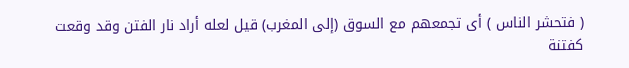( فتحشر الناس ) أى تجمعهم مع السوق (إلى المغرب) قيل لعله أراد نار الفتن وقد وقعت كفتنة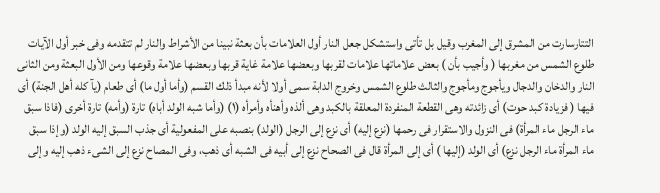التتارسارت من المشرق إلى المغرب وقيل بل تأتى واستشكل جعل النار أول العلامات بأن بعثة نبينا من الأشراط والنار لم تتقدمه وفى خبر أول الآيات طلوع الشمس من مغربها ( وأجيب بأن ) بعض علاماتها علامات لقربها وبعضها علامة غاية قربها وبعضها علامة وقوعها ومن الأول البعثة ومن الثانى النار والدخان والدجال ويأجوج ومأجوج والثالث طلوع الشمس وخروج الدابة سمى أولا لأنه مبدأ ذلك القسم (وأما أول ما) أى طعام (يآ كله أهل الجنة) أى فيها ( فزيادة كبد حوت) أى زائدته وهى القطعة المنفردة المعلقة بالكبد وهى ألذه وأهنأه وأمرأه (١) (وأما شبه الولد أباه) تارة (وأمه) تارة أخرى (فاذا سبق ماء الرجل ماء المرأة) فى النزول والاستقرار فى رحمها (نزع إليه) أى نزع إلى الرجل (الولد) بنصبه على المفعولية أى جذب السبق إليه الولد (وإذا سبق ماء المرأة ماء الرجل نزع) أى الولد (إليها ) أى إلى المرأة قال فى الصحاح نزع إلى أبيه فى الشبه أى ذهب، وفى المصاح نزع إلى الشىء ذهب إليه وإلى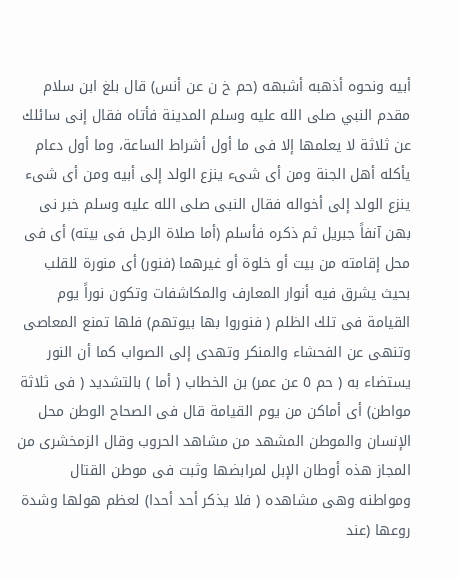أبيه ونحوه أذهبه أشبهه (حم خ ن عن أنس) قال بلغ ابن سلام مقدم النبي صلى الله عليه وسلم المدينة فأتاه فقال إنى سائلك عن ثلاثة لا يعلمها إلا فى ما أول أشراط الساعة، وما أول دعام يأكله أهل الجنة ومن أى شىء ينزع الولد إلى أبيه ومن أى شىء ينزع الولد إلى أخواله فقال النبى صلى الله عليه وسلم خبر نى بهن آنفاً جبريل ثم ذكره فأسلم (أما صلاة الرجل فى بيته) أى فى محل إقامته من بيت أو خلوة أو غيرهما (فنور) أى منورة للقلب بحيث يشرق فيه أنوار المعارف والمكاشفات وتكون نوراً يوم القيامة فى تلك الظلم ( فنوروا بها بيوتهم) فلها تمنع المعاصى وتنهى عن الفحشاء والمنكر وتهدى إلى الصواب كما أن النور يستضاء به ( حم ٥ عن عمر) بن الخطاب ( أما ) بالتشديد ( فى ثلاثة مواطن) أى أماكن من يوم القيامة قال فى الصحاح الوطن محل الإنسان والموطن المشهد من مشاهد الحروب وقال الزمخشرى من المجاز هذه أوطان الإبل لمرابضها وثبت فى موطن القتال ومواطنه وهى مشاهده ( فلا يذكر أحد أحدا) لعظم هولها وشدة روعها (عند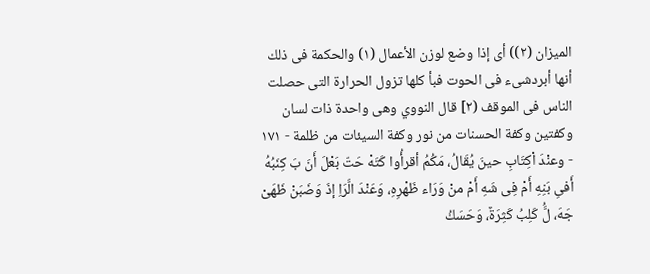الميزان (٢)) أى إذا وضع لوزن الأعمال (١) والحكمة فى ذلك أنها أبردشىء فى الحوت فبأ كلها تزول الحرارة التى حصلت الناس فى الموقف (٢] قال النووي وهى واحدة ذات لسان وكفتين وكفة الحسنات من نور وكفة السيئات من ظلمة - ١٧١ - وعنْدَ اْكِتَابِ حينَ يُقَالُ، مَكُمُ أقرأُوا كَتَهْ حَتّ بَعْلَ أَنَ بَ كِنَبُهُ أَفىِ بَنِهِ أَمْ فِى شَهِ أَمْ منْ وَرَاء ظَهْرِهِ، وَعَنْدَ الَّرَاِ إذَ وَضَبَنْ ظَهَىْ جَهَ، لَُّ كَلِبُ كَثِرَةٌ، وَحَسَكُ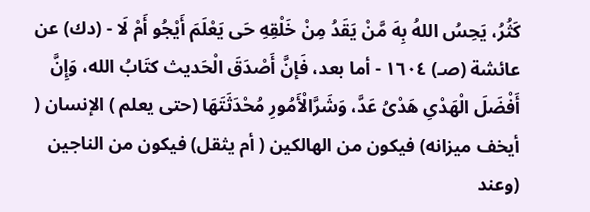كَثُرُ، يَحِسُ اللهُ بِهَ مَّنْ يَقَدُ مِنْ خَلْقِهِ حَى يَعْلَمَ أَيْجُو أَمْ لَا - (دك) عن عائشة (صـ) ١٦٠٤ - أما بعد، فَإنَّ أَصْدَقَ الْحَديث كتَابُ الله، وَإِنَّ أَفْضَلَ الْهَدْىِ هَدْىُ عَدَّ، وَشَرَّالْأَمُورِ مُحْدَثَتَهَا (حتى يعلم ) الإنسان ( أيخف ميزانه) فيكون من الهالكين ( أم يثقل) فيكون من الناجين (وعند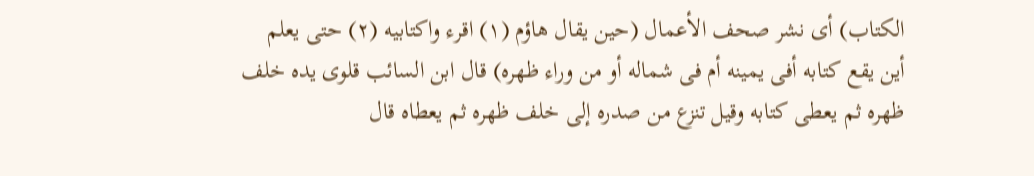الكتاب) أى نشر صحف الأعمال (حين يقال هاؤم (١) اقرء واكتابيه (٢) حتى يعلم أين يقع كتابه أفى يمينه أم فى شماله أو من وراء ظهره) قال ابن السائب قلوى يده خلف ظهره ثم يعطى كتابه وقيل تنزع من صدره إلى خلف ظهره ثم يعطاه قال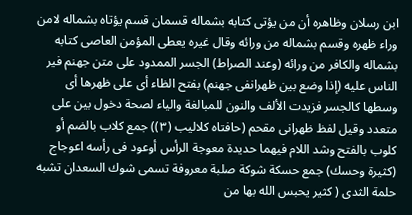ابن رسلان وظاهره أن من يؤتى كتابه بشماله قسمان قسم يؤتاه بشماله لامن وراء ظهره وقسم بشماله من ورائه وقال غيره يعطى المؤمن العاصى كتابه بشماله والكافر من ورائه (وعند الصراط) الجسر الممدود على متن جهنم فير الناس عليه (إذا وضع بين ظهرانفى جهنم) بفتح الظاء أى على ظهرها أى وسطها كالجسر فزيدت الألف والنون للمبالغة والياء لصحة دخول بين على متعدد وقيل لفظ ظهرانى مقحم (حافتاه كلاليب (٣)) جمع كلاب بالضم أو كلوب بالفتح وشد اللام فيهما حديدة معوجة الرأس أوعود فى رأسه اعوجاج (كثيرة وحسك) جمع حسكة شوكة صلبة معروفة تسمى شوك السعدان تشبه حلمة الثدى ( كثير يحبس الله بها من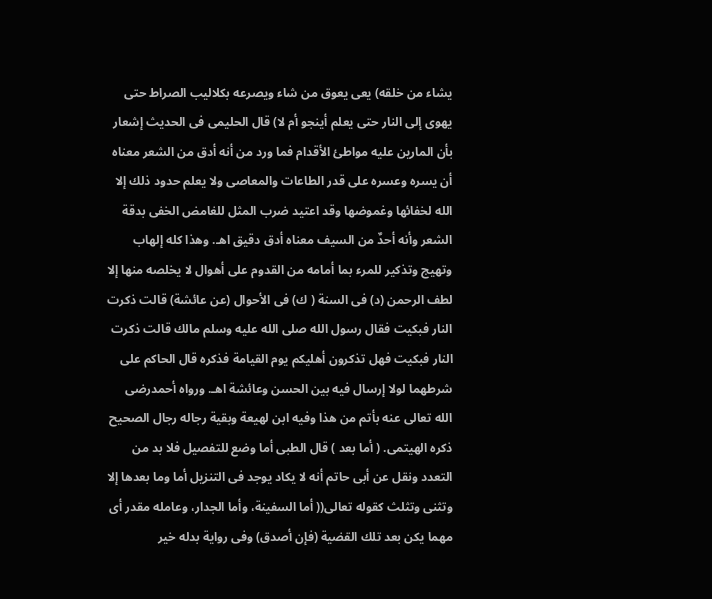يشاء من خلقه) يعى يعوق من شاء ويصرعه بكلاليب الصراط حتى يهوى إلى النار حتى يعلم أينجو أم لا) قال الحليمى فى الحديث إشعار بأن المارين عليه مواطئ الأقدام فما ورد من أنه أدق من الشعر معناه أن يسره وعسره على قدر الطاعات والمعاصى ولا يعلم حدود ذلك إلا الله لخفائها وغموضها وقد اعتيد ضرب المثل للغامض الخفى بدقة الشعر وأنه أحدٌ من السيف معناه أدق دقيق اهـ. وهذا كله إلهاب وتهيج وتذكير للمرء بما أمامه من القدوم على أهوال لا يخلصه منها إلا لطف الرحمن (د) فى السنة ( ك) فى الأحوال (عن عائشة) قالت ذكرت النار فبكيت فقال رسول الله صلى الله عليه وسلم مالك قالت ذكرت النار فبكيت فهل تذكرون أهليكم يوم القيامة فذكره قال الحاكم على شرطهما لولا إرسال فيه بين الحسن وعائشة اهـ. ورواه أحمدرضى الله تعالى عنه بأتم من هذا وفيه ابن لهيعة وبقية رجاله رجال الصحيح ذكره الهيتمى. ( أما بعد ) قال الطبى أما وضع للتفصيل فلا بد من التعدد ونقل عن أبى حاتم أنه لا يكاد يوجد فى التنزيل أما وما بعدها إلا وتثنى وتثلث كقوله تعالى(( أما السفينة، وأما الجدار، وعامله مقدر أى مهما يكن بعد تلك القضية (فإن أصدق) وفى رواية بدله خير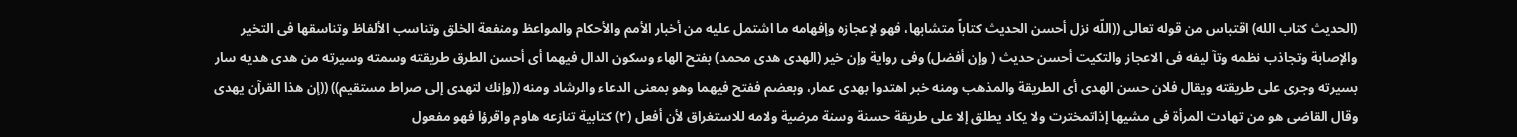(الحديث كتاب الله) اقتباس من قوله تعالى ((اللّه نزل أحسن الحديث كتاباً متشابها، فهو لإعجازه وإفهامه ما اشتمل عليه من أخبار الأمم والأحكام والمواعظ ومنفعة الخلق وتناسب الألفاظ وتناسقها فى التخير والإصابة وتجاذب نظمه وتآ ليفه فى الاعجاز والتكيت أحسن حديث ( وإن أفضل) وفى رواية وإن خير (الهدى هدى محمد) بفتح الهاء وسكون الدال فيهما أى أحسن الطرق طريقته وسمته وسيرته من هدى هديه سار بسيرته وجرى على طريقته ويقال فلان حسن الهدى أى الطريقة والمذهب ومنه خبر اهتدوا بهدى عمار، وبعضم ففتح فيهما وهو بمعنى الدعاء والرشاد ومنه ((وإنك لتهدى إلى صراط مستقيم)) ((إن هذا القرآن يهدى وقال القاضى هو من تهادت المرأة فى مشيها إذاتمخترت ولا يكاد يطلق إلا على طريقة حسنة وسنة مرضية ولامه للاستغراق لأن أفعل (٢) كتابية تنازعه هاوم واقرؤا فهو مفعول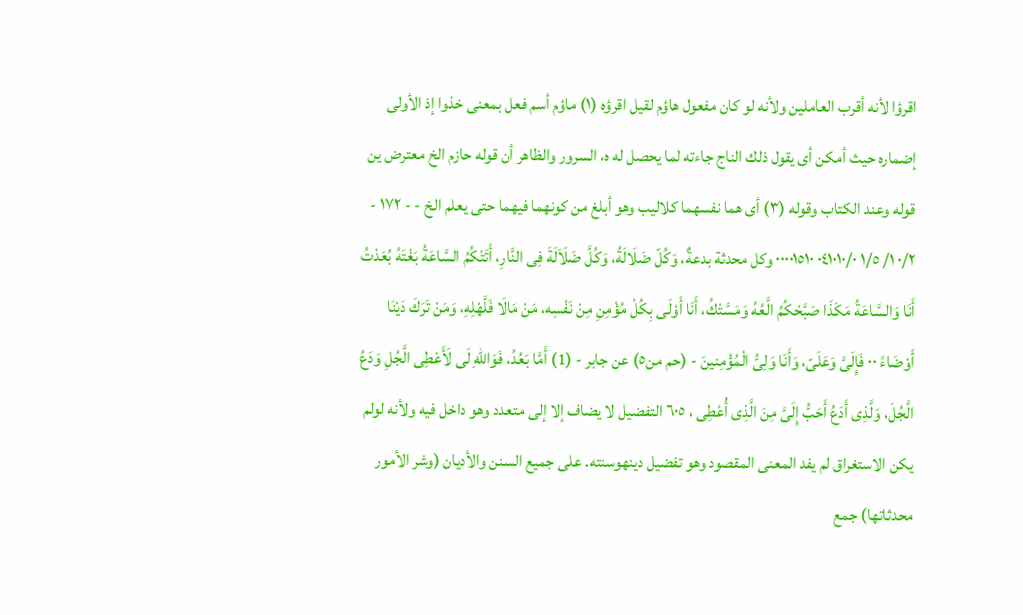اقرؤا لأنه أقرب العاملين ولأنه لو كان مفعول هاؤم لقيل اقرؤه (١) ماؤم أسم فعل بمعنى خذوا إذ الأولى إضماره حيث أمكن أى يقول ذلك الناج جاءته لما يحصل له ه، السرور والظاهر أن قوله حازم الخ معترض ين قوله وعند الكتاب وقوله (٣) أى هما نفسهما كلاليب وهو أبلغ من كونهما فيهما حتى يعلم الخ - - ١٧٢ - ٠/٢ ١/ ١/٥ ٠٤١٠١٠/٠ ٠٠٠٠١٥١٠ وكل محدثة بدعةٌ، وَكُلّ ضَلَالَةُ، وَكُلَّ ضَلَاَلَةَ فِى النَّارِ، أَتَتْكُمُ السَّاعَةُ بَغْتَهُ بُعَدْتُ أَنَا وَالسَّاعَةُ مَكَذَا صَبَّحْكُمُ الَّعُهُ وَمَسَّتْكُ، أَنَا أَوْلَى بِكُلْ مُؤْمِنِ مِنْ نَفْسِه، مَنْ مَالَا فَلَّهْلِهِ، وَمَنْ تَرَكَ دَيْنَا أَوْضَاءً ٠٠ فَإِلَىَّ وَعَلَىّ، وَأَنَا وَلِىُّ الْمُؤْمِنينَ - (حم من٥) عن جابر - (1) أَمَّا بَعُدُ، فَوَاللهِ لَى لَأَعْطِى الَّجُلِ وَدَعُ الَّجُلَ، وَلَّذِى أَدَعُ أَحَبُّ إِلَىَّ مِنَ الَّذِى أُعْطِى ، ٦٠٥ التفضيل لا يضاف إلا إلى متعدد وهو داخل فيه ولأنه لولم يكن الاستغراق لم يفد المعنى المقصود وهو تفضيل دينهوسنته. على جميع السنن والأديان (وشر الأمور محدثاتها) جمع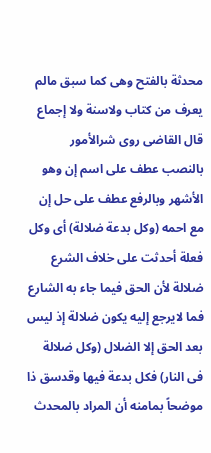محدثة بالفتح وهى كما سبق مالم يعرف من كتاب ولاسنة ولا إجماع قال القاضى روى شرالأمور بالنصب عطف على اسم إن وهو الأشهر وبالرفع عطف على حل إن مع احمه (وكل بدعة ضلالة) أى وكل فعلة أحدثت على خلاف الشرع ضلالة لأن الحق فيما جاء به الشارع فما لايرجع إليه يكون ضلالة إذ ليس بعد الحق إلا الضلال (وكل ضلالة فى النار) فكل بدعة فيها وقدسق ذا موضحاً بمامنه أن المراد بالمحدث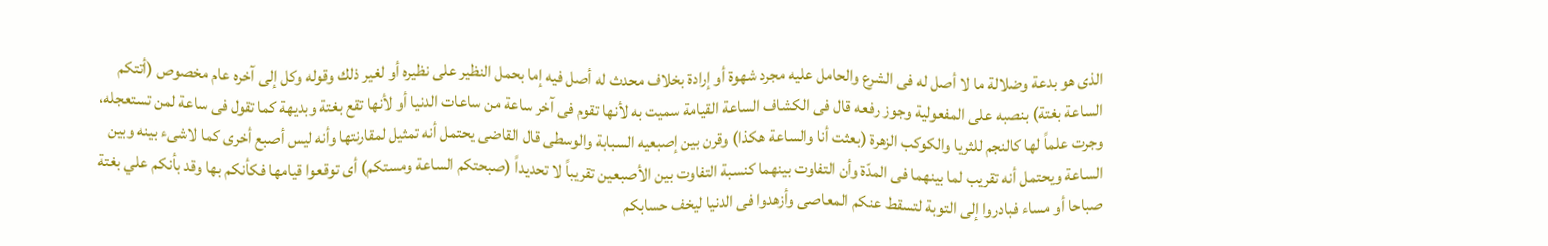الذى هو بدعة وضلالة ما لا أصل له فى الشرع والحامل عليه مجرد شهوة أو إرادة بخلاف محدث له أصل فيه إما بحمل النظير على نظيره أو لغير ذلك وقوله وكل إلى آخره عام مخصوص (أتتكم الساعة بغتة) بنصبه على المفعولية وجوز رفعه قال فى الكشاف الساعة القيامة سميت به لأنها تقوم فى آخر ساعة من ساعات الدنيا أو لأنها تقع بغتة وبديهة كما تقول فى ساعة لمن تستعجله، وجرت علماً لها كالنجم للثريا والكوكب الزهرة (بعثت أنا والساعة هكذا) وقرن بين إصبعيه السبابة والوسطى قال القاضى يحتمل أنه تمثيل لمقارنتها وأنه ليس أصبع أخرى كما لاشىء بينه وبين الساعة ويحتمل أنه تقريب لما بينهما فى المدّة وأن التفاوت بينهما كنسبة التفاوت بين الأصبعين تقريباً لا تحديداً (صبحتكم الساعة ومستكم) أى توقعوا قيامها فكأنكم بها وقد بأنكم علي بغتة صباحا أو مساء فبادروا إلى التوبة لتسقط عنكم المعاصى وأزهدوا فى الدنيا ليخف حسابكم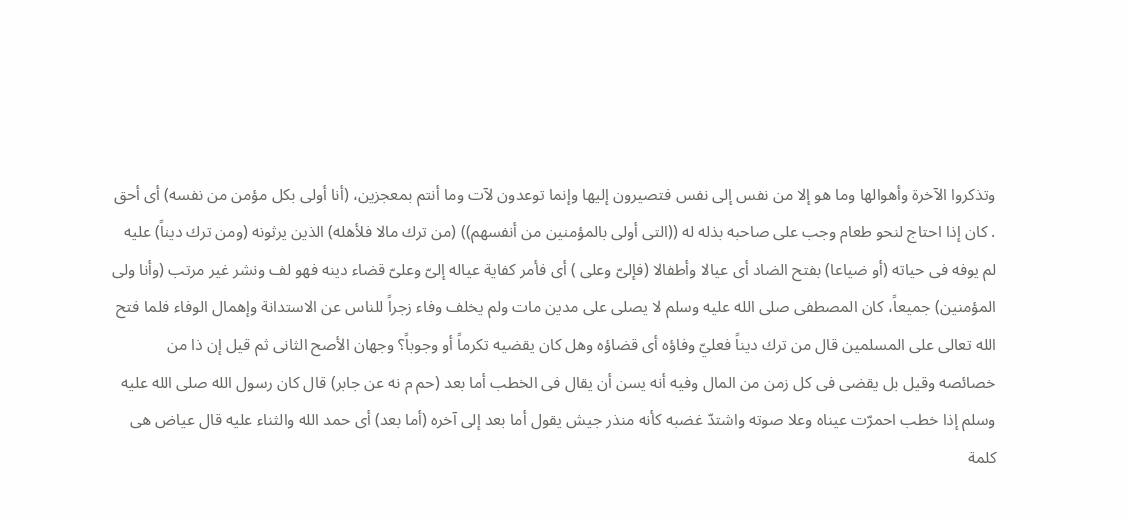وتذكروا الآخرة وأهوالها وما هو إلا من نفس إلى نفس فتصيرون إليها وإنما توعدون لآت وما أنتم بمعجزين، (أنا أولى بكل مؤمن من نفسه) أى أحق . كان إذا احتاج لنحو طعام وجب على صاحبه بذله له ((التى أولى بالمؤمنين من أنفسهم)) (من ترك مالا فلأهله) الذين يرثونه (ومن ترك ديناً) عليه لم يوفه فى حياته (أو ضياعا) بفتح الضاد أى عيالا وأطفالا (فإلىّ وعلى ) أى فأمر كفاية عياله إلىّ وعلىّ قضاء دينه فهو لف ونشر غير مرتب (وأنا ولى المؤمنين) جميعاً، كان المصطفى صلى الله عليه وسلم لا يصلى على مدين مات ولم يخلف وفاء زجراً للناس عن الاستدانة وإهمال الوفاء فلما فتح الله تعالى على المسلمين قال من ترك ديناً فعليّ وفاؤه أى قضاؤه وهل كان يقضيه تكرماً أو وجوباً؟ وجهان الأصح الثانى ثم قيل إن ذا من خصائصه وقيل بل يقضى فى كل زمن من المال وفيه أنه يسن أن يقال فى الخطب أما بعد (حم م نه عن جابر) قال كان رسول الله صلى الله عليه وسلم إذا خطب احمرّت عيناه وعلا صوته واشتدّ غضبه كأنه منذر جيش يقول أما بعد إلى آخره (أما بعد) أى حمد الله والثناء عليه قال عياض هى كلمة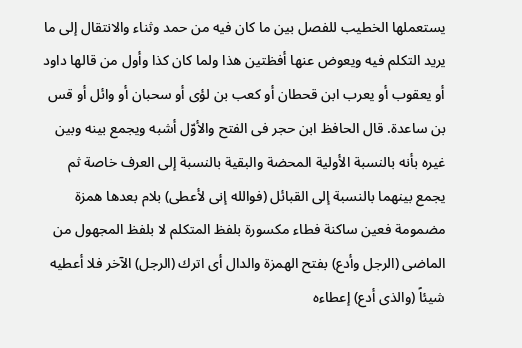يستعملها الخطيب للفصل بين ما كان فيه من حمد وثناء والانتقال إلى ما يريد التكلم فيه ويعوض عنها أفظتين هذا ولما كان كذا وأول من قالها داود أو يعقوب أو يعرب ابن قحطان أو كعب بن لؤى أو سحبان أو وائل أو قس بن ساعدة. قال الحافظ ابن حجر فى الفتح والأوّل أشبه ويجمع بينه وبين غيره بأنه بالنسبة الأولية المحضة والبقية بالنسبة إلى العرف خاصة ثم يجمع بينهما بالنسبة إلى القبائل (فوالله إنى لأعطى) بلام بعدها همزة مضمومة فعين ساكنة فطاء مكسورة بلفظ المتكلم لا بلفظ المجهول من الماضى (الرجل وأدع) بفتح الهمزة والدال أى اترك (الرجل) الآخر فلا أعطيه شيئاً (والذى أدع) إعطاءه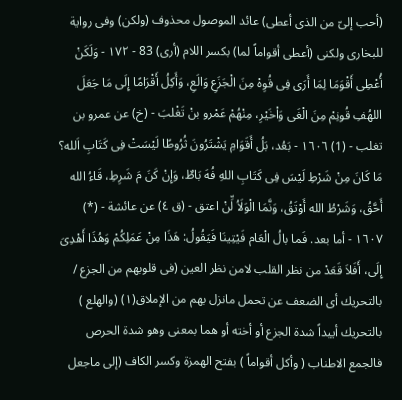(أحب إلىّ من الذى أعطى) عائد الموصول محذوف (ولكن) وفى رواية للبخارى ولكنى (أعطى أقواماً لما) بكسر اللام (أرى) 83 - ١٧٢ - وَلَكَنْ أُعْطِى أَقْوَمَا لِمَا أَرَى فِى قُوِهْ مِنَ الْجَزَعِ وَالَعِ، وَأَكِلُ أَقْرَامًا إِلَى مَا جَعَلَ اللهُفِ قُونِمْ مِنَ الْغَى وَاْخَيْرِ، مِنْهُمْ عَمْرو بنْ تَغْلبَ - (خ) عن عمرو بن تغلب - (1) ١٦٠٦ - بَعُد، بَلُ أَقَوَامِ يَشْتَرُونَ ثُرُوطًا لَيْسَتْ فِى كَتَابِ اَلله؟ مَا كَانَ مِنْ شَرْطِ لَيْسَ فِى كَتَابِ اللهِ فُهَ بَاطٌ، وَإِنْ كَنَ مَ شَرِطِ، قَاءُ الله أَحَّقُ، وَشَرْطُ الله أَوْتَقُ، وَنَّمَا الْوَلَاُ لِّنْ اعتق - (ق ٤) عن عائشة - (*) ١٦٠٧ - أما بعد. فَما بالُ الْعَام فَيْتِينَا فَيَقُولُ: هَذَا مِنْ عَمَلِكُمْ وَهُذَا أَهْدِىَ إِلَى، أَفَلاَ قَعَدْ من نظر القلب لامن نظر العين (فى قلوبهم من الجزع / بالتحريك أى الضعف عن تحمل مانزل بهم من الإملاق(١) (والهلع ) بالتحريك أييداً شدة الجزع أو أخته أو هما بمعنى وهو شدة الحرص فالجمع الاطناب ( وأكل أقواماً ) بفتح الهمزة وكسر الكاف (إلى ماجعل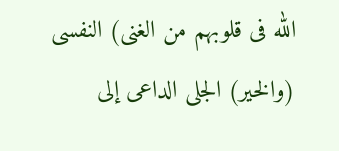الله فى قلوبهم من الغنى) النفسى (والخير) الجلى الداعى إلى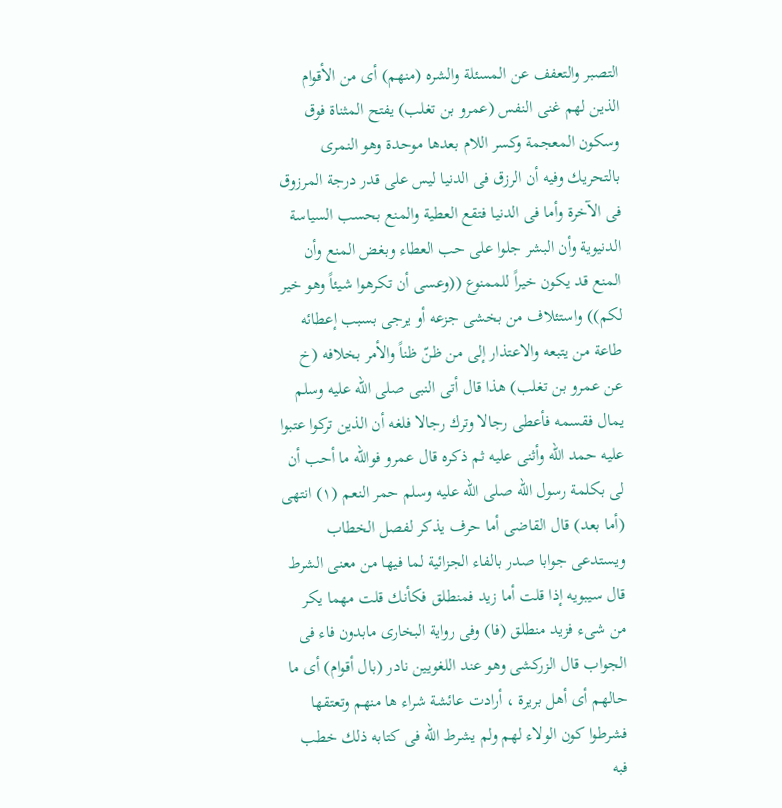التصبر والتعفف عن المسئلة والشره (منهم) أى من الأقوام الذين لهم غنى النفس (عمرو بن تغلب) يفتح المثناة فوق وسكون المعجمة وكسر اللام بعدها موحدة وهو النمرى بالتحريك وفيه أن الرزق فى الدنيا ليس على قدر درجة المرزوق فى الآخرة وأما فى الدنيا فتقع العطية والمنع بحسب السياسة الدنيوية وأن البشر جلوا على حب العطاء وبغض المنع وأن المنع قد يكون خيراً للممنوع ((وعسى أن تكرهوا شيئاً وهو خير لكم)) واستئلاف من بخشى جزعه أو يرجى بسبب إعطائه طاعة من يتبعه والاعتذار إلى من ظنّ ظناً والأمر بخلافه (خ عن عمرو بن تغلب) هذا قال أتى النبى صلى الله عليه وسلم يمال فقسمه فأعطى رجالا وترك رجالا فلغه أن الذين تركوا عتبوا عليه حمد الله وأثنى عليه ثم ذكره قال عمرو فوالله ما أحب أن لى بكلمة رسول الله صلى الله عليه وسلم حمر النعم (١) انتهى (أما بعد) قال القاضى أما حرف يذكر لفصل الخطاب ويستدعى جوابا صدر بالفاء الجزائية لما فيها من معنى الشرط قال سيبويه إذا قلت أما زيد فمنطلق فكأنك قلت مهما يكر من شىء فزيد منطلق (فا) وفى رواية البخارى مابدون فاء فى الجواب قال الزركشى وهو عند اللغويين نادر (بال أقوام) أى ما حالهم أى أهل بريرة ، أرادت عائشة شراء ها منهم وتعتقها فشرطوا كون الولاء لهم ولم يشرط اللّه فى كتابه ذلك خطب فبه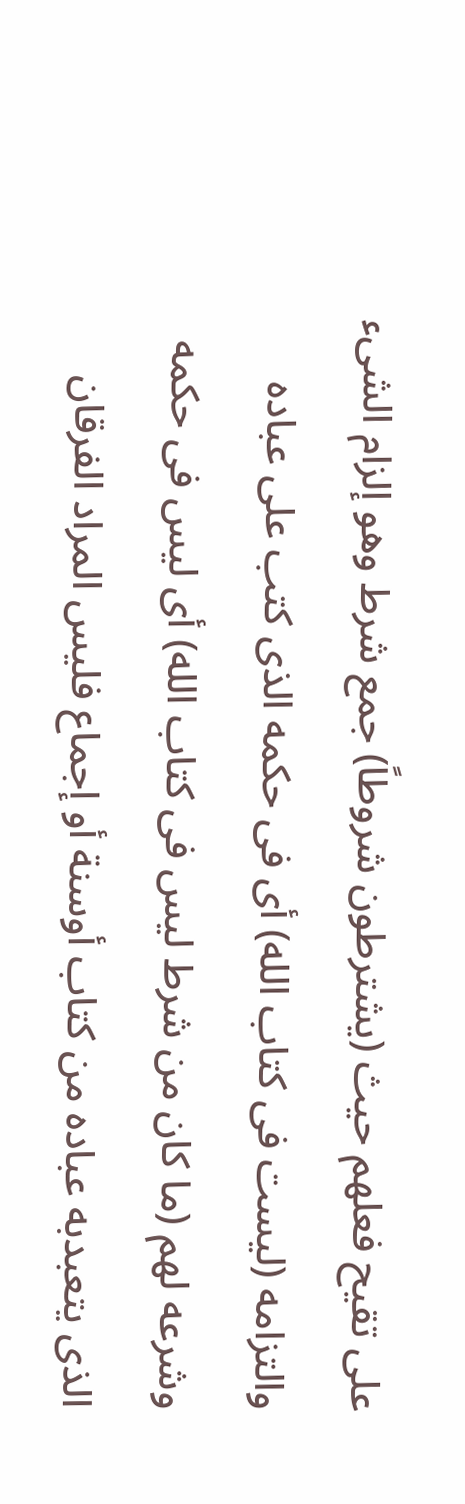على تقيح فعلهم حيث (يشترطون شروطاً) جمع شرط وهو إلزام الشىء والتزامه (ليست فى كتاب الله) أى فى حكمه الذى كتب على عباده وشرعه لهم (ما كان من شرط ليس فى كتاب الله) أى ليس فى حكمه الذى يتعبدبه عباده من كتاب أوسنة أو إجماع فليس المراد الفرقان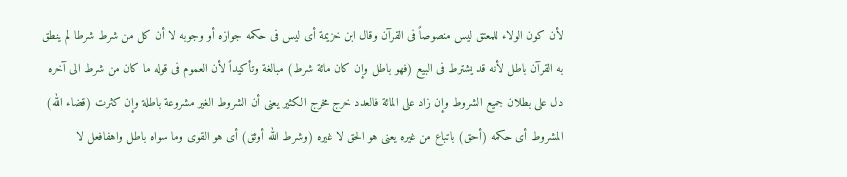لأن كون الولاء للمعتق ليس منصوصاً فى القرآن وقال ابن خزيمة أى ليس فى حكمه جوازه أو وجوبه لا أن كل من شرط شرطا لم ينطق به القرآن باطل لأنه قد يشترط فى البيع (فهو باطل وإن كان مائة شرط) مبالغة وتأكيداً لأن العموم فى قوله ما كان من شرط الى آخره دل على بطلان جميع الشروط وإن زاد على المائة فالعدد خرج مخرج الكثير يعنى أن الشروط الغير مشروعة باطلة وإن كثرت (قضاء الله) المشروط أى حكمه (أحق) باتباع من غيره يعنى هو الحق لا غيره (وشرط الله أوثق) أى هو القوى وما سواه باطل واهفافعل لا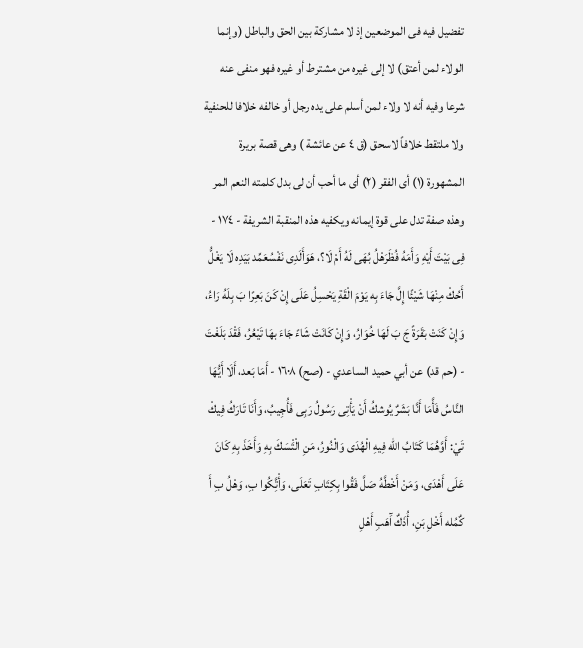تفضيل فيه فى الموضعين إذ لا مشاركة بين الحق والباطل (وإنما الولاء لمن أعتق) لا إلى غيره من مشترط أو غيره فهو منفى عنه شرعا وفيه أنه لا ولاء لمن أسلم على يده رجل أو خالفه خلافا للحنفية ولا ملتقط خلافاً لاسحق (ق ٤ عن عائشة ) وهى قصة بريرة المشهورة (١) أى الفقر (٢) أى ما أحب أن لى بدل كلمته النعم المر وهذه صفة تدل على قوة إيمانه ويكفيه هذه المنقبة الشريفة - ١٧٤ - فِى بَيْتَ أَيْهِ وَأَمَهُ فُظَرَهْلُ بُهَى لَهُ أَمْ لَا؟، هَوَأَلَدِى نَفْسُعَمِّد بَيَدِه لَا يَغْلُّ أَحُكْ مِنْهَا شَيْئًا إِلَّ جَاءَ بِه يَوْمَ الْقَةِ يَحْسِلُ عَلَى إِنْ كَنَ بَعِرًا بَ بِلَهُ رَاءُ، وَإِنْ كَنَتْ بَقَرَةً جَ بَ لَهَا خُوَارُ، وَإِنْ كَانَتْ شَاءً جَاءَ بهَا تَيْعُرُ، فَقْدَ بَلَغْتَ - (حم قد) عن أبي حميد الساعدي - (صح) ١٦٠٨ - أَمَا بَعد، أَلَا أَيُّهَا النَّاسُ فَأَّمَا أَنَّا بَشَرٌ يُوشكُ أَنْ يَأْتِى رَسُولُ رَبِى فَأُجِيبُ، وَأَنَا تَارَكُ فِيكْ تَيْ: أَوَّهُمَا كَتَابُ الله فِيهِ الْهُدَى وَالْنُورُ، مَنِ الْتَْسَكَ بِهِ وَأَخَذَ بِهِ كَانَ عَلَى أَهْدَى، وَمَنْ أَخْطَّهُ صَلَّ فَقُوا بِكِتَابِ تَعَلَى، وَأْتَِّكُوا بِ، وَهْلُ بِ أَ كٌمُله أَخْلِ بَنِ، أُذَكٌ آَهَبِ أَهْلِ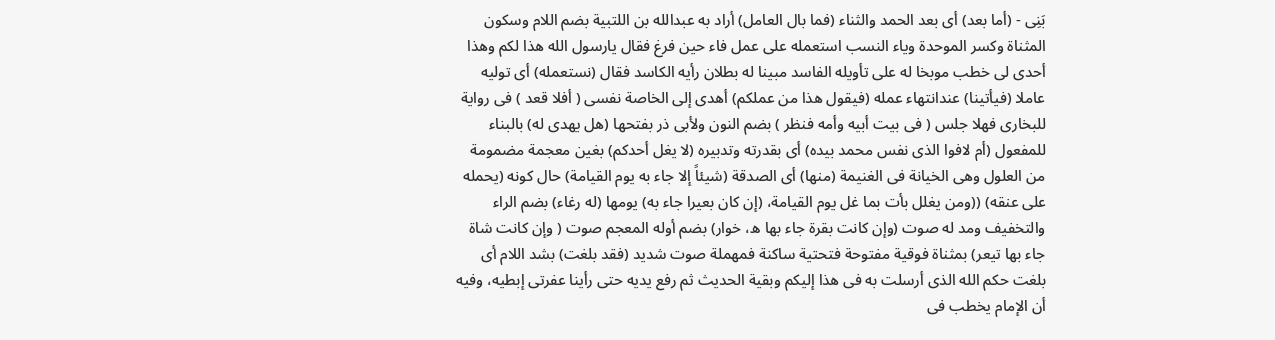بَنِى - (أما بعد) أى بعد الحمد والثناء (فما بال العامل) أراد به عبدالله بن اللتبية بضم اللام وسكون المثناة وكسر الموحدة وياء النسب استعمله على عمل فاء حين فرغ فقال يارسول الله هذا لكم وهذا أحدى لى خطب موبخا له على تأويله الفاسد مبينا له بطلان رأيه الكاسد فقال (نستعمله) أى توليه عاملا (فيأتينا) عندانتهاء عمله (فيقول هذا من عملكم) أهدى إلى الخاصة نفسى ( أفلا قعد ) فى رواية للبخارى فهلا جلس ( فى بيت أبيه وأمه فنظر ) بضم النون ولأبى ذر بفتحها (هل يهدى له) بالبناء للمفعول (أم لافوا الذى نفس محمد بيده) أى بقدرته وتدبيره (لا يغل أحدكم) بغين معجمة مضمومة من العلول وهى الخيانة فى الغنيمة (منها) أى الصدقة (شيئاً إلا جاء به يوم القيامة) حال كونه (يحمله على عنقه) ((ومن يغلل بأت بما غل يوم القيامة، (إن كان بعيرا جاء به) يومها (له رغاء) بضم الراء والتخفيف ومد له صوت (وإن كانت بقرة جاء بها ه، خوار) بضم أوله المعجم صوت ( وإن كانت شاة جاء بها تيعر) بمثناة فوقية مفتوحة فتحتية ساكنة فمهملة صوت شديد (فقد بلغت) بشد اللام أى بلغت حكم الله الذى أرسلت به فى هذا إليكم وبقية الحديث ثم رفع يديه حتى رأينا عفرتى إبطيه، وفيه أن الإمام يخطب فى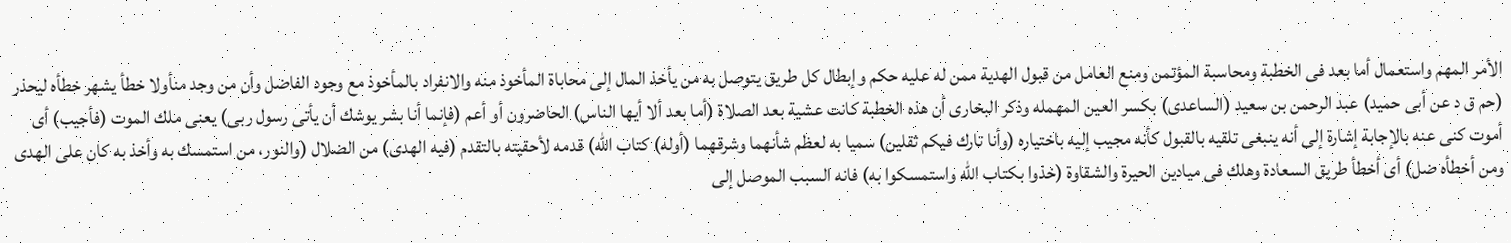الأمر المهم واستعمال أما بعد فى الخطبة ومحاسبة المؤتمن ومنع العامل من قبول الهدية ممن له عليه حكم وإبطال كل طريق يتوصل به من يأخذ المال إلى محاباة المأخوذ منه والانفراد بالمأخوذ مع وجود الفاضل وأن من وجد منأولا خطأ يشهر خطأه ليحذر (حم ق د عن أبى حميد) عبد الرحمن بن سعيد (الساعدى) بكسر العين المهمله وذكر البخارى أن هذه الخطبة كانت عشية بعد الصلاة (أما بعد ألا أيها الناس) الحاضرون أو أعم (فإنما أنا بشر يوشك أن يأتى رسول ربى) يعنى ملك الموت (فأجيب) أى أموت كنى عنه بالإجابة إشارة إلى أنه ينبغى تلقيه بالقبول كأنه مجيب إليه باختياره (وأنا تارك فيكم ثقلين) سميا به لعظم شأنهما وشرقهما (أوله) كتاب الله) قدمه لأحقيته بالتقدم (فيه الهدى) من الضلال (والنور، من استمسك به وأخذ به كان على الهدى ومن أخطأه ضل) أى أخطأ طريق السعادة وهلك فى ميادين الحيرة والشقاوة (خذوا بكتاب الله واستمسكوا به) فانه السبب الموصل إلى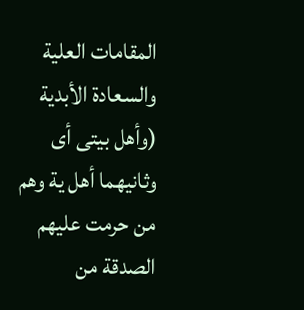المقامات العلية والسعادة الأبدية (وأهل بيتى أى وثانيهما أهل ية وهم من حرمت عليهم الصدقة من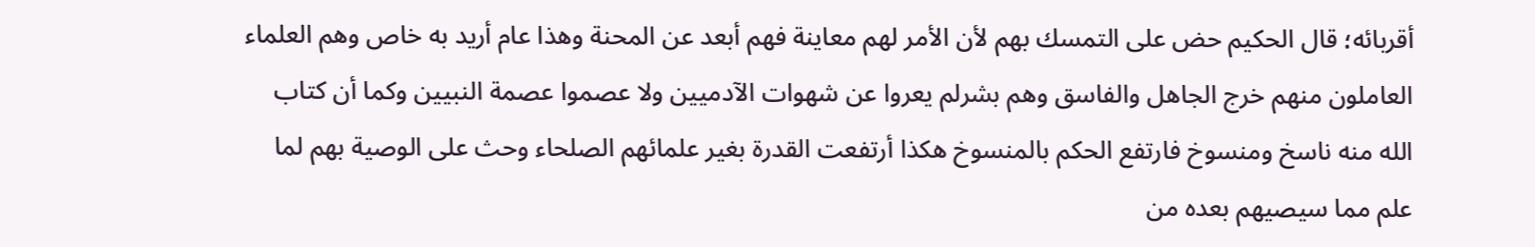أقربائه؛ قال الحكيم حض على التمسك بهم لأن الأمر لهم معاينة فهم أبعد عن المحنة وهذا عام أريد به خاص وهم العلماء العاملون منهم خرج الجاهل والفاسق وهم بشرلم يعروا عن شهوات الآدميين ولا عصموا عصمة النبيين وكما أن كتاب الله منه ناسخ ومنسوخ فارتفع الحكم بالمنسوخ هكذا أرتفعت القدرة بغير علمائهم الصلحاء وحث على الوصية بهم لما علم مما سيصيهم بعده من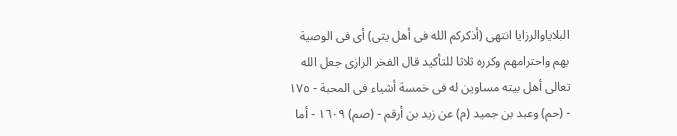البلاياوالرزايا انتهى (أذكركم الله فى أهل يتى) أى فى الوصية بهم واحترامهم وكرره ثلاثا للتأكيد قال الفخر الرازى جعل الله تعالى أهل بيته مساوين له فى خمسة أشياء فى المحبة - ١٧٥ - (حم) وعبد بن جميد (م) عن زيد بن أرقم - (صم) ١٦٠٩ - أما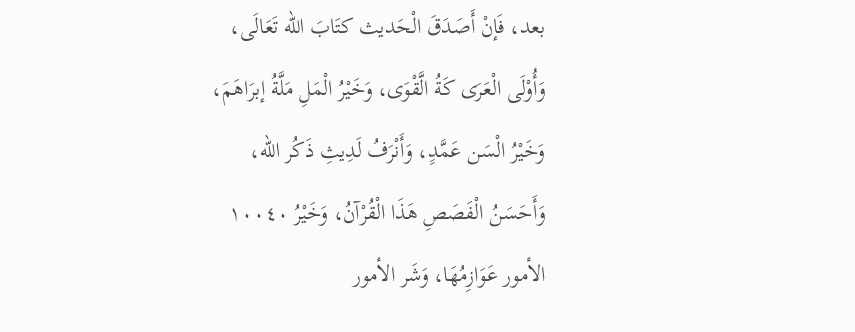بعد، فَإنْ أَصَدَقَ الْحَديث كتَابَ الله تَعَالَى، وَأُوْلَى الْعَرَى كَةُ الَّقْوَى، وَخَيْرُ الْمَلِ مَلَّةُ إبرَاهَمَ، وَخَيْرُ الْسَن عَمَّدٍ، وَأَنْرَفُ لَدِيثِ ذَكُر الله، وَأَحَسَنُ الْفَصَصِ هَذَا الْقُرْآنُ، وَخَيْرُ ١٠٠٤٠ الأمور عَوَازِمُهَا، وَشَر الأمور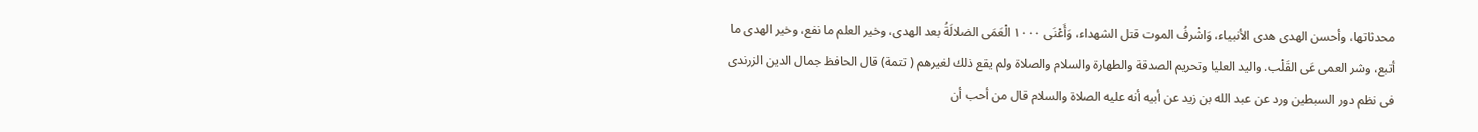محدثاتها، وأحسن الهدى هدى الأنبياء، وَاشْرفُ الموت قتل الشهداء، وَأَعْنَى ١٠٠٠ الْعَمَى الضلالَةُ بعد الهدى، وخير العلم ما نفع، وخير الهدى ما أتبع، وشر العمى عَى القَلْب. واليد العليا وتحريم الصدقة والطهارة والسلام والصلاة ولم يقع ذلك لغيرهم ( تتمة) قال الحافظ جمال الدين الزرندى فى نظم دور السبطين ورد عن عبد الله بن زيد عن أبيه أنه عليه الصلاة والسلام قال من أحب أن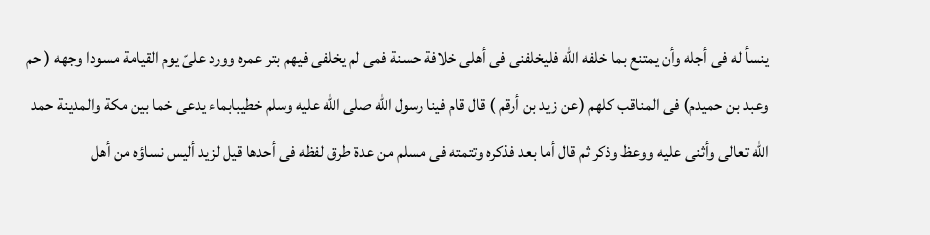ينسأ له فى أجله وأن يمتنع بما خلفه الله فليخلفنى فى أهلى خلافة حسنة فمى لم يخلفى فيهم بتر عمره وورد علىّ يوم القيامة مسودا وجهه ( حم وعبد بن حميدم) فى المناقب كلهم (عن زيد بن أرقم ) قال قام فينا رسول الله صلى الله عليه وسلم خطيبابماء يدعى خما بين مكة والمدينة حمد الله تعالى وأثنى عليه ووعظ وذكر ثم قال أما بعد فذكره وتتمته فى مسلم من عدة طرق لفظه فى أحدها قيل لزيد أليس نساؤه من أهل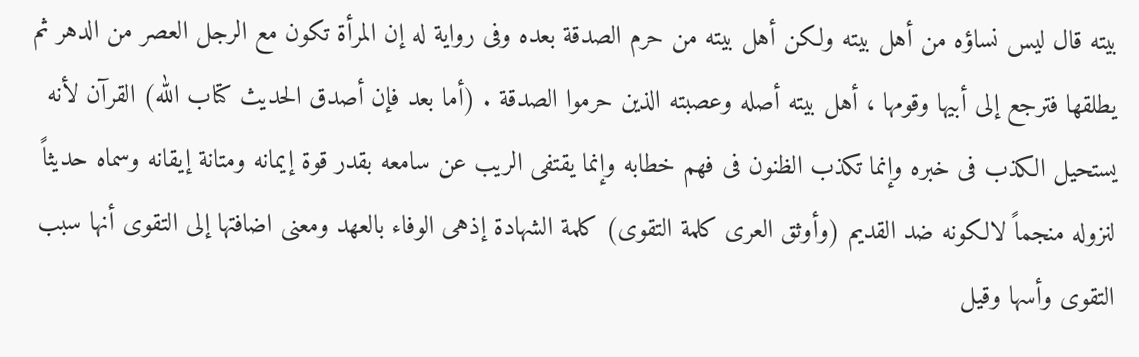بيته قال ليس نساؤه من أهل بيته ولكن أهل بيته من حرم الصدقة بعده وفى رواية له إن المرأة تكون مع الرجل العصر من الدهر ثم يطلقها فترجع إلى أبيها وقومها ، أهل بيته أصله وعصبته الذين حرموا الصدقة . (أما بعد فإن أصدق الحديث كتاب الله) القرآن لأنه يستحيل الكذب فى خبره وإنما تكذب الظنون فى فهم خطابه وإنما يقتفى الريب عن سامعه بقدر قوة إيمانه ومتانة إيقانه وسماه حديثاً لنزوله منجماً لالكونه ضد القديم (وأوثق العرى كلمة التقوى) كلمة الشهادة إذهى الوفاء بالعهد ومعنى اضافتها إلى التقوى أنها سبب التقوى وأسها وقيل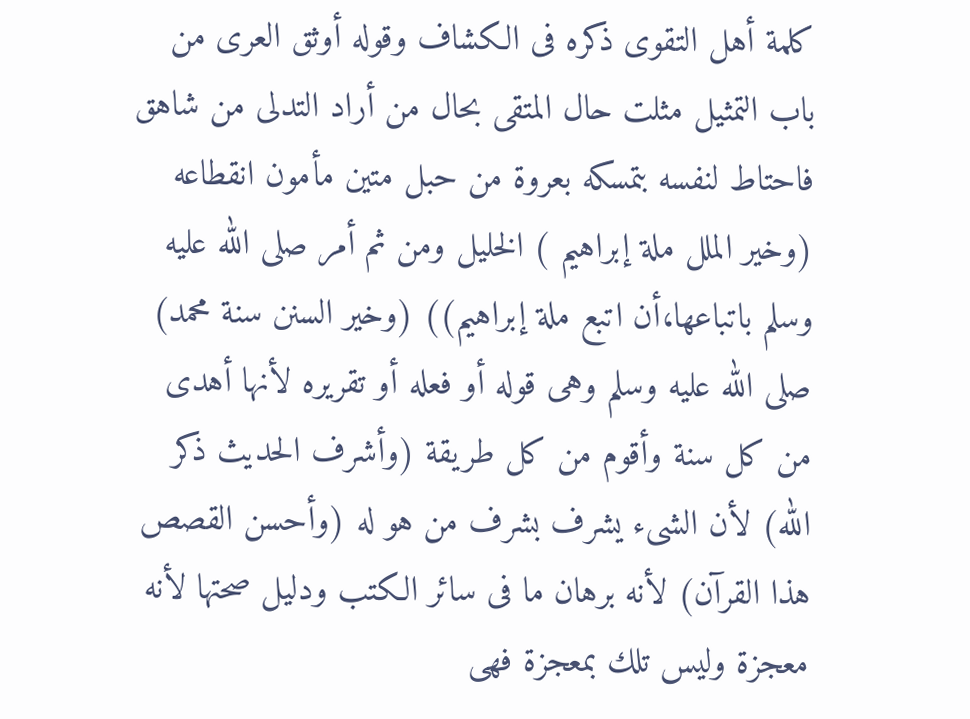كلمة أهل التقوى ذكره فى الكشاف وقوله أوثق العرى من باب التمثيل مثلت حال المتقى بحال من أراد التدلى من شاهق فاحتاط لنفسه بتمسكه بعروة من حبل متين مأمون انقطاعه (وخير الملل ملة إبراهيم ) الخليل ومن ثم أمر صلى الله عليه وسلم باتباعها،أن اتبع ملة إبراهيم)) (وخير السنن سنة محمد) صلى الله عليه وسلم وهى قوله أو فعله أو تقريره لأنها أهدى من كل سنة وأقوم من كل طريقة (وأشرف الحديث ذكر الله) لأن الشىء يشرف بشرف من هو له (وأحسن القصص هذا القرآن) لأنه برهان ما فى سائر الكتب ودليل صحتها لأنه معجزة وليس تلك بمعجزة فهى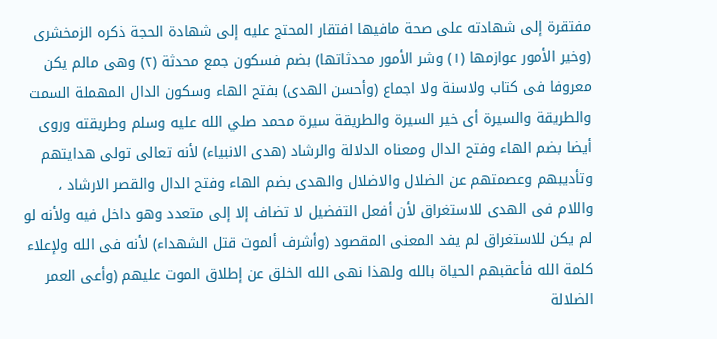مفتقرة إلى شهادته على صحة مافيها افتقار المحتج عليه إلى شهادة الحجة ذكره الزمخشرى (وخير الأمور عوازمها (١) وشر الأمور محدثاتها) بضم فسكون جمع محدثة (٢) وهى مالم يكن معروفا فى كتاب ولاسنة ولا اجماع (وأحسن الهدى) بفتح الهاء وسكون الدال المهملة السمت والطريقة والسيرة أى خير السيرة والطريقة سيرة محمد صلي الله عليه وسلم وطريقته وروى أيضا بضم الهاء وفتح الدال ومعناه الدلالة والرشاد (هدى الانبياء) لأنه تعالى تولى هدايتهم وتأديبهم وعصمتهم عن الضلال والاضلال والهدى بضم الهاء وفتح الدال والقصر الارشاد ، واللام فى الهدى للاستغراق لأن أفعل التفضيل لا تضاف إلا إلى متعدد وهو داخل فيه ولأنه لو لم يكن للاستغراق لم يفد المعنى المقصود (وأشرف ألموت قتل الشهداء) لأنه فى الله ولإعلاء كلمة الله فأعقبهم الحياة بالله ولهذا نهى الله الخلق عن إطلاق الموت عليهم (وأعى العمر الضلالة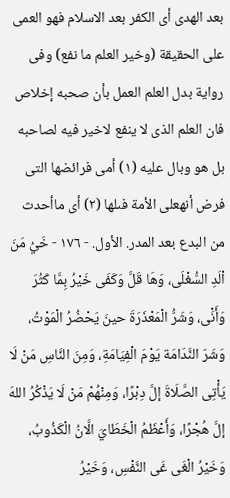بعد الهدى أى الكفر بعد الاسلام فهو العمى على الحقيقة (وخير العلم ما نفع) وفى رواية بدل العلم العمل بأن صحبه إخلاص فان العلم الذى لا ينفع لاخير فيه لصاحبه بل هو وبال عليه (١) أمی فرائضها التى فرض أنهعلى الأمة فىلها (٢) أى ماأحدث من البدع بعد المدر. الأول. - ١٧٦ - خَيُ مَنَ اْلَدِ السُّغْلَى، وَهَا قَلَّ وَكَفَى خَيْرُ بِمَّا كَثُرَ وَأَنَْى، وَشَرُّ الْمَعْذَرَةَ حينَ يَحْضُرُ الْمَوْتُ، وَشَرّ النَّدَامَة يَوْمَ الْفِيَامَةِ، وَمِنَ النَّاسِ مَنْ لَا يَأْتِى الصَّلَاةَ إلَّ دِبْرًا، وَمِنْهُمْ مَنْ لَا يَذْكُرُ اللهَ إلَّ هُجْرًا، وَأَعْظَمُ الْخَطَايَ الَّانُ الْكَذُوبُ، وَخَيْرُ الْغَى غَى النَّفْسِ، وَخَيْرُ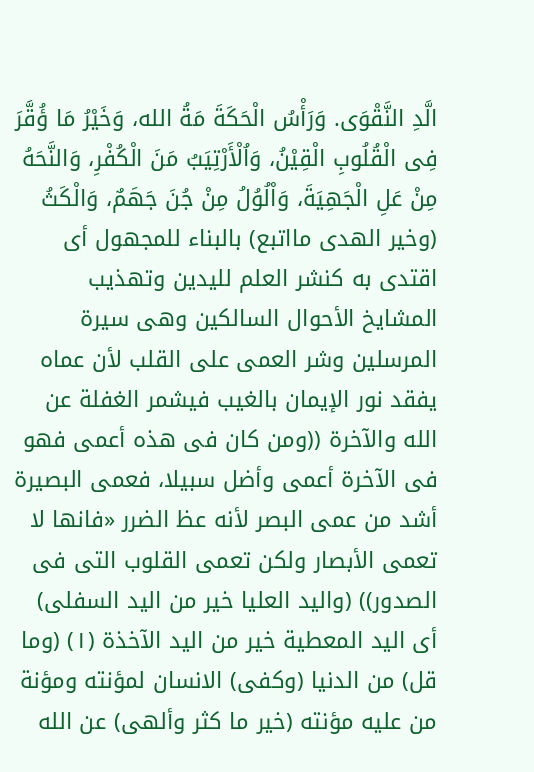الَّدِ النَّقْوَى. وَرَأْسُ الْحَكَةَ مَةُ الله، وَخَيْرُ مَا ؤُقَّرَ فِى الْقُلُوبِ الْقِيْنُ، وَاُلْأَرْتِيَبُ مَنَ الْكُفْرِ، وَالنَّحَهُ مِنْ عَلِ الْجَهِيَةَ، وَاْلُوُلُ مِنْ جُنَ جَهَمٌ، وَالْكَثُ (وخير الهدى مااتبع) بالبناء للمجهول أى اقتدى به كنشر العلم لليدين وتهذيب المشايخ الأحوال السالكين وهى سيرة المرسلين وشر العمى على القلب لأن عماه يفقد نور الإيمان بالغيب فيشمر الغفلة عن الله والآخرة ((ومن كان فى هذه أعمى فهو فى الآخرة أعمى وأضل سبيلا، فعمى البصيرة أشد من عمى البصر لأنه عظ الضرر «فانها لا تعمى الأبصار ولكن تعمى القلوب التى فى الصدور)) (واليد العليا خير من اليد السفلى) أى اليد المعطية خير من اليد الآخذة (١) (وما قل) من الدنيا (وكفى) الانسان لمؤنته ومؤنة من عليه مؤنته (خير ما كثر وألهى) عن الله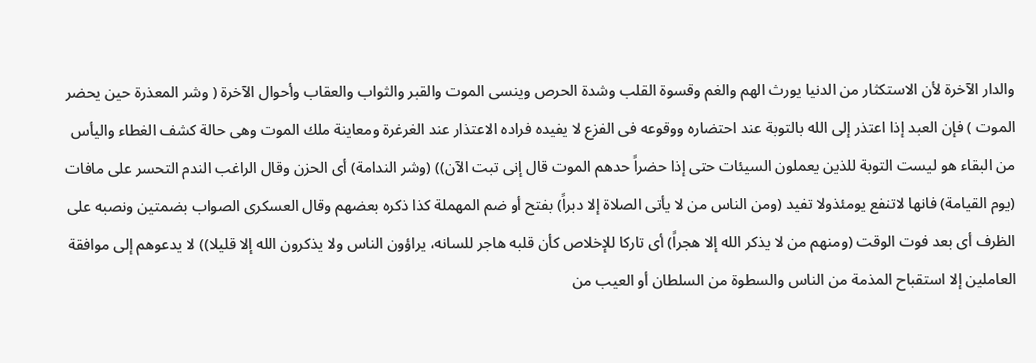والدار الآخرة لأن الاستكثار من الدنيا يورث الهم والغم وقسوة القلب وشدة الحرص وينسى الموت والقبر والثواب والعقاب وأحوال الآخرة ( وشر المعذرة حين يحضر الموت ) فإن العبد إذا اعتذر إلى الله بالتوبة عند احتضاره ووقوعه فى الفزع لا يفيده فراده الاعتذار عند الغرغرة ومعاينة ملك الموت وهى حالة كشف الغطاء واليأس من البقاء هو ليست التوبة للذين يعملون السيئات حتى إذا حضراً حدهم الموت قال إنى تبت الآن)) (وشر الندامة) أى الحزن وقال الراغب الندم التحسر على مافات (يوم القيامة) فانها لاتنفع يومئذولا تفيد (ومن الناس من لا يأتى الصلاة إلا دبراً) بفتح أو ضم المهملة كذا ذكره بعضهم وقال العسكرى الصواب بضمتين ونصبه على الظرف أى بعد فوت الوقت (ومنهم من لا يذكر الله إلا هجراً) أى تاركا للإخلاص كأن قلبه هاجر للسانه، يراؤون الناس ولا يذكرون الله إلا قليلا)) لا يدعوهم إلى موافقة العاملين إلا استقباح المذمة من الناس والسطوة من السلطان أو العيب من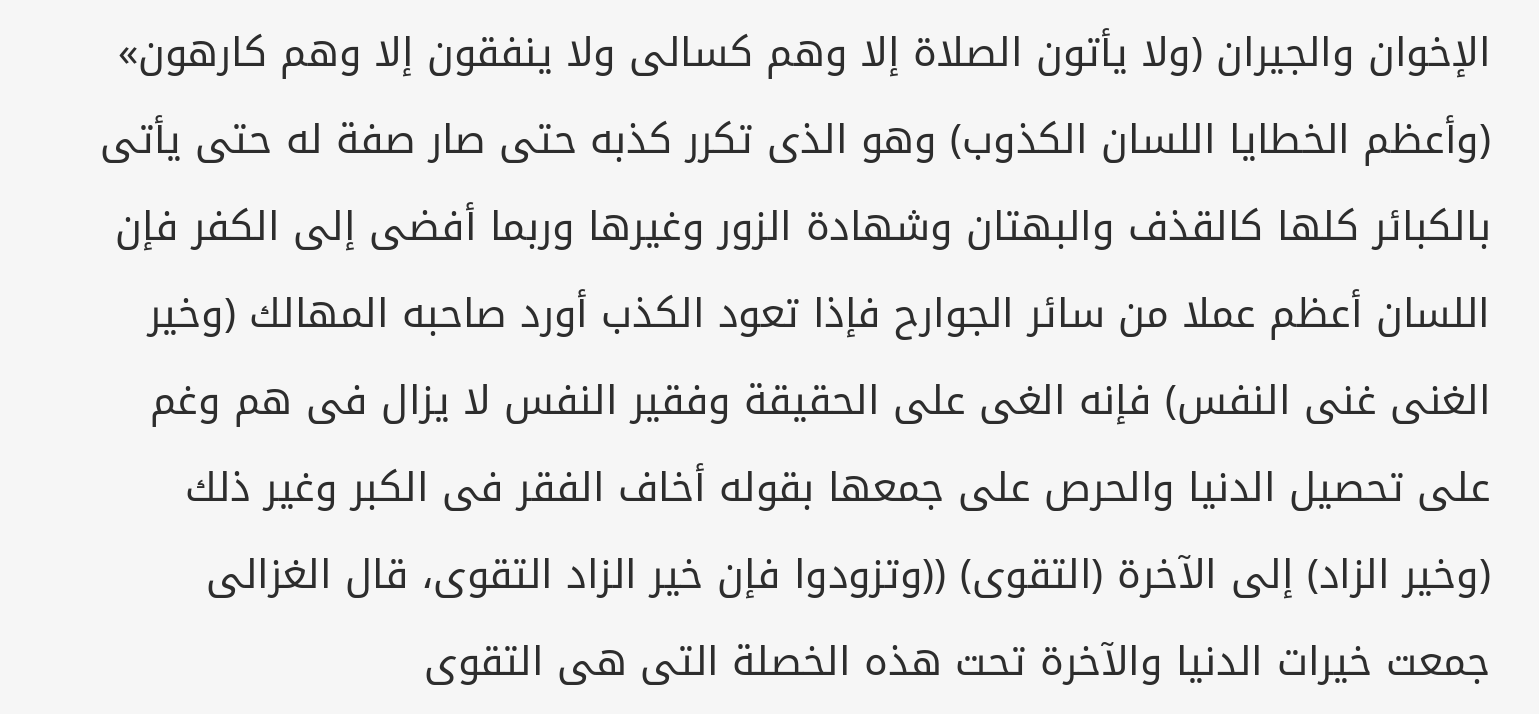الإخوان والجيران (ولا يأتون الصلاة إلا وهم كسالى ولا ينفقون إلا وهم كارهون» (وأعظم الخطايا اللسان الكذوب) وهو الذى تكرر كذبه حتى صار صفة له حتى يأتى بالكبائر كلها كالقذف والبهتان وشهادة الزور وغيرها وربما أفضى إلى الكفر فإن اللسان أعظم عملا من سائر الجوارح فإذا تعود الكذب أورد صاحبه المهالك (وخير الغنى غنى النفس) فإنه الغى على الحقيقة وفقير النفس لا يزال فى هم وغم على تحصيل الدنيا والحرص على جمعها بقوله أخاف الفقر فى الكبر وغير ذلك (وخير الزاد) إلى الآخرة (التقوى) ((وتزودوا فإن خير الزاد التقوى، قال الغزالى جمعت خيرات الدنيا والآخرة تحت هذه الخصلة التى هى التقوى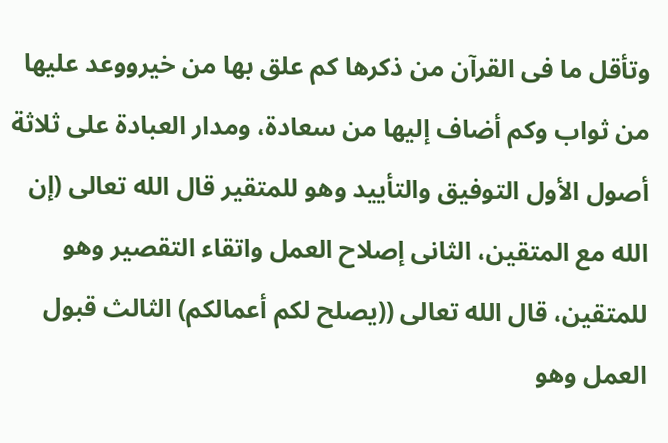وتأقل ما فى القرآن من ذكرها كم علق بها من خيرووعد عليها من ثواب وكم أضاف إليها من سعادة، ومدار العبادة على ثلاثة أصول الأول التوفيق والتأييد وهو للمتقير قال الله تعالى (إن الله مع المتقين، الثانى إصلاح العمل واتقاء التقصير وهو للمتقين، قال الله تعالى ((يصلح لكم أعمالكم) الثالث قبول العمل وهو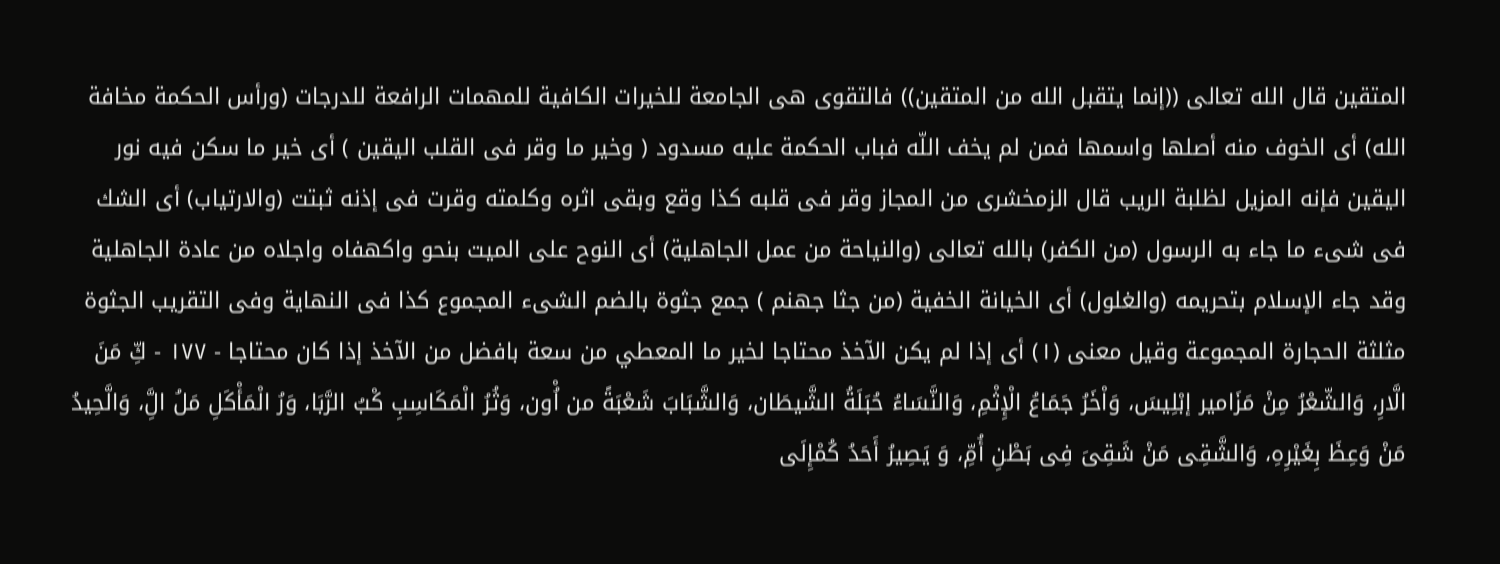المتقين قال الله تعالى ((إنما يتقبل الله من المتقين)) فالتقوى هى الجامعة للخيرات الكافية للمهمات الرافعة للدرجات (ورأس الحكمة مخافة الله) أى الخوف منه أصلها واسمها فمن لم يخف اللّه فباب الحكمة عليه مسدود ( وخير ما وقر فى القلب اليقين ) أى خير ما سكن فيه نور اليقين فإنه المزيل لظلبة الريب قال الزمخشرى من المجاز وقر فى قلبه كذا وقع وبقى اثره وكلمته وقرت فى إذنه ثبتت (والارتياب) أى الشك فى شىء ما جاء به الرسول (من الكفر) بالله تعالى (والنياحة من عمل الجاهلية) أى النوح على الميت بنحو واكهفاه واجلاه من عادة الجاهلية وقد جاء الإسلام بتحريمه (والغلول) أى الخيانة الخفية (من جثا جهنم ) جمع جثوة بالضم الشىء المجموع كذا فى النهاية وفى التقريب الجثوة مثلثة الحجارة المجموعة وقيل معنى (١) أى إذا لم يكن الآخذ محتاجا لخير ما المعطي من سعة بافضل من الآخذ إذا كان محتاجا - ١٧٧ - كِّ مَنَ الَّارِ، وَالشّعْرُ مِنْ مَزَامير إبْلِيسَ، وَاْخَرُ جَمَاعُ الْإِثْمِ، وَالنَّسَاءُ حُبَلَةُ الشَّيطَان، وَالشَّبَابَ شَعْبَةً من اُْون، وَثُرُ الْمَكَاسِبِ كْبُ الرَّبَا، وَرُ الْمَأْكَلِ مَلُ الَِّ، وَالَّحِيدُ مَنْ وَعِظَ بِغَيْرِهِ، وَالشَّقِى مَنْ شَقِىَ فِى بَطْنِ أُمِّ، وَ يَصِيرُ أَحَدُ كُمْإِلَى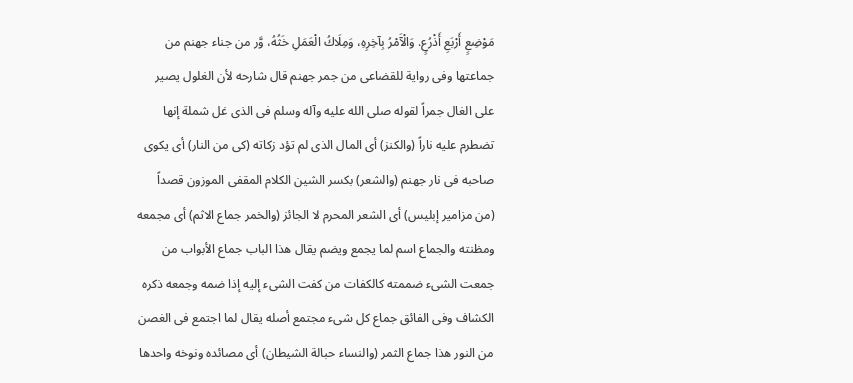مَوْضِعٍ أَرْبَعِ أَذْرُعٍ. وَالْآَمْرُ بِآخِرِهِ، وَمِلَاكُ الْعَمَلِ خَثُهُ، وَّر من جناء جهنم من جماعتها وفى رواية للقضاعى من جمر جهنم قال شارحه لأن الغلول يصير على الغال جمراً لقوله صلى الله عليه وآله وسلم فى الذى غل شملة إنها تضطرم عليه ناراً (والكنز) أى المال الذى لم تؤد زكاته (كى من النار) أى يكوى صاحبه فى نار جهنم (والشعر) بكسر الشين الكلام المقفى الموزون قصداً (من مزامير إبليس) أى الشعر المحرم لا الجائز (والخمر جماع الاثم) أى مجمعه ومظنته والجماع اسم لما يجمع ويضم يقال هذا الباب جماع الأبواب من جمعت الشىء ضممته كالكفات من كفت الشىء إليه إذا ضمه وجمعه ذكره الكشاف وفى الفائق جماع كل شىء مجتمع أصله يقال لما اجتمع فى الغصن من النور هذا جماع الثمر (والنساء حبالة الشيطان) أى مصائده ونوخه واحدها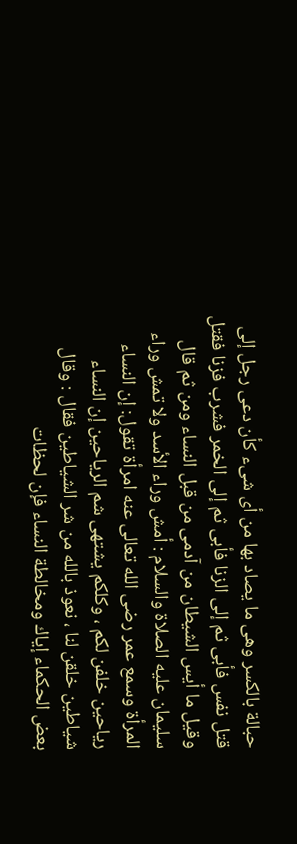حبالة بالكسر وهى ما يصاد بها من أى شىء كأن دعى رجل إلى قتل نفس فأبى ثم إلى الزنا فأبى ثم إلى الخمر فشرب فزنا فقتل وقيل ما أيس الشيطان من آدمى من قبل النساء ومن ثم قال سليمان عليه الصلاة والسلام : أمش وراء الأسد ولا تمش وراء المرأة وسمع عمر رضى الله تعالى عنه امرأة تقول: إن النساء رياحين خلفن لكم ، وكلكم يشتهى شم الرياحين إن النساء شياطين خلقن لنا ، نعوذ بالله من شر الشياطين فقال : وقال بعض الحكماء إياك ومخالطة النساء فإن لحظات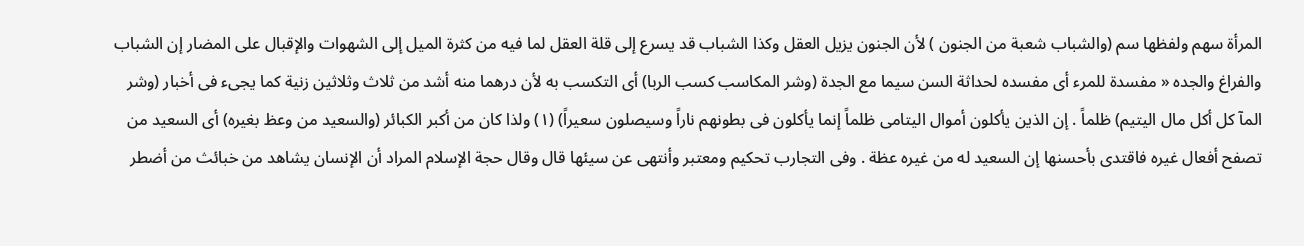المرأة سهم ولفظها سم (والشباب شعبة من الجنون ) لأن الجنون يزيل العقل وكذا الشباب قد يسرع إلى قلة العقل لما فيه من كثرة الميل إلى الشهوات والإقبال على المضار إن الشباب والفراغ والجده « مفسدة للمرء أى مفسده لحداثة السن سيما مع الجدة (وشر المكاسب كسب الربا) أى التكسب به لأن درهما منه أشد من ثلاث وثلاثين زنية كما يجىء فى أخبار (وشر المآ كل أكل مال اليتيم) ظلماً . إن الذين يأكلون أموال اليتامى ظلماً إنما يأكلون فى بطونهم ناراً وسيصلون سعيراً) (١) ولذا كان من أكبر الكبائر (والسعيد من وعظ بغيره) أى السعيد من تصفح أفعال غيره فاقتدى بأحسنها إن السعيد له من غيره عظة . وفى التجارب تحكيم ومعتبر وأنتهى عن سيئها قال وقال حجة الإسلام المراد أن الإنسان يشاهد من خبائث من أضطر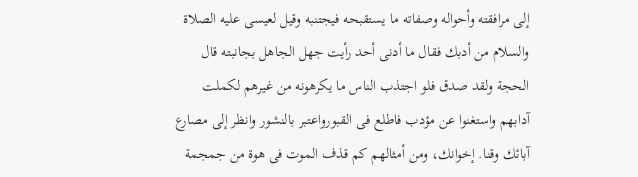إلى مرافقته وأحواله وصفاته ما يستقبحه فيجتنبه وقيل لعيسى عليه الصلاة والسلام من أدبك فقال ما أدنى أحد رأيت جهل الجاهل بجانبته قال الحجة ولقد صدق فلو اجتذب الناس ما يكرهونه من غيرهم لكملت آدابهم واستغنوا عن مؤدب فاطلع فى القبورواعتبر بالنشور وانظر إلى مصارع آبائك وقنا. إخوانك، ومن أمثالهم كم قذف الموت فى هوة من جمجمة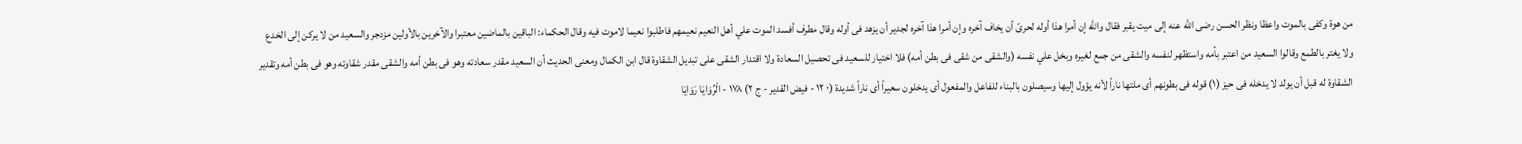من هوة وكفى بالموت واعظا ونظر الحسن رضى الله عنه إلى ميت يقبر فقال والله إن أمرا هذا أوله لحرىّ أن يخاف آخره وإن أمرا هذا آخره لجدير أن يزهد فى أوله وقال مطرف أفسد الموت علي أهل النعيم نعيمهم فاطلبوا نعيما لاموت فيه وقال الحكماء: الباقين بالماضين معتبرا والآخرين بالأولين مزدجر والسعيد من لا يركن إلى الخدع ولا يغتر بالطمع وقالوا السعيد من اعتبر بأمه واستظهر لنفسه والشقى من جمع لغيره وبخل علي نفسه (والشقى من شقى فى بطن أمه) فلا اختيار للسعيد فى تحصيل السعادة ولا اقتدار الشقى على تبديل الشقاوة قال ابن الكمال ومعنى الحديث أن السعيد مقدر سعادته وهو فى بطن أمه والشقى مقدر شقاوته وهو فى بطن أمه وتقدير الشقاوة له قبل أن يولد لا يدخله فى حيز (١) قوله فى بطونهم أى ملتها ناراً لأنه يؤول إليها وسيصلون بالبناء للفاعل والمفعول أى يدخلون سعيراً أى ناراً شديدة (٠ ١٢ - فيض القدير - ج ٢) ١٧٨ - الْرِّوَايَا رَوَايَا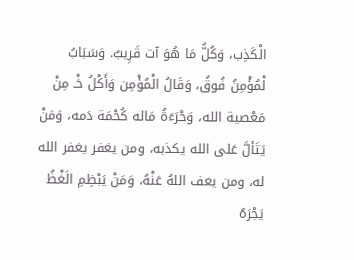الْكَذِب، وَكُلُّ مَا هُوَ آت قَرِيبٌ. وَسَبَابُ لْمُؤْمِنُ فُوقُ، وَقَالُ الْمُؤْمِن وَأَكْلُ خْـ مِنْ مَعْصية الله، وَحْرَءَةُ مَاله كُحْمَة دَمه، وَمَنْ يَتَألَّ عَلى الله يكذبه، ومن يغفر يغفر الله له، ومن يعف اللهُ عَنْهُ، وَمَنْ يَبْظِمِ الَغْظُ يَجْرَهُ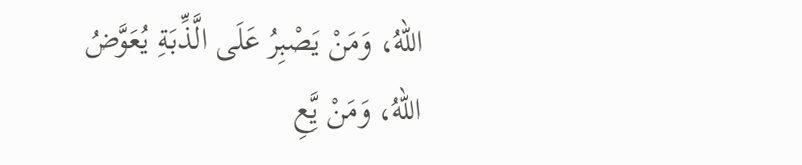اللهُ، وَمَنْ يَصْبِرُ عَلَى الَّذِّبَةِ يُعَوَّضُ اللهُ، وَمَنْ يَِّعِ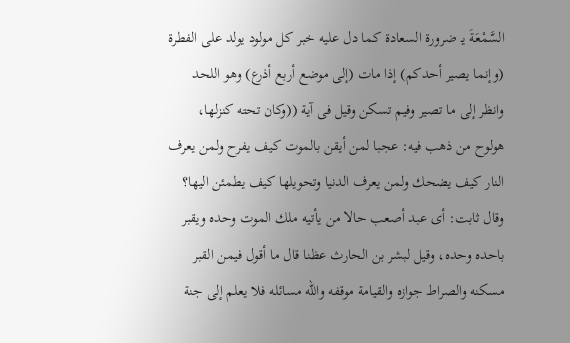السَّمْعَةَ يـ ضرورة السعادة كما دل عليه خبر كل مولود يولد على الفطرة (وإنما يصير أحدكم) إذا مات (إلى موضع أربع أذرع) وهو اللحد وانظر إلى ما تصير وفيم تسكن وقيل فى آية ((وكان تحته كنزلها، هولوح من ذهب فيه: عجبا لمن أيقن بالموت كيف يفرح ولمن يعرف النار كيف يضحك ولمن يعرف الدنيا وتحويلها كيف يطمئن اليها؟ وقال ثابت: أى عبد أصعب حالا من يأتيه ملك الموت وحده ويقبر باحده وحده، وقيل لبشر بن الحارث عظنا قال ما أقول فيمن القبر مسكنه والصراط جوازه والقيامة موقفه والله مسائله فلا يعلم إلى جنة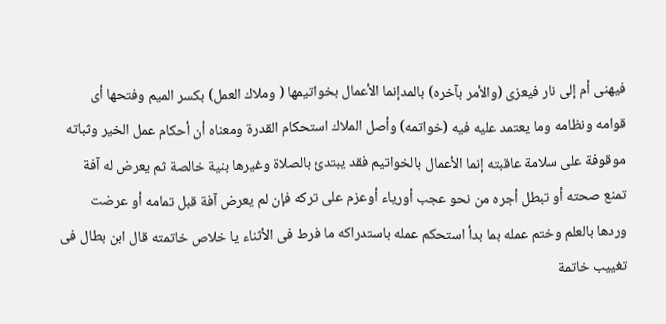فيهنى أم إلى نار فيعزى (والأمر بآخره) بالمدإنما الأعمال بخواتيمها ( وملاك العمل) بكسر الميم وفتحها أى قوامه ونظامه وما يعتمد عليه فيه (خواتمه) وأصل الملاك استحكام القدرة ومعناه أن أحكام عمل الخير وثباته موقوفة على سلامة عاقبته إنما الأعمال بالخواتيم فقد يبتدئ بالصلاة وغيرها بنية خالصة ثم يعرض له آفة تمنع صحته أو تبطل أجره من نحو عجب أورياء أوعزم على تركه فإن لم يعرض آفة قبل تمامه أو عرضت وردها بالعلم وختم عمله بما بدأ استحكم عمله باستدراكه ما فرط فى الأثناء يا خلاص خاتمته قال ابن بطال فى تغييب خاتمة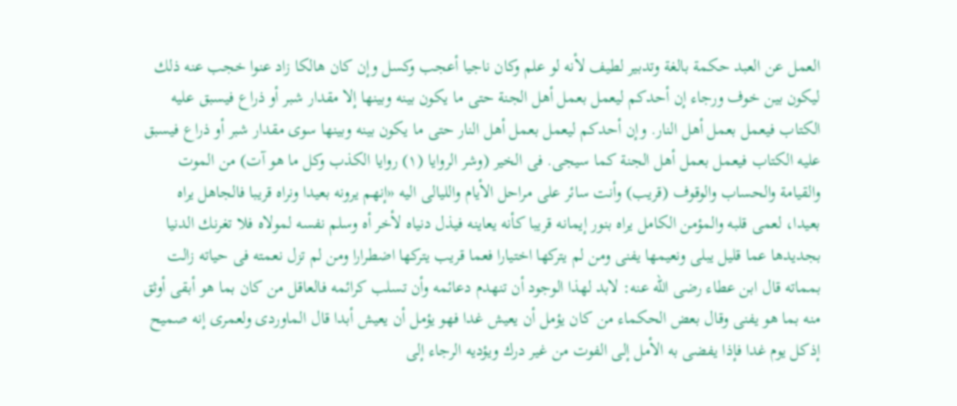العمل عن العبد حكمة بالغة وتدبير لطيف لأنه لو علم وكان ناجيا أعجب وكسل وإن كان هالكا زاد عنوا خجب عنه ذلك ليكون بين خوف ورجاء إن أحدكم ليعمل بعمل أهل الجنة حتى ما يكون بينه وبينها إلا مقدار شبر أو ذراع فيسبق عليه الكتاب فيعمل بعمل أهل النار. وإن أحدكم ليعمل بعمل أهل النار حتى ما يكون بينه وبينها سوى مقدار شبر أو ذراع فيسبق عليه الكتاب فيعمل بعمل أهل الجنة كما سيجى. فى الخير (وشر الروايا (١) روايا الكذب وكل ما هو آت) من الموت والقيامة والحساب والوقوف (قريب) وأنت سائر على مراحل الأيام والليالى اليه «إنهم يرونه بعيدا ونراه قريبا فالجاهل يراه بعيدا، لعمى قلبه والمؤمن الكامل يراه بنور إيمانه قريبا كأنه يعاينه فيذل دنياه لأخر أه وسلم نفسه لمولاه فلا تغرنك الدنيا بجديدها عما قليل يبلى ونعيمها يفنى ومن لم يتركها اختيارا فعما قريب يتركها اضطرارا ومن لم تزل نعمته فى حياته زالت بمماته قال ابن عطاء رضى الله عنه: لابد لهذا الوجود أن تنهدم دعائمه وأن تسلب كرائمه فالعاقل من كان بما هو أبقى أوثق منه بما هو يفنى وقال بعض الحكماء من كان يؤمل أن يعيش غدا فهو يؤمل أن يعيش أبدا قال الماوردى ولعمرى إنه صميح إذكل يوم غدا فإذا يفضى به الأمل إلى الفوت من غير درك ويؤديه الرجاء إلى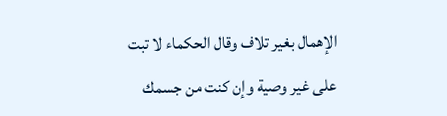الإهمال بغير تلاف وقال الحكماء لا تبت على غير وصية وإن كنت من جسمك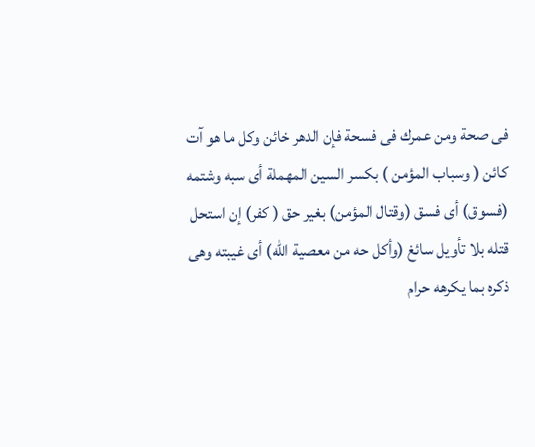فى صحة ومن عمرك فى فسحة فإن الدهر خائن وكل ما هو آت كائن ( وسباب المؤمن ) بكسر السين المهملة أى سبه وشتمه (فسوق) أى فسق (وقتال المؤمن) بغير حق ( كفر) إن استحل قتله بلا تأويل سائغ (وأكل حه من معصية الله) أى غيبته وهى ذكره بما يكرهه حرام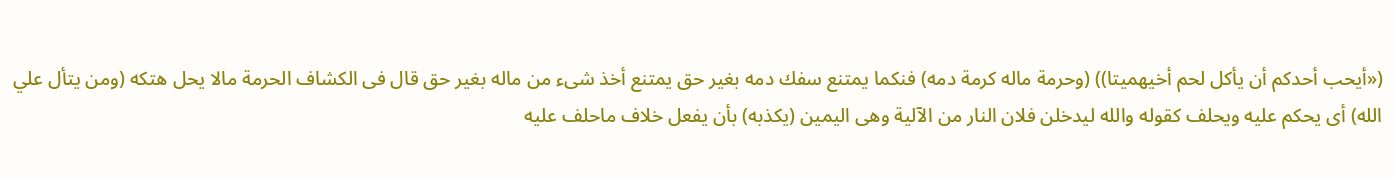(«أيحب أحدكم أن يأكل لحم أخيهميتا)) (وحرمة ماله كرمة دمه) فنكما يمتنع سفك دمه بغير حق يمتنع أخذ شىء من ماله بغير حق قال فى الكشاف الحرمة مالا يحل هتكه (ومن يتأل علي الله) أى يحكم عليه ويحلف كقوله والله ليدخلن فلان النار من الآلية وهى اليمين (يكذبه) بأن يفعل خلاف ماحلف عليه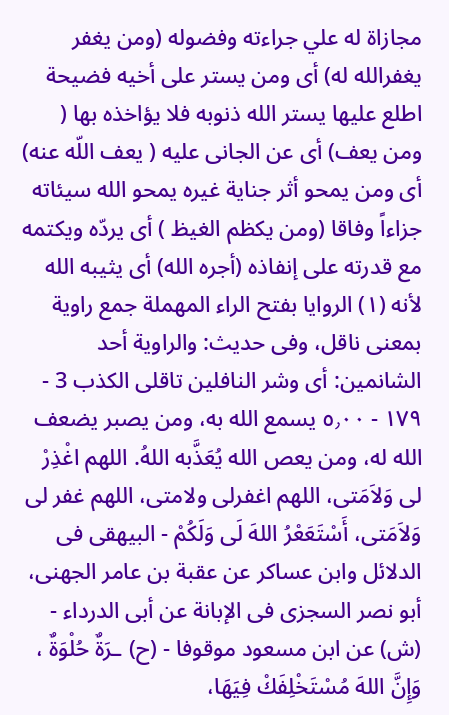مجازاة له علي جراءته وفضوله (ومن يغفر يغفرالله له) أى ومن يستر على أخيه فضيحة اطلع عليها يستر الله ذنوبه فلا يؤاخذه بها ( ومن يعف) أى عن الجانى عليه ( يعف اللّه عنه) أى ومن يمحو أثر جناية غيره يمحو الله سيئاته جزاءاً وفاقا (ومن يكظم الغيظ ) أى يردّه ويكتمه مع قدرته على إنفاذه (أجره الله) أى يثيبه الله لأنه (١) الروايا بفتح الراء المهملة جمع راوية بمعنى ناقل، وفى حديث: والراوية أحد الشانمين: أى وشر النافلين تاقلى الكذب 3 - ١٧٩ - ٥٫٠٠ يسمع الله به، ومن يصبر يضعف الله له، ومن يعص الله يُعَذَّبه اللهُ. اللهم اغْذِرْ لى وَلاَمَتى، اللهم اغفرلى ولامتى، اللهم غفر لى وَلاَمَتى، أَسْتَعَعْرُ اللهَ لَى وَلَكُمْ - البيهقى فى الدلائل وابن عساكر عن عقبة بن عامر الجهنى، أبو نصر السجزى فى الإبانة عن أبى الدرداء - (ش) عن ابن مسعود موقوفا - (ح) ـرَةٌ حُلْوَةٌ ، وَإِنَّ اللهَ مُسْتَخْلِفَكْ فِيَهَا،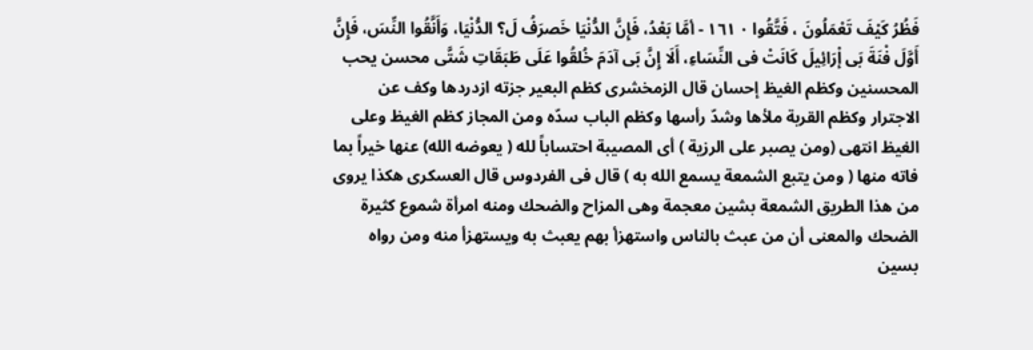فَظُرُ كَيْفَ تَعْمَلُونَ ، فَتَّقُوا ٠ ١٦١ - أمَّا بَعْدُ، فَإِنَّ الدُّنْيَا خَصرَفُ لَ؟ الدُّنْيَا، وَأَنَّقُوا النِّسَ، فَإِنَّ أَوَّلَ فْنَةَ بَى إْرَائِيلَ كَانَتْ فى النِّسَاءِ، أَلَا إِنَّ بَى آدَمَ خُلقُوا عَلَى طَبَقَاتِ شَتَّى محسن يحب المحسنين وكظم الغيظ إحسان قال الزمخشرى كظم البعير جزته ازدردها وكف عن الاجترار وكظم القربة ملأها وشدّ رأسها وكظم الباب سدّه ومن المجاز كظم الغيظ وعلى الغيظ انتهى (ومن يصبر على الرزية ) أى المصيبة احتساباً لله ( يعوضه الله) عنها خيراً بما فاته منها ( ومن يتبع الشمعة يسمع الله به ) قال فى الفردوس قال العسكرى هكذا يروى من هذا الطريق الشمعة بشين معجمة وهى المزاح والضحك ومنه امرأة شموع كثيرة الضحك والمعنى أن من عبث بالناس واستهزأ بهم يعبث به ويستهزأ منه ومن رواه بسين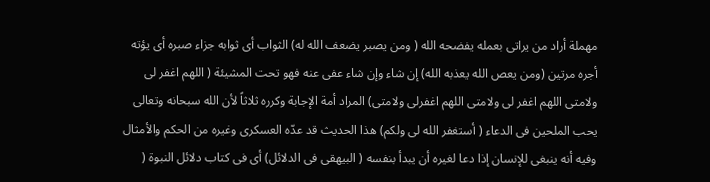مهملة أراد من يراتى بعمله يفضحه الله ( ومن يصبر يضعف الله له) الثواب أى ثوابه جزاء صبره أى يؤته أجره مرتين (ومن يعص الله يعذبه الله) إن شاء وإن شاء عفى عنه فهو تحت المشيئة ( اللهم اغفر لى ولامتى اللهم اغفر لى ولامتى اللهم اغفرلى ولامتى) المراد أمة الإجابة وكرره ثلاثاً لأن الله سبحانه وتعالى يحب الملحين فى الدعاء ( أستغفر الله لى ولكم) هذا الحديث قد عدّه العسكرى وغيره من الحكم والأمثال وفيه أنه ينبغى للإنسان إذا دعا لغيره أن يبدأ بنفسه ( البيهقى فى الدلائل) أى فى كتاب دلائل النبوة (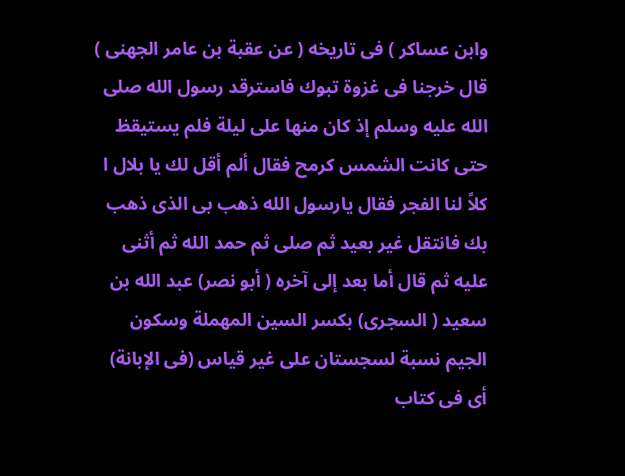وابن عساكر ) فى تاريخه ( عن عقبة بن عامر الجهنى ) قال خرجنا فى غزوة تبوك فاسترقد رسول الله صلى الله عليه وسلم إذ كان منها على ليلة فلم يستيقظ حتى كانت الشمس كرمح فقال ألم أقل لك يا بلال ا كلاً لنا الفجر فقال يارسول الله ذهب بى الذى ذهب بك فانتقل غير بعيد ثم صلى ثم حمد الله ثم أثنى عليه ثم قال أما بعد إلى آخره ( أبو نصر) عبد الله بن سعيد ( السجرى) بكسر السين المهملة وسكون الجيم نسبة لسجستان على غير قياس (فى الإبانة) أى فى كتاب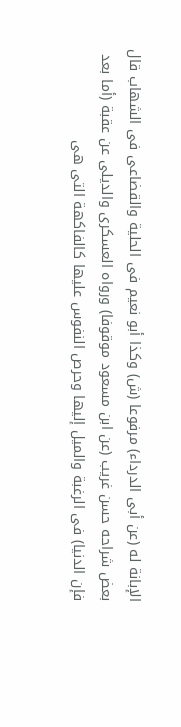الإبانة له (عن أبى الدرداء) مرفوعا (ش) وكذا أبو نعيم فى الحلية والقضاعى فى الشهاب قال بعض شراحه حسن غريب (عن ابن مسعود موقوفا) ورواه العسكرى والديلى عن عقبة (أما بعد فإن الدنيا) فى الرغبة والميل إليها وحرص النفوس عليها كالفاكهة التى هى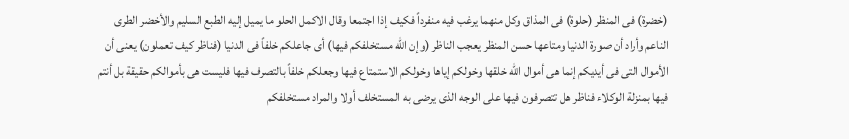(خضرة) فى المنظر (حلوة) فى المذاق وكل منهما يرغب فيه منفرداً فكيف إذا اجتمعا وقال الاكمل الحلو ما يميل إليه الطبع السليم والأخضر الطرى الناعم وأراد أن صورة الدنيا ومتاعها حسن المنظر يعجب الناظر (وإن الله مستخلفكم فيها) أى جاعلكم خلفاً فى الدنيا (فناظر كيف تعملون) يعنى أن الأموال التى فى أيديكم إنما هى أموال الله خلقها وخولكم إياها وخولكم الاستمتاع فيها وجعلكم خلفاً بالتصرف فيها فليست هى بأموالكم حقيقة بل أنتم فيها بمنزلة الوكلاء فناظر هل تتصرفون فيها على الوجه الذى يرضى به المستخلف أولا والمراد مستخلفكم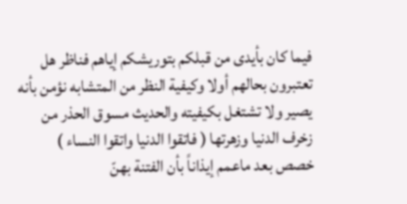فيما كان بأيدى من قبلكم بتوريشكم إياهم فناظر هل تعتبرون بحالهم أولا وكيفية النظر من المتشابه نؤمن بأنه يصير ولا تشتغل بكيفيته والحديث مسوق الحذر من زخرف الدنيا وزهرتها ( فاتقوا الدنيا واتقوا النساء ) خصص بعد ماعمم إيذاناً بأن الفتنة بهنّ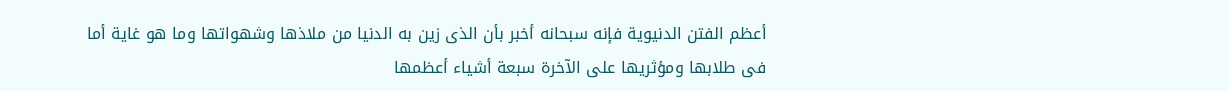أعظم الفتن الدنيوية فإنه سبحانه أخبر بأن الذى زين به الدنيا من ملاذها وشهواتها وما هو غاية أما فى طلابها ومؤثريها على الآخرة سبعة أشياء أعظمها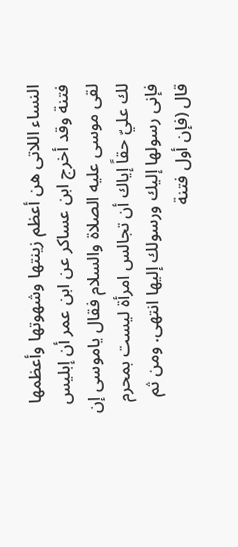النساء اللاتى هن أعظم زينتها وشهوتها وأعظمها فتنة وقد أخرج ابن عساكر عن ابن عمر أن إبليس لقى موسى عليه الصلاة والسلام فقال ياموسى إن لك عليّ حقاً إياك أن تجالس امرأة ليست بمحرم فإنى رسولها إليك ورسولك إليها انتهى. ومن ثم قال (فإن أول فتنة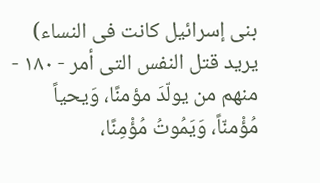بنى إسرائيل كانت فى النساء) يريد قتل النفس التى أمر - ١٨٠ - منهم من يولّدَ مؤمنًا، وَيحياً مُؤْمنّاً، وَيَمُوتُ مُؤْمِنًا،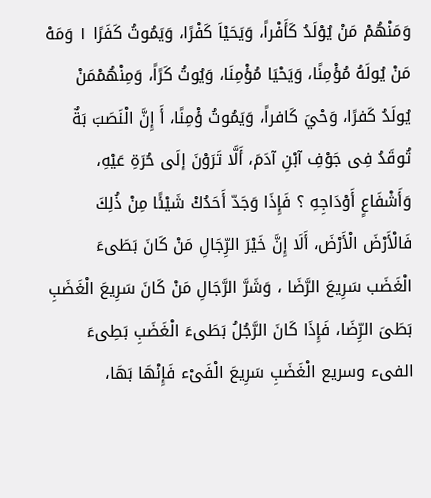وَمَنْهُمْ مَنْ يُوْلَدُ كَأَفْراً، وَيَحَيْاَ كَفْرًا، وَيَمُوتُ كَفَرًا ١ وَمَهْ مَنْ يُولَهُ مُؤْمِنًا، وَيَحْيَا مُؤْمِنَا، وَيُوتُ كَرًاً، وَمِنْهُمْمَنْ يُولَدُ كَفرًا، وَحْيَ كَافراً، وَيَمُوتُ ؤْمِنًا، أَ إِنَّ الْنَصَبَ بَةٌ تُوقَدُ فِى جَوْفِ آبْنِ آدَمَ، أَلَّا تَرَوْنَ إلَى حُرَةِ عَيْهِ، وَأَشْفَاعٍ أَوْدَاجِهِ ؟ فَإِذَا وَجَدّ أَحَدُكْ شَيْئًا مِنْ ذُلِكَ فَالْأَرْضَ الْأَرْضَ، أَلَا إِنَّ خَيْرَ الرِّجَالِ مَنْ كَانَ بَطَىءَ الْغَضَب سَرِيعَ الرَّضَا ، وَشَرَّ الرَّجَالِ مَنْ كَانَ سَرِيعَ الْغَضَبِ بَطَىَ الرِّضَا، فَإِذَا كَانَ الرَّجُلُ بَطَىءَ الْغَضَبِ بَطِىءَ الفىء وسريع الْغَضَبِ سَرِيعَ الْفَىْء فَإِنْهَا بَهَا،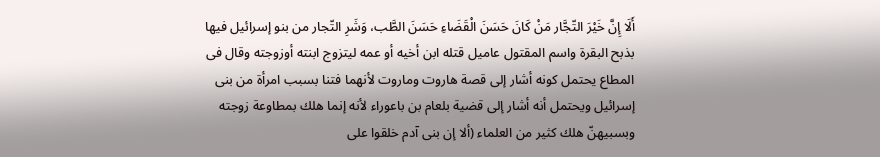أَلَا إِنَّ خَيْرَ التّجَّار مَنْ كَانَ حَسَنَ الْقَضَاءِ حَسَنَ الطَّب، وَشَرِ التّجار من بنو إسرائيل فيها بذبح البقرة واسم المقتول عاميل قتله ابن أخيه أو عمه ليتزوج ابنته أوزوجته وقال فى المطاع يحتمل كونه أشار إلى قصة هاروت وماروت لأنهما فتنا بسبب امرأة من بنى إسرائيل ويحتمل أنه أشار إلى قضية بلعام بن باعوراء لأنه إنما هلك بمطاوعة زوجته وبسبيهنّ هلك كثير من العلماء (ألا إن بنى آدم خلقوا على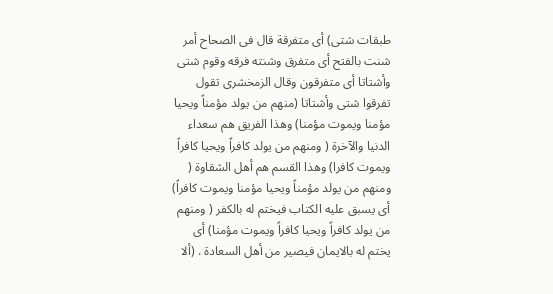طبقات شتى) أى متفرقة قال فى الصحاح أمر شنت بالفتح أى متفرق وشنته فرقه وقوم شتى وأشتاتا أى متفرقون وقال الزمخشرى تقول تفرقوا شتى وأشتاتا (منهم من يولد مؤمناً ويحيا مؤمنا ويموت مؤمنا) وهذا الفريق هم سعداء الدنيا والآخرة ( ومنهم من يولد كافراً ويحيا كافراً ويموت كافرا) وهذا القسم هم أهل الشقاوة ( ومنهم من يولد مؤمناً ويحيا مؤمنا ويموت كافراً) أى يسبق عليه الكتاب فيختم له بالكفر ( ومنهم من يولد كافراً ويحيا كافراً ويموت مؤمنا) أى يختم له بالايمان فيصير من أهل السعادة . (ألا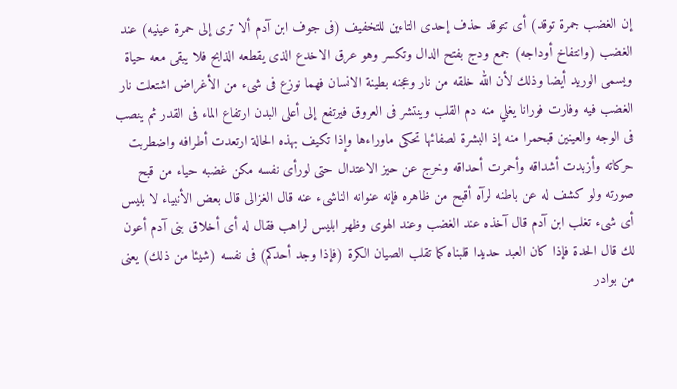إن الغضب جمرة توقد) أى تتوقد حذف إحدى التاءين للتخفيف (فى جوف ابن آدم ألا ترى إلى حمرة عينيه) عند الغضب (وانتفاخ أوداجه) جمع ودج بفتح الدال وتكسر وهو عرق الاخدع الذى يقطعه الذابح فلا يبقى معه حياة ويسمى الوريد أيضا وذلك لأن الله خلقه من نار وعجنه بطينة الانسان فهما نوزع فى شىء من الأغراض اشتعلت نار الغضب فيه وفارت فورانا يغلي منه دم القلب وينتشر فى العروق فيرتفع إلى أعلى البدن ارتفاع الماء فى القدر ثم ينصب فى الوجه والعينين قبحمرا منه إذ البشرة لصفائها تحكى ماوراءها وإذا تكيف بهذه الحالة ارتعدت أطرافه واضطربت حركاته وأزبدت أشداقه وأحمرت أحداقه وخرج عن حيز الاعتدال حتى لورأى نفسه مكن غضبه حياء من قبح صورته ولو كشف له عن باطنه لرآه أقبح من ظاهره فإنه عنوانه الناشىء عنه قال الغزالى قال بعض الأنبياء لا بليس أى شىء تغلب ابن آدم قال آخذه عند الغضب وعند الهوى وظهر ابليس لراهب فقال له أى أخلاق بنى آدم أعون لك قال الحدة فإذا كان العبد حديدا قلبناه كما تقلب الصيان الكرة (فإذا وجد أحدكم) فى نفسه (شيئا من ذلك) يعنى من بوادر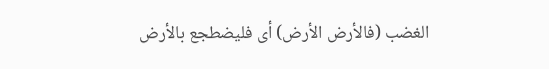الغضب (فالأرض الأرض) أى فليضطجع بالأرض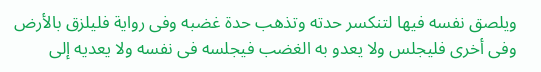ويلصق نفسه فيها لتنكسر حدته وتذهب حدة غضبه وفى رواية فليلزق بالأرض وفى أخرى فليجلس ولا يعدو به الغضب فيجلسه فى نفسه ولا يعديه إلى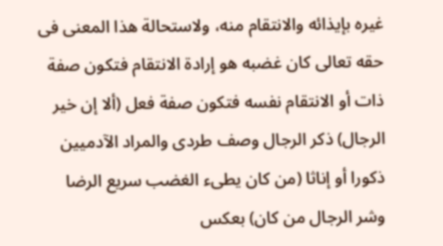غيره بإيذائه والانتقام منه، ولاستحالة هذا المعنى فى حقه تعالى كان غضبه هو إرادة الانتقام فتكون صفة ذات أو الانتقام نفسه فتكون صفة فعل (ألا إن خير الرجال) ذكر الرجال وصف طردى والمراد الآدميين ذكورا أو إناثا (من كان يطىء الغضب سريع الرضا وشر الرجال من كان) بعكس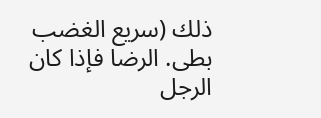ذلك (سريع الغضب بطى. الرضا فإذا كان الرجل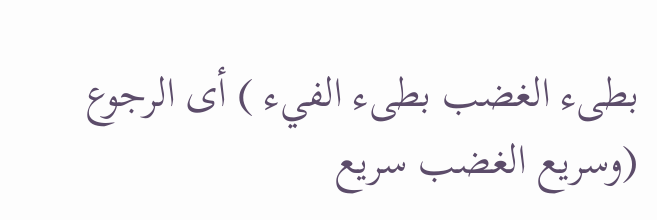بطىء الغضب بطىء الفيء ) أى الرجوع (وسريع الغضب سريع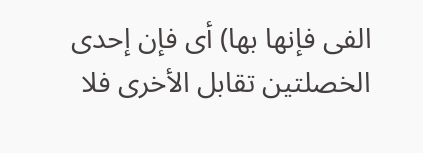الفى فإنها بها) أى فإن إحدى الخصلتين تقابل الأخرى فلا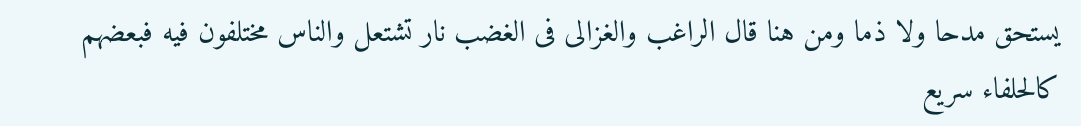يستحق مدحا ولا ذما ومن هنا قال الراغب والغزالى فى الغضب نار تشتعل والناس مختلفون فيه فبعضهم كالحلفاء سريع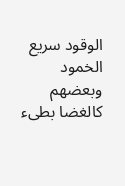الوقود سريع الخمود وبعضهم كالغضا بطىء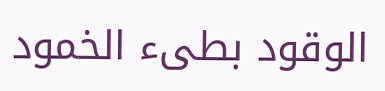الوقود بطىء الخمود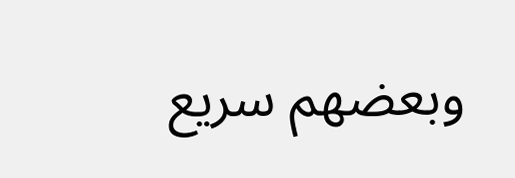وبعضهم سريع